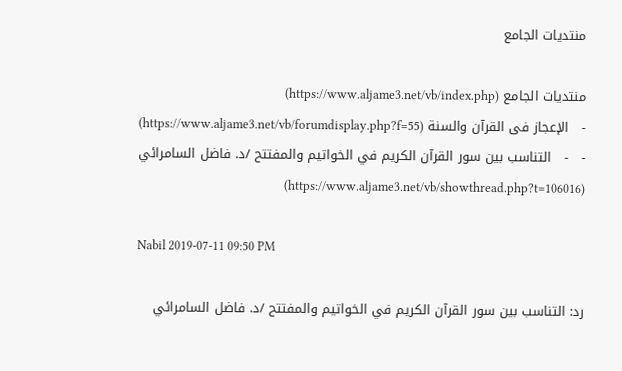منتديات الجامع

منتديات الجامع (https://www.aljame3.net/vb/index.php)
-   الإعجاز فى القرآن والسنة (https://www.aljame3.net/vb/forumdisplay.php?f=55)
-   -   التناسب بين سور القرآن الكريم في الخواتيم والمفتتح /د. فاضل السامرائي (https://www.aljame3.net/vb/showthread.php?t=106016)

Nabil 2019-07-11 09:50 PM

رد: التناسب بين سور القرآن الكريم في الخواتيم والمفتتح /د. فاضل السامرائي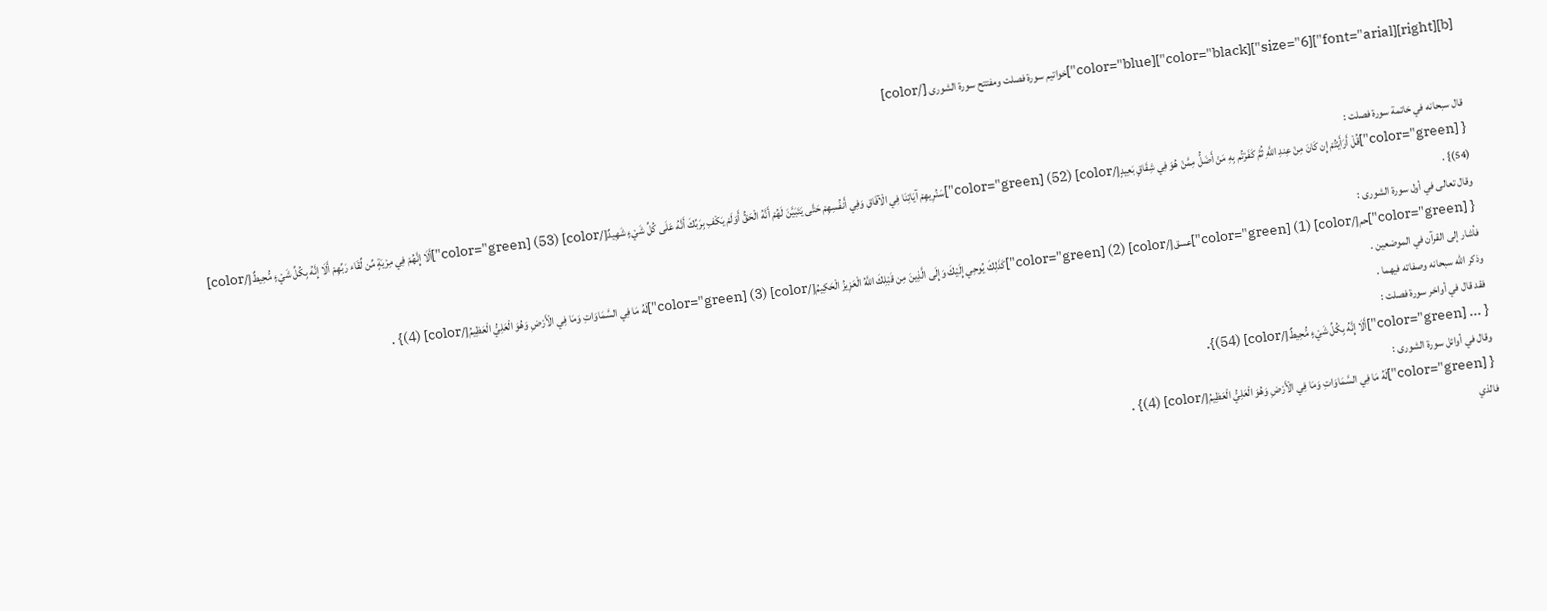[b][right][font="arial"][size="6"][color="black"][color="blue"]خواتيم سورة فصلت ومفتتح سورة الشورى [/color]


قال سبحانه في خاتمة سورة فصلت :
{ [color="green"]قُلْ أَرَأَيْتُمْ إِن كَانَ مِنْ عِندِ اللَّهِ ثُمَّ كَفَرْتُم بِهِ مَنْ أَضَلُّ مِمَّنْ هُوَ فِي شِقَاقٍ بَعِيدٍ[/color] (52) [color="green"]سَنُرِيهِمْ آيَاتِنَا فِي الْآفَاقِ وَفِي أَنفُسِهِمْ حَتَّى يَتَبَيَّنَ لَهُمْ أَنَّهُ الْحَقُّ أَوَلَمْ يَكْفِ بِرَبِّكَ أَنَّهُ عَلَى كُلِّ شَيْءٍ شَهِيدٌ[/color] (53) [color="green"]أَلَا إِنَّهُمْ فِي مِرْيَةٍ مِّن لِّقَاء رَبِّهِمْ أَلَا إِنَّهُ بِكُلِّ شَيْءٍ مُّحِيطٌ[/color] (54)} .
وقال تعالى في أول سورة الشورى :
{ [color="green"]حم[/color] (1) [color="green"]عسق[/color] (2) [color="green"]كَذَلِكَ يُوحِي إِلَيْكَ وَإِلَى الَّذِينَ مِن قَبْلِكَ اللَّهُ الْعَزِيزُ الْحَكِيمُ[/color] (3) [color="green"]لَهُ مَا فِي السَّمَاوَاتِ وَمَا فِي الْأَرْضِ وَهُوَ الْعَلِيُّ الْعَظِيمُ[/color] (4)} .
فأشار إلى القرآن في الموضعين .
وذكر الله سبحانه وصفاته فيهما .
فقد قال في أواخر سورة فصلت :
{ ... [color="green"]أَلَا إِنَّهُ بِكُلِّ شَيْءٍ مُّحِيطٌ[/color] (54)}.
وقال في أوائل سورة الشورى :
{ [color="green"]لَهُ مَا فِي السَّمَاوَاتِ وَمَا فِي الْأَرْضِ وَهُوَ الْعَلِيُّ الْعَظِيمُ[/color] (4)} .
فالذي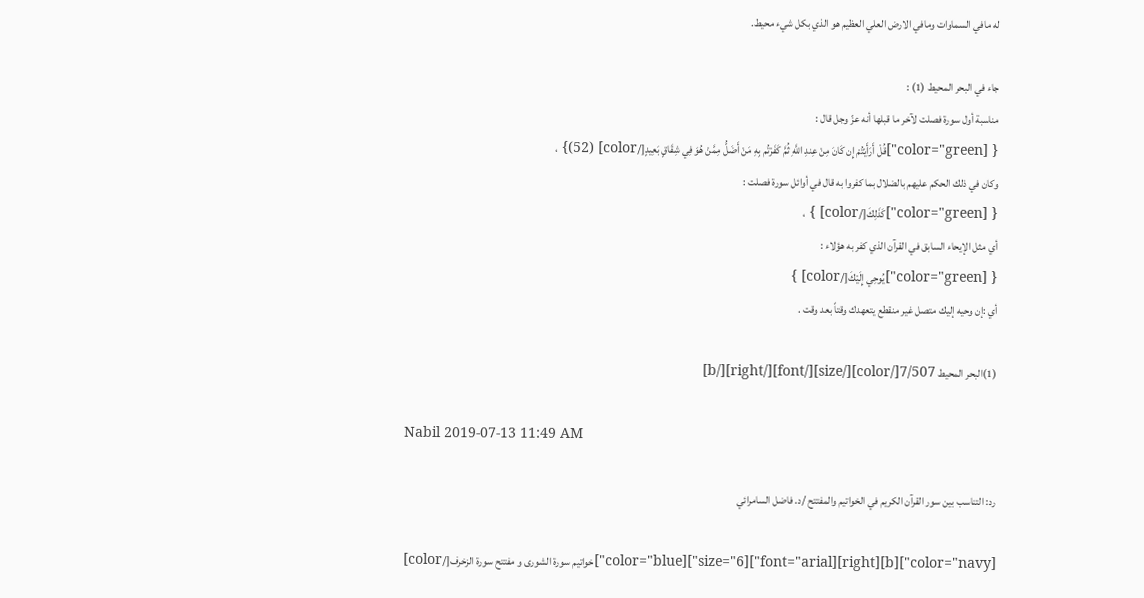له مافي السماوات ومافي الارض العلي العظيم هو الذي بكل شيء محيط.

جاء في البحر المحيط (1) :
مناسبة أول سورة فصلت لآخر ما قبلها أنه عزّ وجل قال :
{ [color="green"]قُلْ أَرَأَيْتُمْ إِن كَانَ مِنْ عِندِ اللَّهِ ثُمَّ كَفَرْتُم بِهِ مَنْ أَضَلُّ مِمَّنْ هُوَ فِي شِقَاقٍ بَعِيدٍ[/color] (52)} ،
وكان في ذلك الحكم عليهم بالضلال بما كفروا به قال في أوائل سورة فصلت :
{ [color="green"]كَذَلِكَ[/color] } ،
أي مثل الإيحاء السابق في القرآن الذي كفر به هؤلاء :
{ [color="green"]يُوحِي إِلَيْكَ[/color] }
أي :إن وحيه إليك متصل غير منقطع يتعهدك وقتاً بعد وقت .

(1)البحر المحيط 7/507[/color][/size][/font][/right][/b]

Nabil 2019-07-13 11:49 AM

رد: التناسب بين سور القرآن الكريم في الخواتيم والمفتتح /د. فاضل السامرائي

[color="navy"][b][right][font="arial"][size="6"][color="blue"]خواتيم سورة الشورى و مفتتح سورة الزخرف[/color]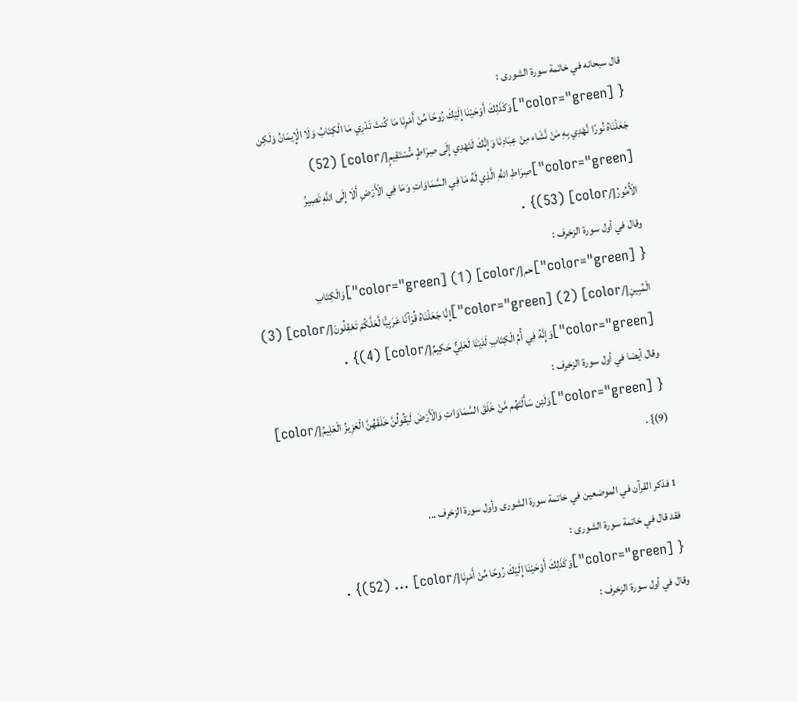قال سبحانه في خاتمة سورة الشورى :
{ [color="green"]وَكَذَلِكَ أَوْحَيْنَا إِلَيْكَ رُوحًا مِّنْ أَمْرِنَا مَا كُنتَ تَدْرِي مَا الْكِتَابُ وَلَا الْإِيمَانُ وَلَكِن جَعَلْنَاهُ نُورًا نَّهْدِي بِهِ مَنْ نَّشَاء مِنْ عِبَادِنَا وَإِنَّكَ لَتَهْدِي إِلَى صِرَاطٍ مُّسْتَقِيمٍ[/color] (52) [color="green"]صِرَاطِ اللَّهِ الَّذِي لَهُ مَا فِي السَّمَاوَاتِ وَمَا فِي الْأَرْضِ أَلَا إِلَى اللَّهِ تَصِيرُ الْأُمُورُ[/color] (53)} .
وقال في أول سورة الزخرف :
{ [color="green"]حم[/color] (1) [color="green"]وَالْكِتَابِ الْمُبِينِ[/color] (2) [color="green"]إِنَّا جَعَلْنَاهُ قُرْآنًا عَرَبِيًّا لَّعَلَّكُمْ تَعْقِلُونَ[/color] (3) [color="green"]وَإِنَّهُ فِي أُمِّ الْكِتَابِ لَدَيْنَا لَعَلِيٌّ حَكِيمٌ[/color] (4)} .
وقال أيضا في أول سورة الزخرف :
{ [color="green"]وَلَئِن سَأَلْتَهُم مَّنْ خَلَقَ السَّمَاوَاتِ وَالْأَرْضَ لَيَقُولُنَّ خَلَقَهُنَّ الْعَزِيزُ الْعَلِيمُ[/color] (9)} .

1 فذكر القرآن في الموضعين في خاتمة سورة الشورى وأول سورة الزخرف ...
فقد قال في خاتمة سورة الشورى :
{ [color="green"]وَكَذَلِكَ أَوْحَيْنَا إِلَيْكَ رُوحًا مِّنْ أَمْرِنَا[/color] ... (52)} .
وقال في أول سورة الزخرف :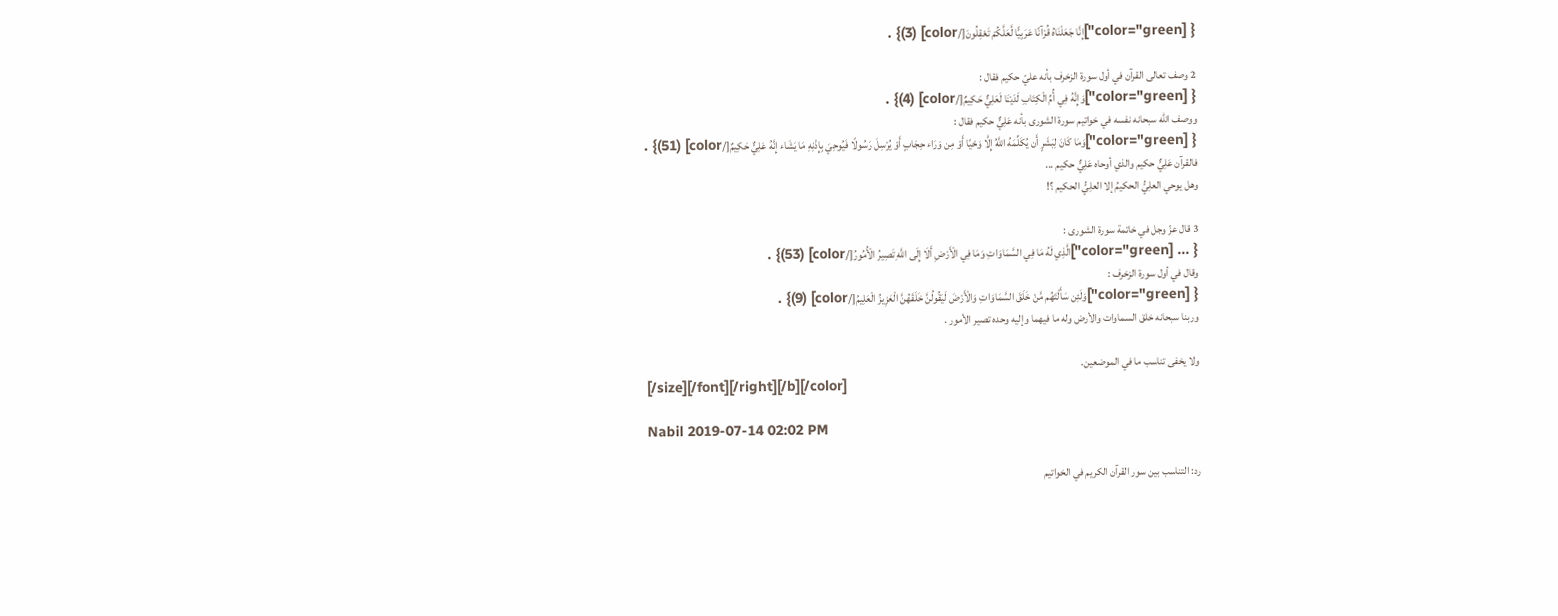{ [color="green"]إِنَّا جَعَلْنَاهُ قُرْآنًا عَرَبِيًّا لَّعَلَّكُمْ تَعْقِلُونَ[/color] (3)} .

2 وصف تعالى القرآن في أول سورة الزخرف بأنه عليّ حكيم فقال :
{ [color="green"]وَإِنَّهُ فِي أُمِّ الْكِتَابِ لَدَيْنَا لَعَلِيٌّ حَكِيمٌ[/color] (4)} .
ووصف الله سبحانه نفسه في خواتيم سورة الشورى بأنه عَلِيٌّ حكيم فقال :
{ [color="green"]وَمَا كَانَ لِبَشَرٍ أَن يُكَلِّمَهُ اللَّهُ إِلَّا وَحْيًا أَوْ مِن وَرَاء حِجَابٍ أَوْ يُرْسِلَ رَسُولًا فَيُوحِيَ بِإِذْنِهِ مَا يَشَاء إِنَّهُ عَلِيٌّ حَكِيمٌ[/color] (51)} .
فالقرآن عَلِيٌّ حكيم والذي أوحاه عَلِيٌّ حكيم ...
وهل يوحي العلِيُّ الحكيمُ إلا العلِيُّ الحكيم ؟!

3 قال عزّ وجل في خاتمة سورة الشورى :
{ ... [color="green"]الَّذِي لَهُ مَا فِي السَّمَاوَاتِ وَمَا فِي الْأَرْضِ أَلَا إِلَى اللَّهِ تَصِيرُ الْأُمُورُ[/color] (53)} .
وقال في أول سورة الزخرف :
{ [color="green"]وَلَئِن سَأَلْتَهُم مَّنْ خَلَقَ السَّمَاوَاتِ وَالْأَرْضَ لَيَقُولُنَّ خَلَقَهُنَّ الْعَزِيزُ الْعَلِيمُ[/color] (9)} .
وربنا سبحانه خلق السماوات والأرض وله ما فيهما وإليه وحده تصير الأمور .

ولا يخفى تناسب ما في الموضعين.
[/size][/font][/right][/b][/color]

Nabil 2019-07-14 02:02 PM

رد: التناسب بين سور القرآن الكريم في الخواتيم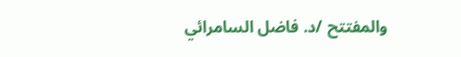والمفتتح /د. فاضل السامرائي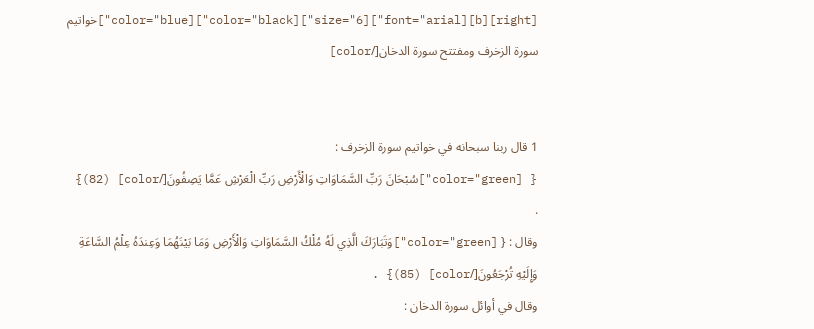[right][b][font="arial"][size="6"][color="black"][color="blue"]خواتيم سورة الزخرف ومفتتح سورة الدخان[/color]


1 قال ربنا سبحانه في خواتيم سورة الزخرف :
{ [color="green"]سُبْحَانَ رَبِّ السَّمَاوَاتِ وَالْأَرْضِ رَبِّ الْعَرْشِ عَمَّا يَصِفُونَ[/color] (82)} .
وقال : { [color="green"]وَتَبَارَكَ الَّذِي لَهُ مُلْكُ السَّمَاوَاتِ وَالْأَرْضِ وَمَا بَيْنَهُمَا وَعِندَهُ عِلْمُ السَّاعَةِ وَإِلَيْهِ تُرْجَعُونَ[/color] (85)} .
وقال في أوائل سورة الدخان :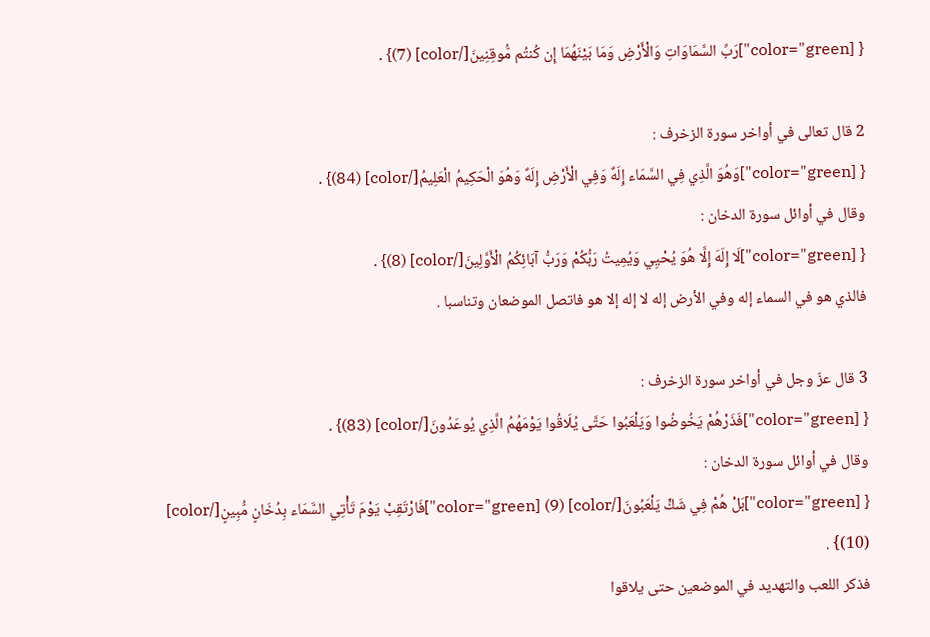{ [color="green"]رَبِّ السَّمَاوَاتِ وَالْأَرْضِ وَمَا بَيْنَهُمَا إِن كُنتُم مُّوقِنِينَ[/color] (7)} .

2 قال تعالى في أواخر سورة الزخرف :
{ [color="green"]وَهُوَ الَّذِي فِي السَّمَاء إِلَهٌ وَفِي الْأَرْضِ إِلَهٌ وَهُوَ الْحَكِيمُ الْعَلِيمُ[/color] (84)} .
وقال في أوائل سورة الدخان :
{ [color="green"]لَا إِلَهَ إِلَّا هُوَ يُحْيِي وَيُمِيتُ رَبُّكُمْ وَرَبُّ آبَائِكُمُ الْأَوَّلِينَ[/color] (8)} .
فالذي هو في السماء إله وفي الأرض إله لا إله إلا هو فاتصل الموضعان وتناسبا .

3 قال عزّ وجل في أواخر سورة الزخرف :
{ [color="green"]فَذَرْهُمْ يَخُوضُوا وَيَلْعَبُوا حَتَّى يُلَاقُوا يَوْمَهُمُ الَّذِي يُوعَدُونَ[/color] (83)} .
وقال في أوائل سورة الدخان :
{ [color="green"]بَلْ هُمْ فِي شَكٍّ يَلْعَبُونَ[/color] (9) [color="green"]فَارْتَقِبْ يَوْمَ تَأْتِي السَّمَاء بِدُخَانٍ مُّبِينٍ[/color] (10)} .
فذكر اللعب والتهديد في الموضعين حتى يلاقوا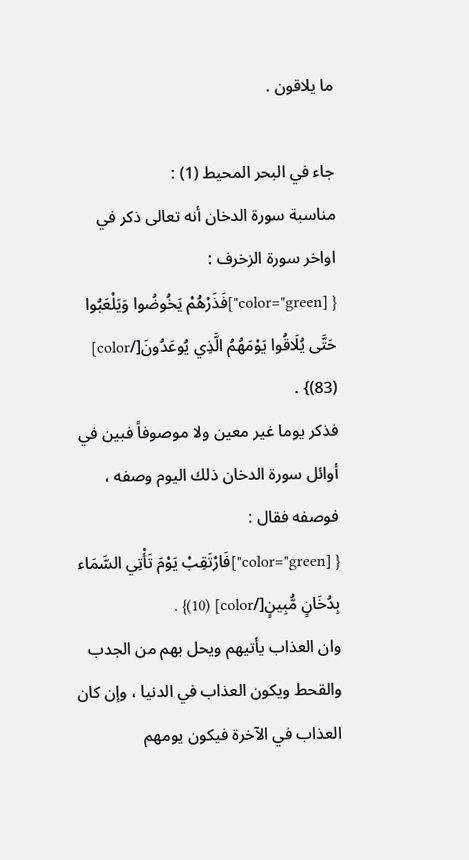ما يلاقون .

جاء في البحر المحيط (1) :
مناسبة سورة الدخان أنه تعالى ذكر في اواخر سورة الزخرف :
{ [color="green"]فَذَرْهُمْ يَخُوضُوا وَيَلْعَبُوا حَتَّى يُلَاقُوا يَوْمَهُمُ الَّذِي يُوعَدُونَ[/color] (83)} .
فذكر يوما غير معين ولا موصوفاً فبين في أوائل سورة الدخان ذلك اليوم وصفه ، فوصفه فقال :
{ [color="green"]فَارْتَقِبْ يَوْمَ تَأْتِي السَّمَاء بِدُخَانٍ مُّبِينٍ[/color] (10)} .
وان العذاب يأتيهم ويحل بهم من الجدب والقحط ويكون العذاب في الدنيا ، وإن كان العذاب في الآخرة فيكون يومهم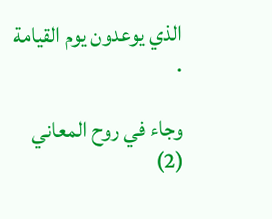الذي يوعدون يوم القيامة .

وجاء في روح المعاني (2)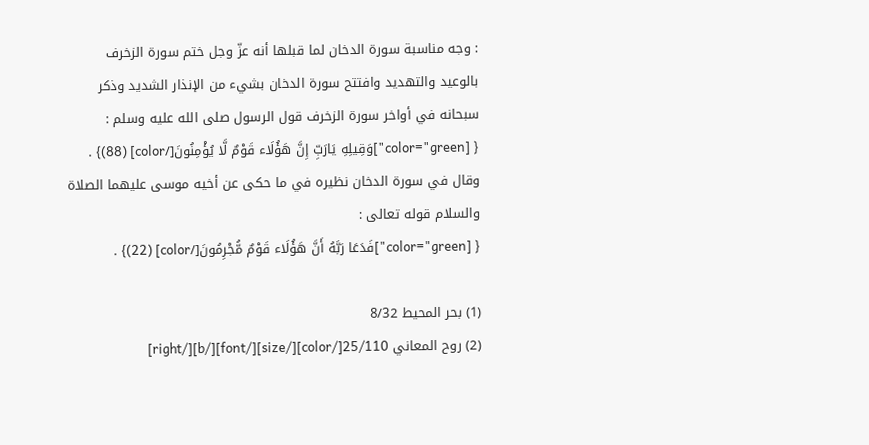: وجه مناسبة سورة الدخان لما قبلها أنه عزّ وجل ختم سورة الزخرف بالوعيد والتهديد وافتتح سورة الدخان بشيء من الإنذار الشديد وذكر سبحانه في أواخر سورة الزخرف قول الرسول صلى الله عليه وسلم :
{ [color="green"]وَقِيلِهِ يَارَبِّ إِنَّ هَؤُلَاء قَوْمٌ لَّا يُؤْمِنُونَ[/color] (88)} .
وقال في سورة الدخان نظيره في ما حكى عن أخيه موسى عليهما الصلاة والسلام قوله تعالى :
{ [color="green"]فَدَعَا رَبَّهُ أَنَّ هَؤُلَاء قَوْمٌ مُّجْرِمُونَ[/color] (22)} .

(1) بحر المحيط 8/32
(2) روح المعاني 25/110[/color][/size][/font][/b][/right]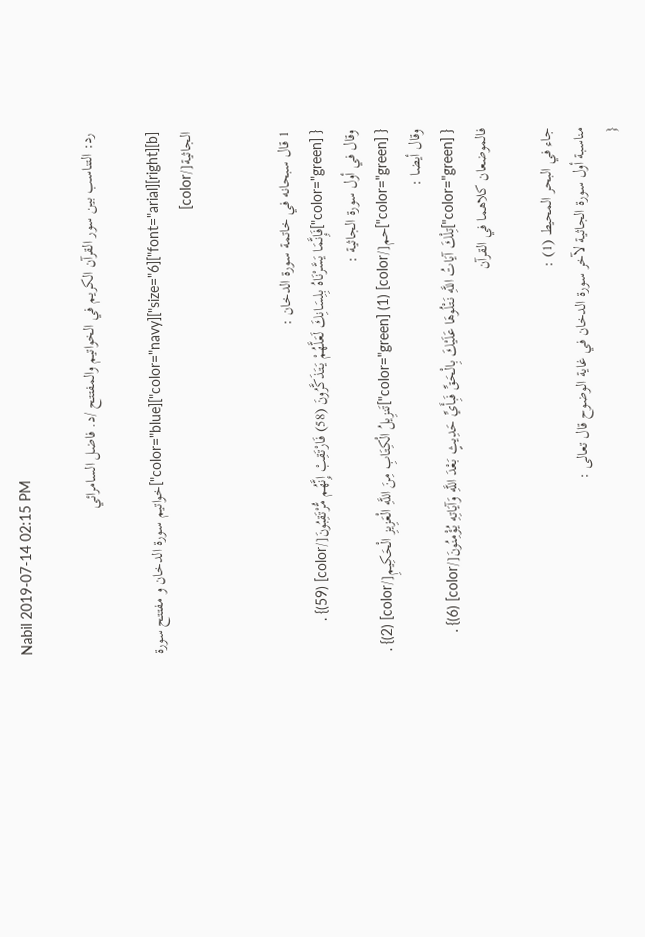Nabil 2019-07-14 02:15 PM

رد: التناسب بين سور القرآن الكريم في الخواتيم والمفتتح /د. فاضل السامرائي

[b][right][font="arial"][size="6"][color="navy"][color="blue"]خواتيم سورة الدخان و مفتتح سورة الجاثية[/color]


1 قال سبحانه في خاتمة سورة الدخان :
{ [color="green"]فَإِنَّمَا يَسَّرْنَاهُ بِلِسَانِكَ لَعَلَّهُمْ يَتَذَكَّرُونَ (58) فَارْتَقِبْ إِنَّهُم مُّرْتَقِبُونَ[/color] (59)} .
وقال في أول سورة الجاثية :
{ [color="green"]حم[/color] (1) [color="green"]تَنزِيلُ الْكِتَابِ مِنَ اللَّهِ الْعَزِيزِ الْحَكِيمِ[/color] (2)} .
وقال أيضا :
{ [color="green"]تِلْكَ آيَاتُ اللَّهِ نَتْلُوهَا عَلَيْكَ بِالْحَقِّ فَبِأَيِّ حَدِيثٍ بَعْدَ اللَّهِ وَآيَاتِهِ يُؤْمِنُونَ[/color] (6)} .
فالموضعان كلاهما في القرآن

جاء في البحر المحيط (1) :
مناسبة أول سورة الجاثية لآخر سورة الدخان في غاية الوضوح قال تعالى :
{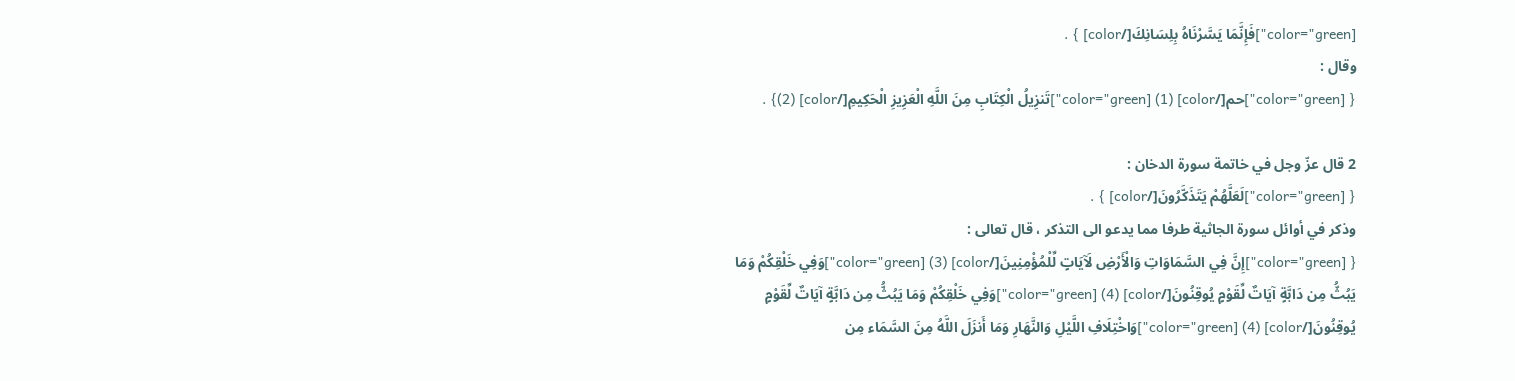[color="green"]فَإِنَّمَا يَسَّرْنَاهُ بِلِسَانِكَ[/color] } .
وقال :
{ [color="green"]حم[/color] (1) [color="green"]تَنزِيلُ الْكِتَابِ مِنَ اللَّهِ الْعَزِيزِ الْحَكِيمِ[/color] (2)} .

2 قال عزّ وجل في خاتمة سورة الدخان :
{ [color="green"]لَعَلَّهُمْ يَتَذَكَّرُونَ[/color] } .
وذكر في أوائل سورة الجاثية طرفا مما يدعو الى التذكر ، قال تعالى :
{ [color="green"]إِنَّ فِي السَّمَاوَاتِ وَالْأَرْضِ لَآيَاتٍ لِّلْمُؤْمِنِينَ[/color] (3) [color="green"]وَفِي خَلْقِكُمْ وَمَا يَبُثُّ مِن دَابَّةٍ آيَاتٌ لِّقَوْمٍ يُوقِنُونَ[/color] (4) [color="green"]وَفِي خَلْقِكُمْ وَمَا يَبُثُّ مِن دَابَّةٍ آيَاتٌ لِّقَوْمٍ يُوقِنُونَ[/color] (4) [color="green"]وَاخْتِلَافِ اللَّيْلِ وَالنَّهَارِ وَمَا أَنزَلَ اللَّهُ مِنَ السَّمَاء مِن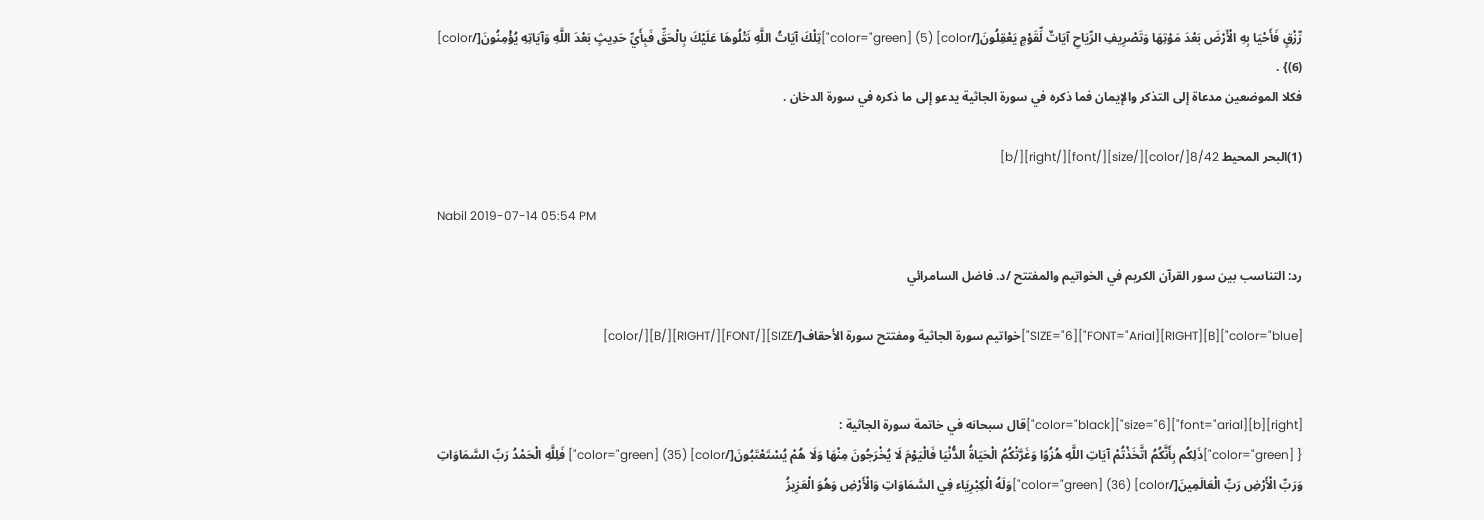رِّزْقٍ فَأَحْيَا بِهِ الْأَرْضَ بَعْدَ مَوْتِهَا وَتَصْرِيفِ الرِّيَاحِ آيَاتٌ لِّقَوْمٍ يَعْقِلُونَ[/color] (5) [color="green"]تِلْكَ آيَاتُ اللَّهِ نَتْلُوهَا عَلَيْكَ بِالْحَقِّ فَبِأَيِّ حَدِيثٍ بَعْدَ اللَّهِ وَآيَاتِهِ يُؤْمِنُونَ[/color] (6)} .
فكلا الموضعين مدعاة إلى التذكر والإيمان فما ذكره في سورة الجاثية يدعو إلى ما ذكره في سورة الدخان .

(1)البحر المحيط 8/42[/color][/size][/font][/right][/b]

Nabil 2019-07-14 05:54 PM

رد: التناسب بين سور القرآن الكريم في الخواتيم والمفتتح /د. فاضل السامرائي

[color="blue"][B][RIGHT][FONT="Arial"][SIZE="6"]خواتيم سورة الجاثية ومفتتح سورة الأحقاف[/SIZE][/FONT][/RIGHT][/B][/color]


[right][b][font="arial"][size="6"][color="black"]قال سبحانه في خاتمة سورة الجاثية :
{ [color="green"]ذَلِكُم بِأَنَّكُمُ اتَّخَذْتُمْ آيَاتِ اللَّهِ هُزُوًا وَغَرَّتْكُمُ الْحَيَاةُ الدُّنْيَا فَالْيَوْمَ لَا يُخْرَجُونَ مِنْهَا وَلَا هُمْ يُسْتَعْتَبُونَ[/color] (35) [color="green"] فَلِلَّهِ الْحَمْدُ رَبِّ السَّمَاوَاتِ وَرَبِّ الْأَرْضِ رَبِّ الْعَالَمِينَ[/color] (36) [color="green"]وَلَهُ الْكِبْرِيَاء فِي السَّمَاوَاتِ وَالْأَرْضِ وَهُوَ الْعَزِيزُ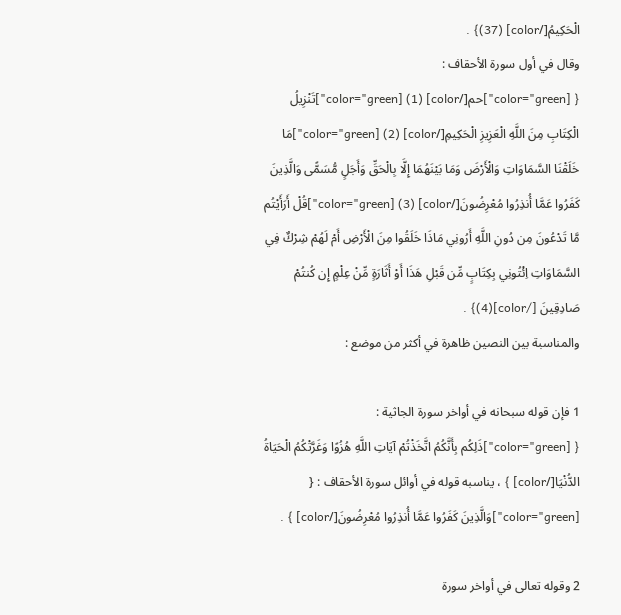الْحَكِيمُ[/color] (37)} .
وقال في أول سورة الأحقاف :
{ [color="green"]حم[/color] (1) [color="green"]تَنْزِيلُ الْكِتَابِ مِنَ اللَّهِ الْعَزِيزِ الْحَكِيمِ[/color] (2) [color="green"]مَا خَلَقْنَا السَّمَاوَاتِ وَالْأَرْضَ وَمَا بَيْنَهُمَا إِلَّا بِالْحَقِّ وَأَجَلٍ مُّسَمًّى وَالَّذِينَ كَفَرُوا عَمَّا أُنذِرُوا مُعْرِضُونَ[/color] (3) [color="green"]قُلْ أَرَأَيْتُم مَّا تَدْعُونَ مِن دُونِ اللَّهِ أَرُونِي مَاذَا خَلَقُوا مِنَ الْأَرْضِ أَمْ لَهُمْ شِرْكٌ فِي السَّمَاوَاتِ اِئْتُونِي بِكِتَابٍ مِّن قَبْلِ هَذَا أَوْ أَثَارَةٍ مِّنْ عِلْمٍ إِن كُنتُمْ صَادِقِينَ [/color](4)} .
والمناسبة بين النصين ظاهرة في أكثر من موضع :

1 فإن قوله سبحانه في أواخر سورة الجاثية :
{ [color="green"]ذَلِكُم بِأَنَّكُمُ اتَّخَذْتُمْ آيَاتِ اللَّهِ هُزُوًا وَغَرَّتْكُمُ الْحَيَاةُ الدُّنْيَا[/color] } ، يناسبه قوله في أوائل سورة الأحقاف : { [color="green"]وَالَّذِينَ كَفَرُوا عَمَّا أُنذِرُوا مُعْرِضُونَ[/color] } .

2 وقوله تعالى في أواخر سورة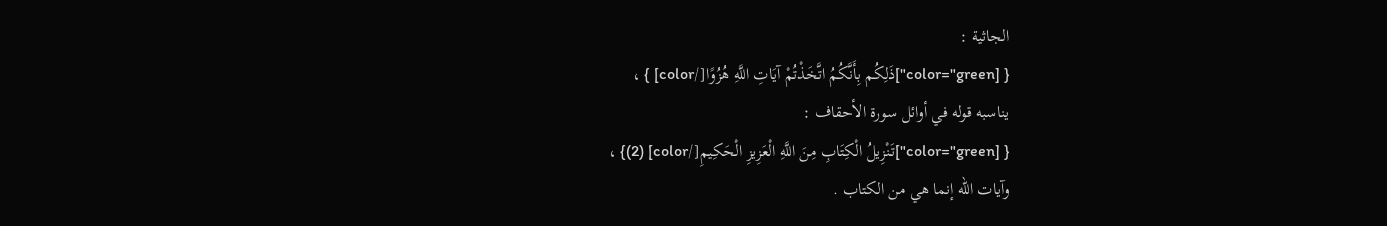الجاثية :
{ [color="green"]ذَلِكُم بِأَنَّكُمُ اتَّخَذْتُمْ آيَاتِ اللَّهِ هُزُوًا[/color] } ،
يناسبه قوله في أوائل سورة الأحقاف :
{ [color="green"]تَنْزِيلُ الْكِتَابِ مِنَ اللَّهِ الْعَزِيزِ الْحَكِيمِ[/color] (2)} ،
وآيات الله إنما هي من الكتاب .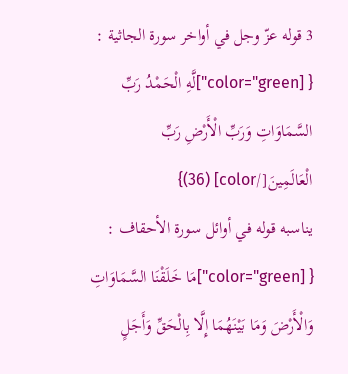3 قوله عزّ وجل في أواخر سورة الجاثية :
{ [color="green"]لَّهِ الْحَمْدُ رَبِّ السَّمَاوَاتِ وَرَبِّ الْأَرْضِ رَبِّ الْعَالَمِينَ[/color] (36)}
يناسبه قوله في أوائل سورة الأحقاف :
{ [color="green"]مَا خَلَقْنَا السَّمَاوَاتِ وَالْأَرْضَ وَمَا بَيْنَهُمَا إِلَّا بِالْحَقِّ وَأَجَلٍ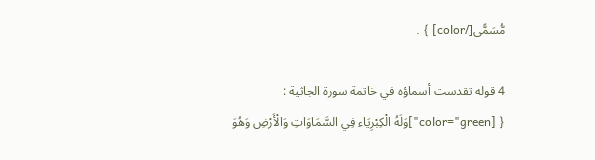مُّسَمًّى[/color] } .

4 قوله تقدست أسماؤه في خاتمة سورة الجاثية :
{ [color="green"]وَلَهُ الْكِبْرِيَاء فِي السَّمَاوَاتِ وَالْأَرْضِ وَهُوَ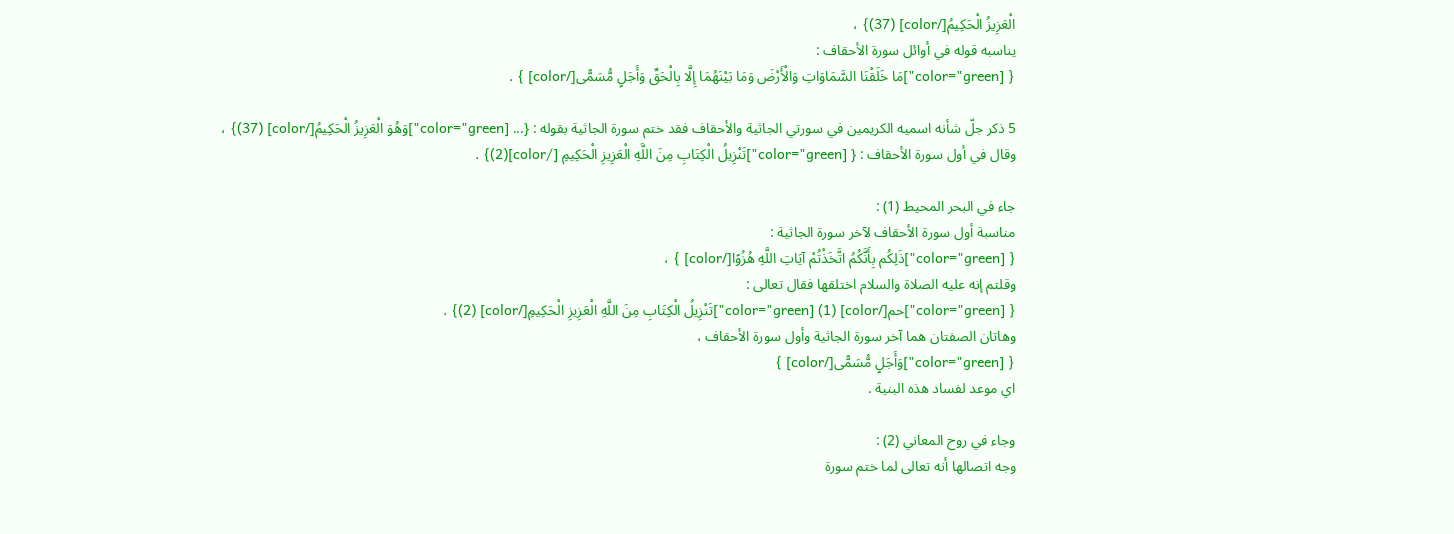الْعَزِيزُ الْحَكِيمُ[/color] (37)} ،
يناسبه قوله في أوائل سورة الأحقاف :
{ [color="green"]مَا خَلَقْنَا السَّمَاوَاتِ وَالْأَرْضَ وَمَا بَيْنَهُمَا إِلَّا بِالْحَقِّ وَأَجَلٍ مُّسَمًّى[/color] } .

5 ذكر جلّ شأنه اسميه الكريمين في سورتي الجاثية والأحقاف فقد ختم سورة الجاثية بقوله : {... [color="green"]وَهُوَ الْعَزِيزُ الْحَكِيمُ[/color] (37)} ، وقال في أول سورة الأحقاف : { [color="green"]تَنْزِيلُ الْكِتَابِ مِنَ اللَّهِ الْعَزِيزِ الْحَكِيمِ [/color](2)} .

جاء في البحر المحيط (1) :
مناسبة أول سورة الأحقاف لآخر سورة الجاثية :
{ [color="green"]ذَلِكُم بِأَنَّكُمُ اتَّخَذْتُمْ آيَاتِ اللَّهِ هُزُوًا[/color] } ،
وقلتم إنه عليه الصلاة والسلام اختلقها فقال تعالى :
{ [color="green"]حم[/color] (1) [color="green"]تَنْزِيلُ الْكِتَابِ مِنَ اللَّهِ الْعَزِيزِ الْحَكِيمِ[/color] (2)} .
وهاتان الصفتان هما آخر سورة الجاثية وأول سورة الأحقاف ،
{ [color="green"]وَأَجَلٍ مُّسَمًّى[/color] }
اي موعد لفساد هذه البنية .

وجاء في روح المعاني (2) :
وجه اتصالها أنه تعالى لما ختم سورة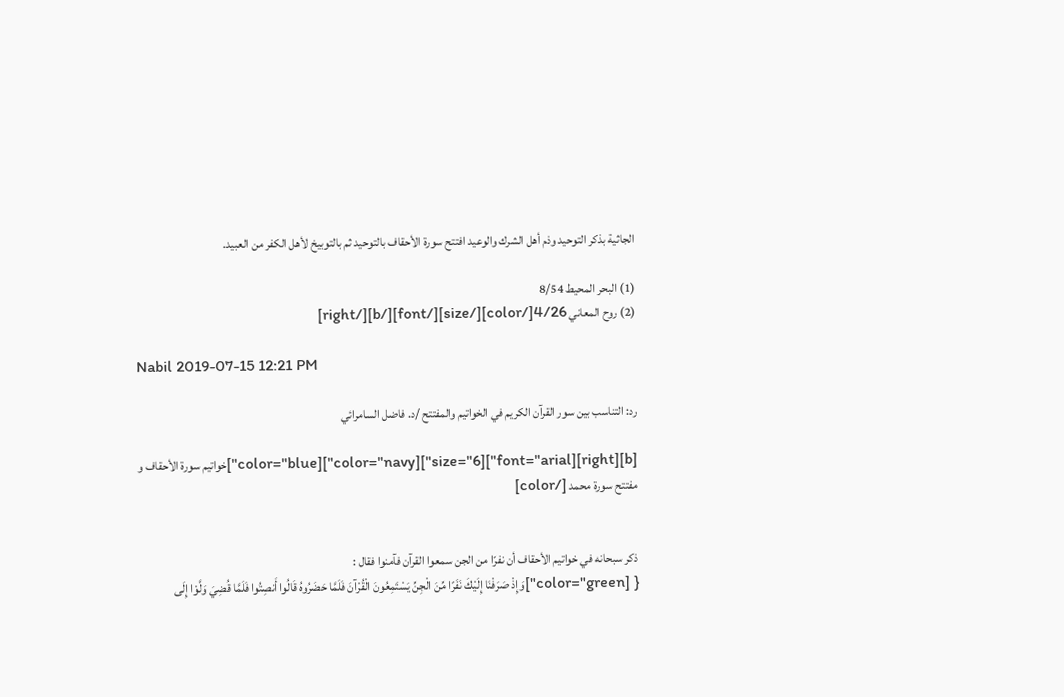الجاثية بذكر التوحيد وذم أهل الشرك والوعيد افتتح سورة الأحقاف بالتوحيد ثم بالتوبيخ لأهل الكفر من العبيد.

(1) البحر المحيط 8/54
(2) روح المعاني 4/26[/color][/size][/font][/b][/right]

Nabil 2019-07-15 12:21 PM

رد: التناسب بين سور القرآن الكريم في الخواتيم والمفتتح /د. فاضل السامرائي

[b][right][font="arial"][size="6"][color="navy"][color="blue"]خواتيم سورة الأحقاف و مفتتح سورة محمد [/color]


ذكر سبحانه في خواتيم الأحقاف أن نفرّا من الجن سمعوا القرآن فآمنوا فقال :
{ [color="green"]وَإِذْ صَرَفْنَا إِلَيْكَ نَفَرًا مِّنَ الْجِنِّ يَسْتَمِعُونَ الْقُرْآنَ فَلَمَّا حَضَرُوهُ قَالُوا أَنصِتُوا فَلَمَّا قُضِيَ وَلَّوْا إِلَى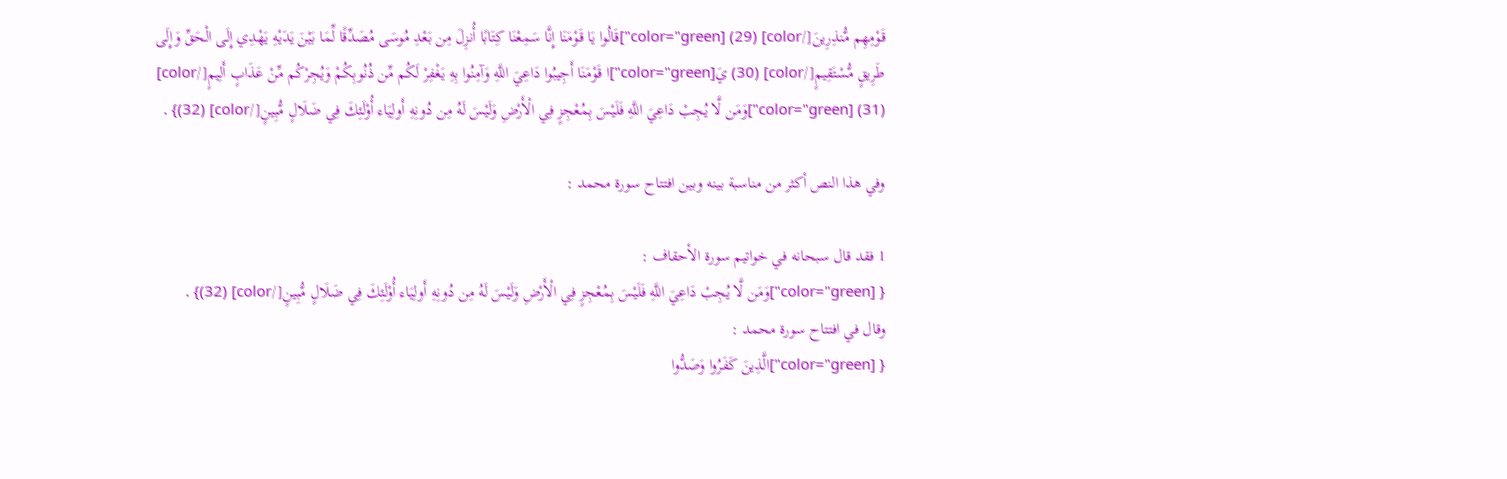قَوْمِهِم مُّنذِرِينَ[/color] (29) [color="green"]قَالُوا يَا قَوْمَنَا إِنَّا سَمِعْنَا كِتَابًا أُنزِلَ مِن بَعْدِ مُوسَى مُصَدِّقًا لِّمَا بَيْنَ يَدَيْهِ يَهْدِي إِلَى الْحَقِّ وَإِلَى طَرِيقٍ مُّسْتَقِيمٍ[/color] (30) يَ[color="green"]ا قَوْمَنَا أَجِيبُوا دَاعِيَ اللَّهِ وَآمِنُوا بِهِ يَغْفِرْ لَكُم مِّن ذُنُوبِكُمْ وَيُجِرْكُم مِّنْ عَذَابٍ أَلِيمٍ[/color] (31) [color="green"]وَمَن لَّا يُجِبْ دَاعِيَ اللَّهِ فَلَيْسَ بِمُعْجِزٍ فِي الْأَرْضِ وَلَيْسَ لَهُ مِن دُونِهِ أَولِيَاء أُوْلَئِكَ فِي ضَلَالٍ مُّبِينٍ[/color] (32)} .

وفي هذا النص أكثر من مناسبة بينه وبين افتتاح سورة محمد :

1 فقد قال سبحانه في خواتيم سورة الأحقاف :
{ [color="green"]وَمَن لَّا يُجِبْ دَاعِيَ اللَّهِ فَلَيْسَ بِمُعْجِزٍ فِي الْأَرْضِ وَلَيْسَ لَهُ مِن دُونِهِ أَولِيَاء أُوْلَئِكَ فِي ضَلَالٍ مُّبِينٍ[/color] (32)} .
وقال في افتتاح سورة محمد :
{ [color="green"]الَّذِينَ كَفَرُوا وَصَدُّوا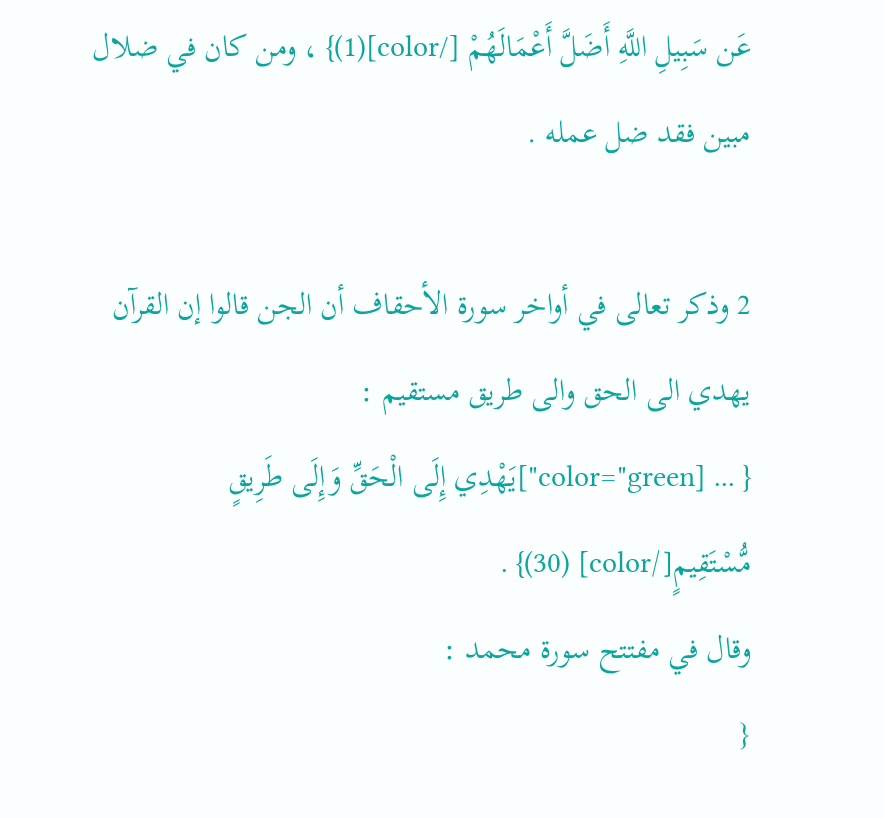عَن سَبِيلِ اللَّهِ أَضَلَّ أَعْمَالَهُمْ [/color](1)} ، ومن كان في ضلال مبين فقد ضل عمله .

2 وذكر تعالى في أواخر سورة الأحقاف أن الجن قالوا إن القرآن يهدي الى الحق والى طريق مستقيم :
{ ... [color="green"]يَهْدِي إِلَى الْحَقِّ وَإِلَى طَرِيقٍ مُّسْتَقِيمٍ[/color] (30)} .
وقال في مفتتح سورة محمد :
{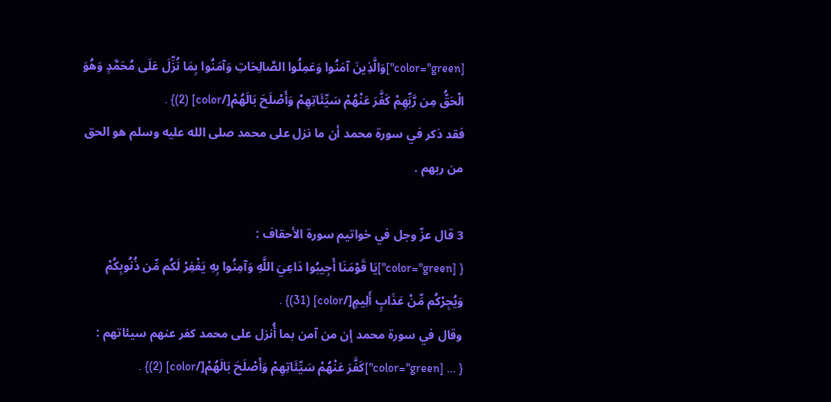[color="green"]وَالَّذِينَ آمَنُوا وَعَمِلُوا الصَّالِحَاتِ وَآمَنُوا بِمَا نُزِّلَ عَلَى مُحَمَّدٍ وَهُوَ الْحَقُّ مِن رَّبِّهِمْ كَفَّرَ عَنْهُمْ سَيِّئَاتِهِمْ وَأَصْلَحَ بَالَهُمْ[/color] (2)} .
فقد ذكر في سورة محمد أن ما نزل على محمد صلى الله عليه وسلم هو الحق من ربهم .

3 قال عزّ وجل في خواتيم سورة الأحقاف :
{ [color="green"]يَا قَوْمَنَا أَجِيبُوا دَاعِيَ اللَّهِ وَآمِنُوا بِهِ يَغْفِرْ لَكُم مِّن ذُنُوبِكُمْ وَيُجِرْكُم مِّنْ عَذَابٍ أَلِيمٍ[/color] (31)} .
وقال في سورة محمد إن من آمن بما أُنزل على محمد كفر عنهم سيئاتهم :
{ ... [color="green"]كَفَّرَ عَنْهُمْ سَيِّئَاتِهِمْ وَأَصْلَحَ بَالَهُمْ[/color] (2)} .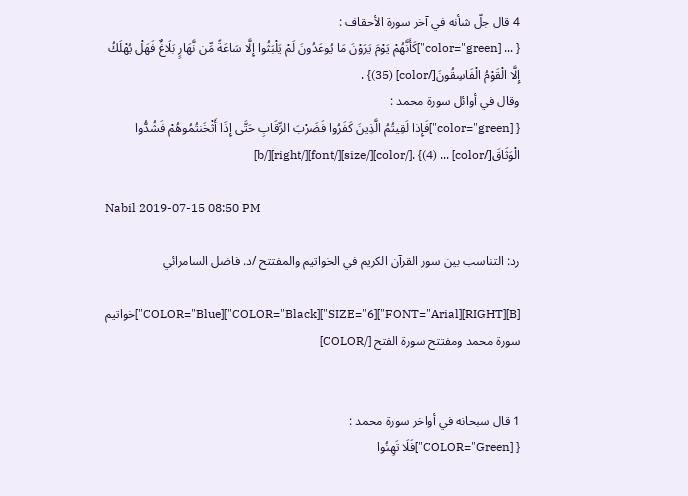4 قال جلّ شأنه في آخر سورة الأحقاف :
{ ... [color="green"]كَأَنَّهُمْ يَوْمَ يَرَوْنَ مَا يُوعَدُونَ لَمْ يَلْبَثُوا إِلَّا سَاعَةً مِّن نَّهَارٍ بَلَاغٌ فَهَلْ يُهْلَكُ إِلَّا الْقَوْمُ الْفَاسِقُونَ[/color] (35)} .
وقال في أوائل سورة محمد :
{ [color="green"]فَإِذا لَقِيتُمُ الَّذِينَ كَفَرُوا فَضَرْبَ الرِّقَابِ حَتَّى إِذَا أَثْخَنتُمُوهُمْ فَشُدُّوا الْوَثَاقَ[/color] ... (4)} .[/color][/size][/font][/right][/b]

Nabil 2019-07-15 08:50 PM

رد: التناسب بين سور القرآن الكريم في الخواتيم والمفتتح /د. فاضل السامرائي

[B][RIGHT][FONT="Arial"][SIZE="6"][COLOR="Black"][COLOR="Blue"]خواتيم سورة محمد ومفتتح سورة الفتح [/COLOR]


1 قال سبحانه في أواخر سورة محمد :
{ [COLOR="Green"]فَلَا تَهِنُوا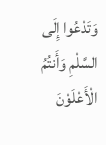وَتَدْعُوا إِلَى السَّلْمِ وَأَنتُمُ الْأَعْلَوْنَ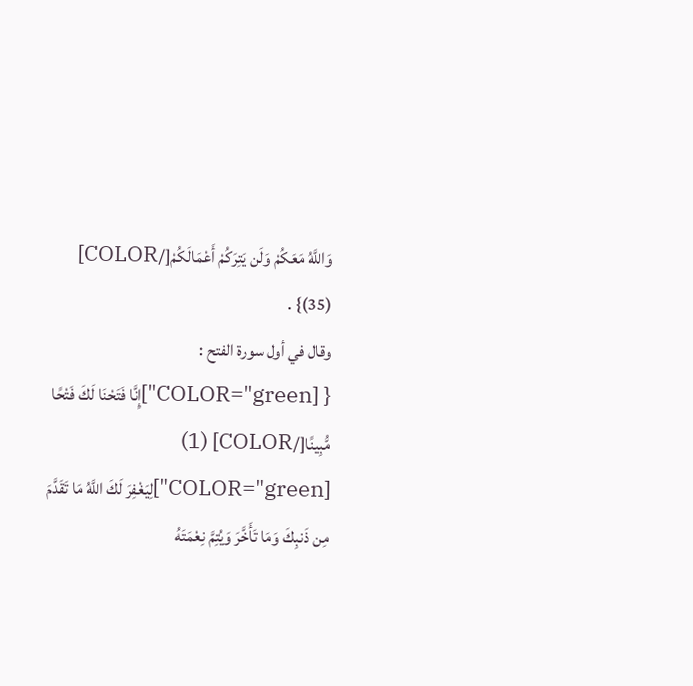وَاللَّهُ مَعَكُمْ وَلَن يَتِرَكُمْ أَعْمَالَكُمْ[/COLOR] (35)} .
وقال في أول سورة الفتح :
{ [COLOR="green"]إِنَّا فَتَحْنَا لَكَ فَتْحًا مُّبِينًا[/COLOR] (1) [COLOR="green"]لِيَغْفِرَ لَكَ اللَّهُ مَا تَقَدَّمَ مِن ذَنبِكَ وَمَا تَأَخَّرَ وَيُتِمَّ نِعْمَتَهُ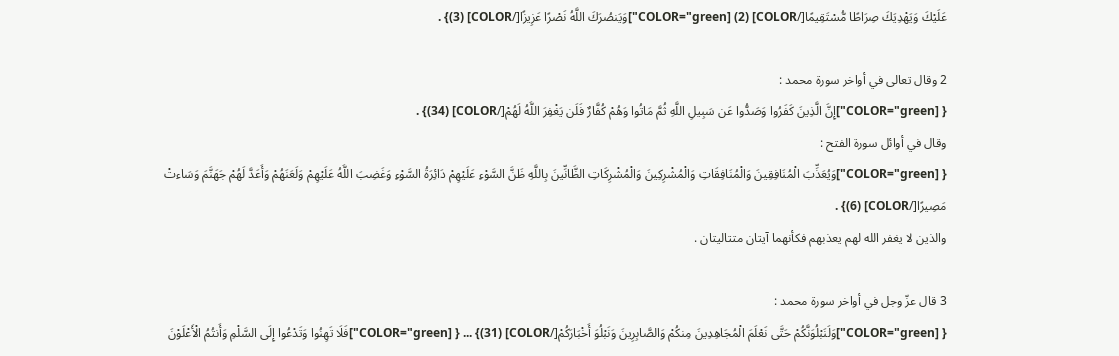عَلَيْكَ وَيَهْدِيَكَ صِرَاطًا مُّسْتَقِيمًا[/COLOR] (2) [COLOR="green"]وَيَنصُرَكَ اللَّهُ نَصْرًا عَزِيزًا[/COLOR] (3)} .

2 وقال تعالى في أواخر سورة محمد :
{ [COLOR="green"]إِنَّ الَّذِينَ كَفَرُوا وَصَدُّوا عَن سَبِيلِ اللَّهِ ثُمَّ مَاتُوا وَهُمْ كُفَّارٌ فَلَن يَغْفِرَ اللَّهُ لَهُمْ[/COLOR] (34)} .
وقال في أوائل سورة الفتح :
{ [COLOR="green"]وَيُعَذِّبَ الْمُنَافِقِينَ وَالْمُنَافِقَاتِ وَالْمُشْرِكِينَ وَالْمُشْرِكَاتِ الظَّانِّينَ بِاللَّهِ ظَنَّ السَّوْءِ عَلَيْهِمْ دَائِرَةُ السَّوْءِ وَغَضِبَ اللَّهُ عَلَيْهِمْ وَلَعَنَهُمْ وَأَعَدَّ لَهُمْ جَهَنَّمَ وَسَاءتْ مَصِيرًا[/COLOR] (6)} .
والذين لا يغفر الله لهم يعذبهم فكأنهما آيتان متتاليتان .

3 قال عزّ وجل في أواخر سورة محمد :
{ [COLOR="green"]وَلَنَبْلُوَنَّكُمْ حَتَّى نَعْلَمَ الْمُجَاهِدِينَ مِنكُمْ وَالصَّابِرِينَ وَنَبْلُوَ أَخْبَارَكُمْ[/COLOR] (31)} ... { [COLOR="green"]فَلَا تَهِنُوا وَتَدْعُوا إِلَى السَّلْمِ وَأَنتُمُ الْأَعْلَوْنَ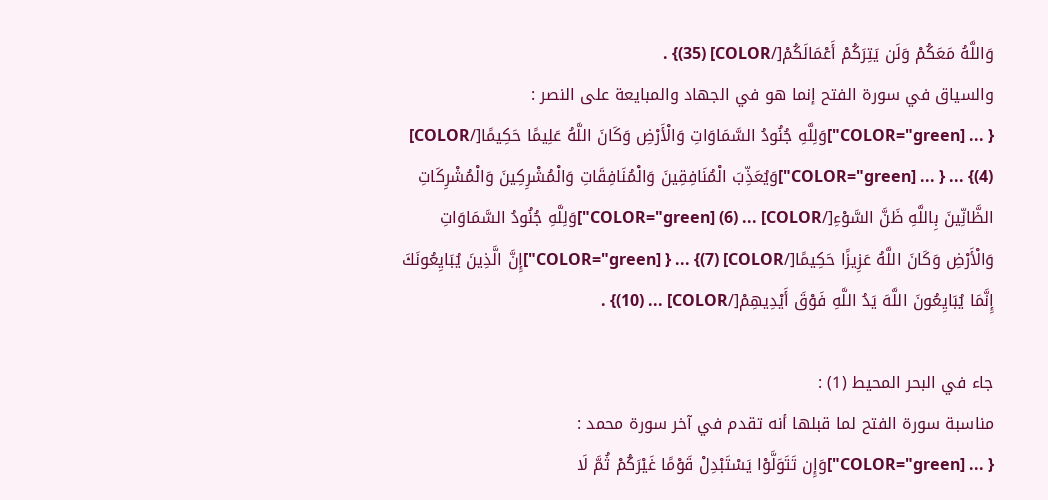وَاللَّهُ مَعَكُمْ وَلَن يَتِرَكُمْ أَعْمَالَكُمْ[/COLOR] (35)} .
والسياق في سورة الفتح إنما هو في الجهاد والمبايعة على النصر :
{ ... [COLOR="green"]وَلِلَّهِ جُنُودُ السَّمَاوَاتِ وَالْأَرْضِ وَكَانَ اللَّهُ عَلِيمًا حَكِيمًا[/COLOR] (4)} ... { ... [COLOR="green"]وَيُعَذِّبَ الْمُنَافِقِينَ وَالْمُنَافِقَاتِ وَالْمُشْرِكِينَ وَالْمُشْرِكَاتِ الظَّانِّينَ بِاللَّهِ ظَنَّ السَّوْءِ[/COLOR] ... (6) [COLOR="green"]وَلِلَّهِ جُنُودُ السَّمَاوَاتِ وَالْأَرْضِ وَكَانَ اللَّهُ عَزِيزًا حَكِيمًا[/COLOR] (7)} ... { [COLOR="green"]إِنَّ الَّذِينَ يُبَايِعُونَكَ إِنَّمَا يُبَايِعُونَ اللَّهَ يَدُ اللَّهِ فَوْقَ أَيْدِيهِمْ[/COLOR] ... (10)} .

جاء في البحر المحيط (1) :
مناسبة سورة الفتح لما قبلها أنه تقدم في آخر سورة محمد :
{ ... [COLOR="green"]وَإِن تَتَوَلَّوْا يَسْتَبْدِلْ قَوْمًا غَيْرَكُمْ ثُمَّ لَا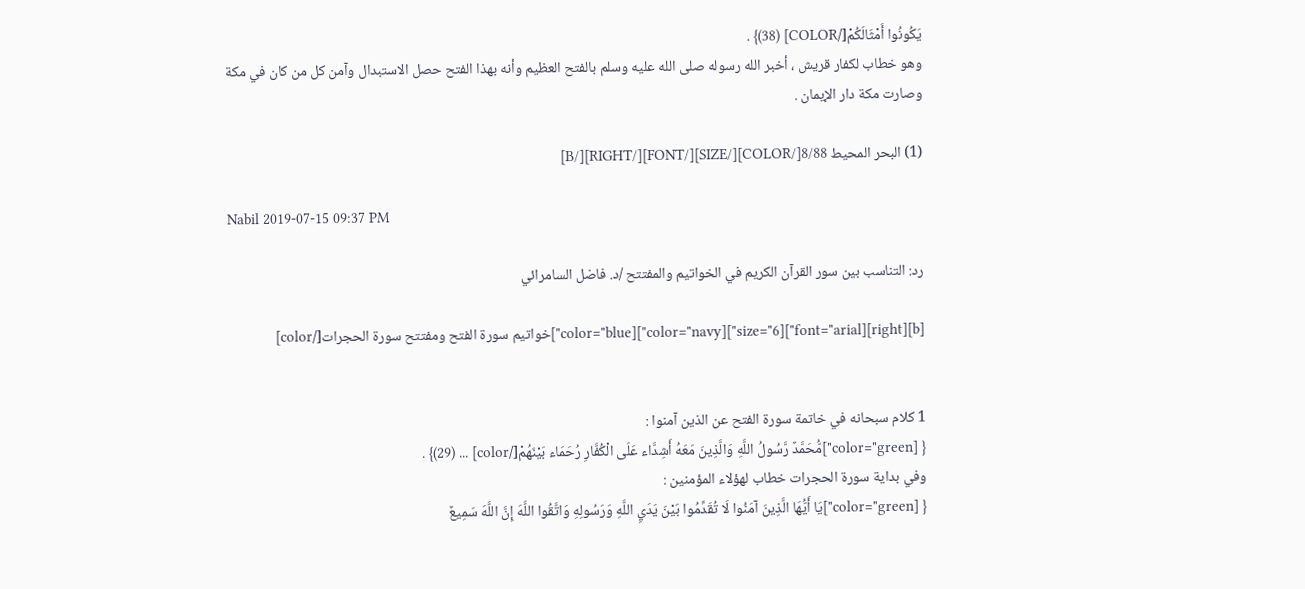يَكُونُوا أَمْثَالَكُمْ[/COLOR] (38)} .
وهو خطاب لكفار قريش ، أخبر الله رسوله صلى الله عليه وسلم بالفتح العظيم وأنه بهذا الفتح حصل الاستبدال وآمن كل من كان في مكة وصارت مكة دار الإيمان .

(1) البحر المحيط 8/88[/COLOR][/SIZE][/FONT][/RIGHT][/B]

Nabil 2019-07-15 09:37 PM

رد: التناسب بين سور القرآن الكريم في الخواتيم والمفتتح /د. فاضل السامرائي

[b][right][font="arial"][size="6"][color="navy"][color="blue"]خواتيم سورة الفتح ومفتتح سورة الحجرات[/color]


1 كلام سبحانه في خاتمة سورة الفتح عن الذين آمنوا :
{ [color="green"]مُّحَمَّدٌ رَّسُولُ اللَّهِ وَالَّذِينَ مَعَهُ أَشِدَّاء عَلَى الْكُفَّارِ رُحَمَاء بَيْنَهُمْ[/color] ... (29)} .
وفي بداية سورة الحجرات خطاب لهؤلاء المؤمنين :
{ [color="green"]يَا أَيُّهَا الَّذِينَ آمَنُوا لَا تُقَدِّمُوا بَيْنَ يَدَيِ اللَّهِ وَرَسُولِهِ وَاتَّقُوا اللَّهَ إِنَّ اللَّهَ سَمِيعٌ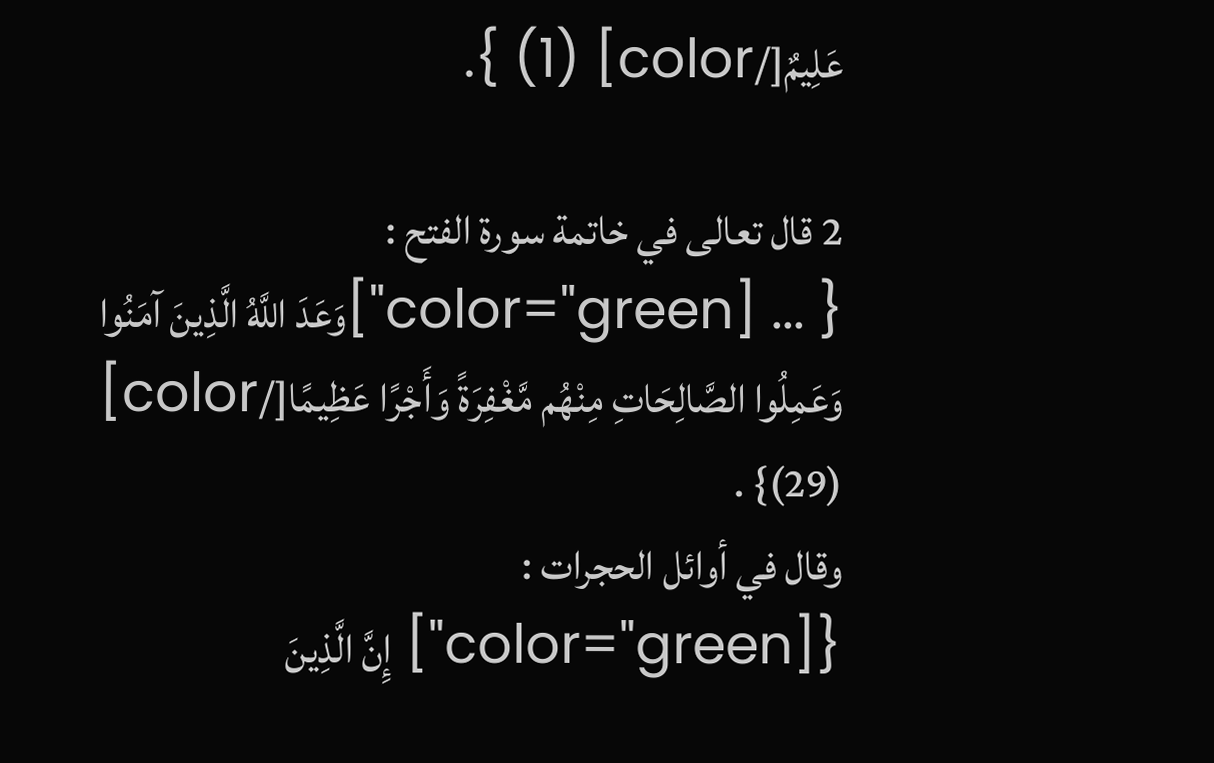عَلِيمٌ[/color] (1) }.

2 قال تعالى في خاتمة سورة الفتح :
{ ... [color="green"]وَعَدَ اللَّهُ الَّذِينَ آمَنُوا وَعَمِلُوا الصَّالِحَاتِ مِنْهُم مَّغْفِرَةً وَأَجْرًا عَظِيمًا[/color] (29)} .
وقال في أوائل الحجرات :
{[color="green"] إِنَّ الَّذِينَ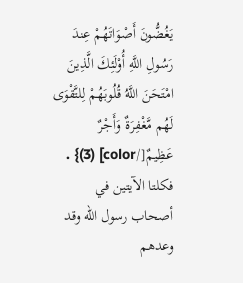يَغُضُّونَ أَصْوَاتَهُمْ عِندَ رَسُولِ اللَّهِ أُوْلَئِكَ الَّذِينَ امْتَحَنَ اللَّهُ قُلُوبَهُمْ لِلتَّقْوَى لَهُم مَّغْفِرَةٌ وَأَجْرٌ عَظِيمٌ[/color] (3)} .
فكلتا الآيتين في أصحاب رسول الله وقد وعدهم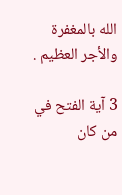الله بالمغفرة والأجر العظيم .

3 آية الفتح في من كان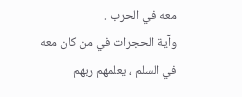معه في الحرب .
وآية الحجرات في من كان معه في السلم ، يعلمهم ربهم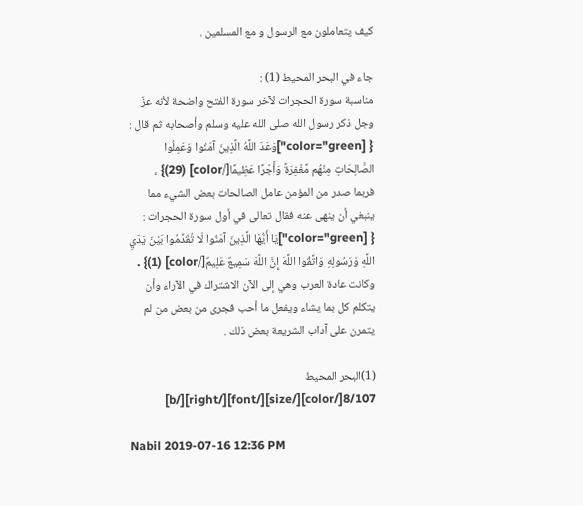كيف يتعاملون مع الرسول و مع المسلمين .

جاء في البحر المحيط (1) :
مناسبة سورة الحجرات لآخر سورة الفتح واضحة لأنه عزّ وجل ذكر رسول الله صلى الله عليه وسلم وأصحابه ثم قال :
{ [color="green"]وَعَدَ اللَّهُ الَّذِينَ آمَنُوا وَعَمِلُوا الصَّالِحَاتِ مِنْهُم مَّغْفِرَةً وَأَجْرًا عَظِيمًا[/color] (29)} ،
فربما صدر من المؤمن عامل الصالحات بعض الشيء مما ينبغي أن ينهى عنه فقال تعالى في أول سورة الحجرات :
{ [color="green"]يَا أَيُّهَا الَّذِينَ آمَنُوا لَا تُقَدِّمُوا بَيْنَ يَدَيِ اللَّهِ وَرَسُولِهِ وَاتَّقُوا اللَّهَ إِنَّ اللَّهَ سَمِيعٌ عَلِيمٌ[/color] (1)} .
وكانت عادة العرب وهي إلى الآن الاشتراك في الآراء وأن يتكلم كل بما يشاء ويفعل ما أحب فجرى من بعض من لم يتمرن على آداب الشريعة بعض ذلك .

(1)البحر المحيط 8/107[/color][/size][/font][/right][/b]

Nabil 2019-07-16 12:36 PM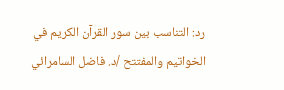رد: التناسب بين سور القرآن الكريم في الخواتيم والمفتتح /د. فاضل السامرائي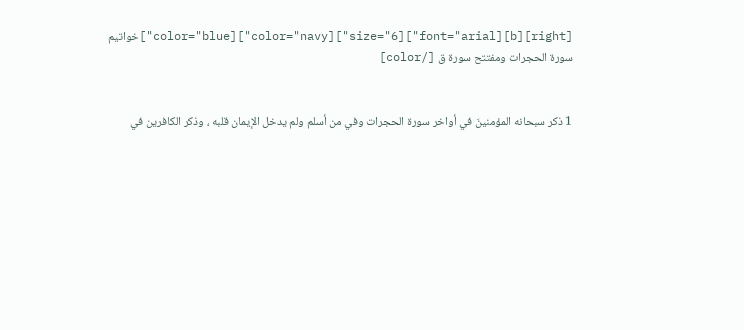[right][b][font="arial"][size="6"][color="navy"][color="blue"]خواتيم سورة الحجرات ومفتتح سورة ق [/color]


1 ذكر سبحانه المؤمنينَ في أواخر سورة الحجرات وفي من أسلم ولم يدخل الإيمان قلبه ، وذكر الكافرين في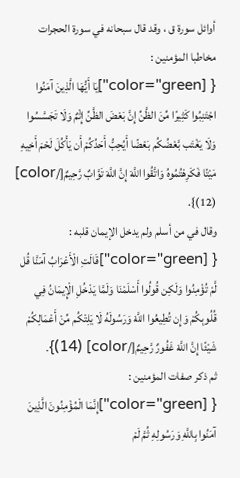أوائل سورة ق ، وقد قال سبحانه في سورة الحجرات مخاطبا المؤمنين :
{ [color="green"]يَا أَيُّهَا الَّذِينَ آمَنُوا اجْتَنِبُوا كَثِيرًا مِّنَ الظَّنِّ إِنَّ بَعْضَ الظَّنِّ إِثْمٌ وَلَا تَجَسَّسُوا وَلَا يَغْتَب بَّعْضُكُم بَعْضًا أَيُحِبُّ أَحَدُكُمْ أَن يَأْكُلَ لَحْمَ أَخِيهِ مَيْتًا فَكَرِهْتُمُوهُ وَاتَّقُوا اللَّهَ إِنَّ اللَّهَ تَوَّابٌ رَّحِيمٌ[/color] (12)}.
وقال في من أسلم ولم يدخل الإيمان قلبه :
{ [color="green"]قَالَتِ الْأَعْرَابُ آمَنَّا قُل لَّمْ تُؤْمِنُوا وَلَكِن قُولُوا أَسْلَمْنَا وَلَمَّا يَدْخُلِ الْإِيمَانُ فِي قُلُوبِكُمْ وَإِن تُطِيعُوا اللَّهَ وَرَسُولَهُ لَا يَلِتْكُم مِّنْ أَعْمَالِكُمْ شَيْئًا إِنَّ اللَّهَ غَفُورٌ رَّحِيمٌ[/color] (14)}.
ثم ذكر صفات المؤمنين :
{ [color="green"]إِنَّمَا الْمُؤْمِنُونَ الَّذِينَ آمَنُوا بِاللَّهِ وَرَسُولِهِ ثُمَّ لَمْ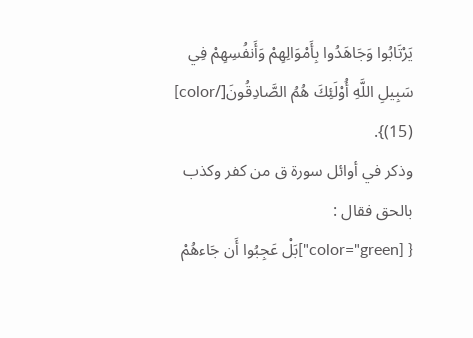يَرْتَابُوا وَجَاهَدُوا بِأَمْوَالِهِمْ وَأَنفُسِهِمْ فِي سَبِيلِ اللَّهِ أُوْلَئِكَ هُمُ الصَّادِقُونَ[/color] (15)}.
وذكر في أوائل سورة ق من كفر وكذب بالحق فقال :
{ [color="green"]بَلْ عَجِبُوا أَن جَاءهُمْ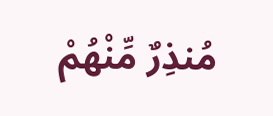مُنذِرٌ مِّنْهُمْ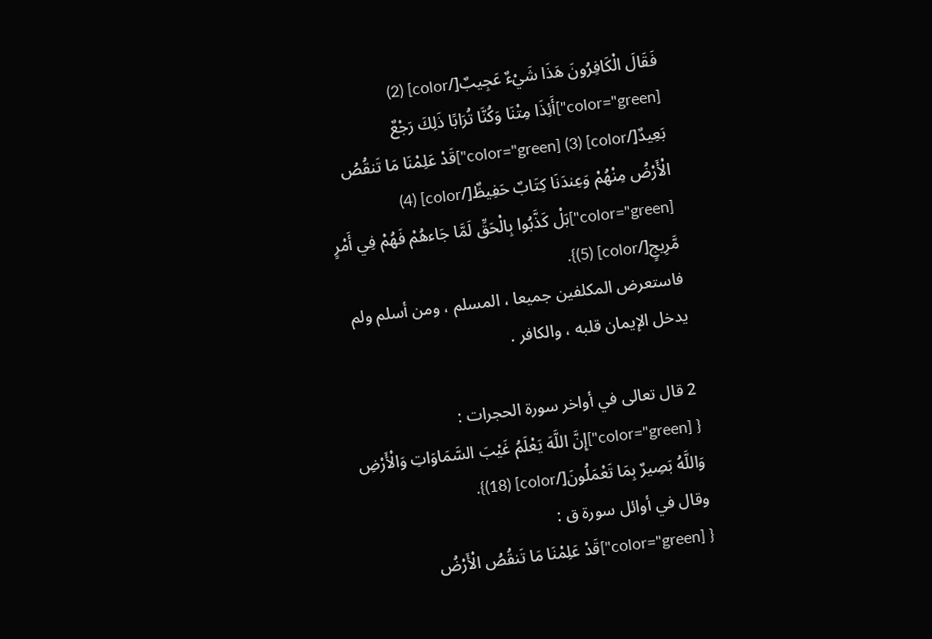فَقَالَ الْكَافِرُونَ هَذَا شَيْءٌ عَجِيبٌ[/color] (2) [color="green"]أَئِذَا مِتْنَا وَكُنَّا تُرَابًا ذَلِكَ رَجْعٌ بَعِيدٌ[/color] (3) [color="green"]قَدْ عَلِمْنَا مَا تَنقُصُ الْأَرْضُ مِنْهُمْ وَعِندَنَا كِتَابٌ حَفِيظٌ[/color] (4) [color="green"]بَلْ كَذَّبُوا بِالْحَقِّ لَمَّا جَاءهُمْ فَهُمْ فِي أَمْرٍ مَّرِيجٍ[/color] (5)}.
فاستعرض المكلفين جميعا ، المسلم ، ومن أسلم ولم يدخل الإيمان قلبه ، والكافر .

2 قال تعالى في أواخر سورة الحجرات :
{ [color="green"]إِنَّ اللَّهَ يَعْلَمُ غَيْبَ السَّمَاوَاتِ وَالْأَرْضِ وَاللَّهُ بَصِيرٌ بِمَا تَعْمَلُونَ[/color] (18)}.
وقال في أوائل سورة ق :
{ [color="green"]قَدْ عَلِمْنَا مَا تَنقُصُ الْأَرْضُ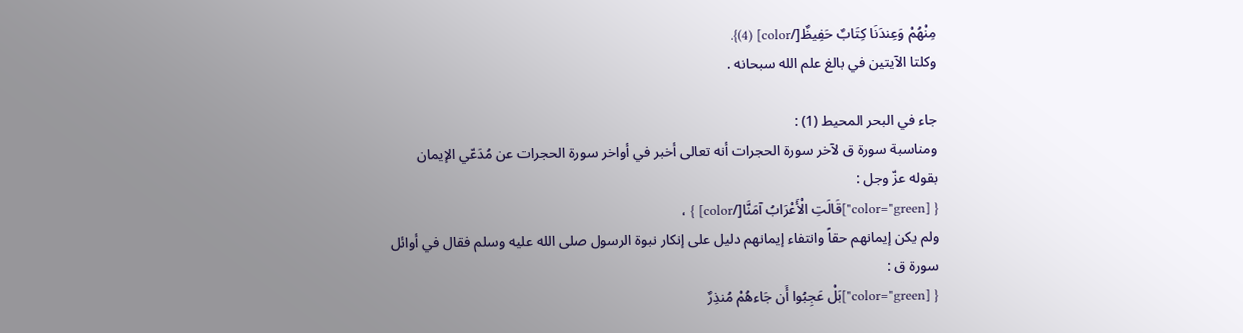مِنْهُمْ وَعِندَنَا كِتَابٌ حَفِيظٌ[/color] (4)}.
وكلتا الآيتين في بالغ علم الله سبحانه .

جاء في البحر المحيط (1) :
ومناسبة سورة ق لآخر سورة الحجرات أنه تعالى أخبر في أواخر سورة الحجرات عن مُدَعّي الإيمان بقوله عزّ وجل :
{ [color="green"]قَالَتِ الْأَعْرَابُ آمَنَّا[/color] } ،
ولم يكن إيمانهم حقاً وانتفاء إيمانهم دليل على إنكار نبوة الرسول صلى الله عليه وسلم فقال في أوائل سورة ق :
{ [color="green"]بَلْ عَجِبُوا أَن جَاءهُمْ مُنذِرٌ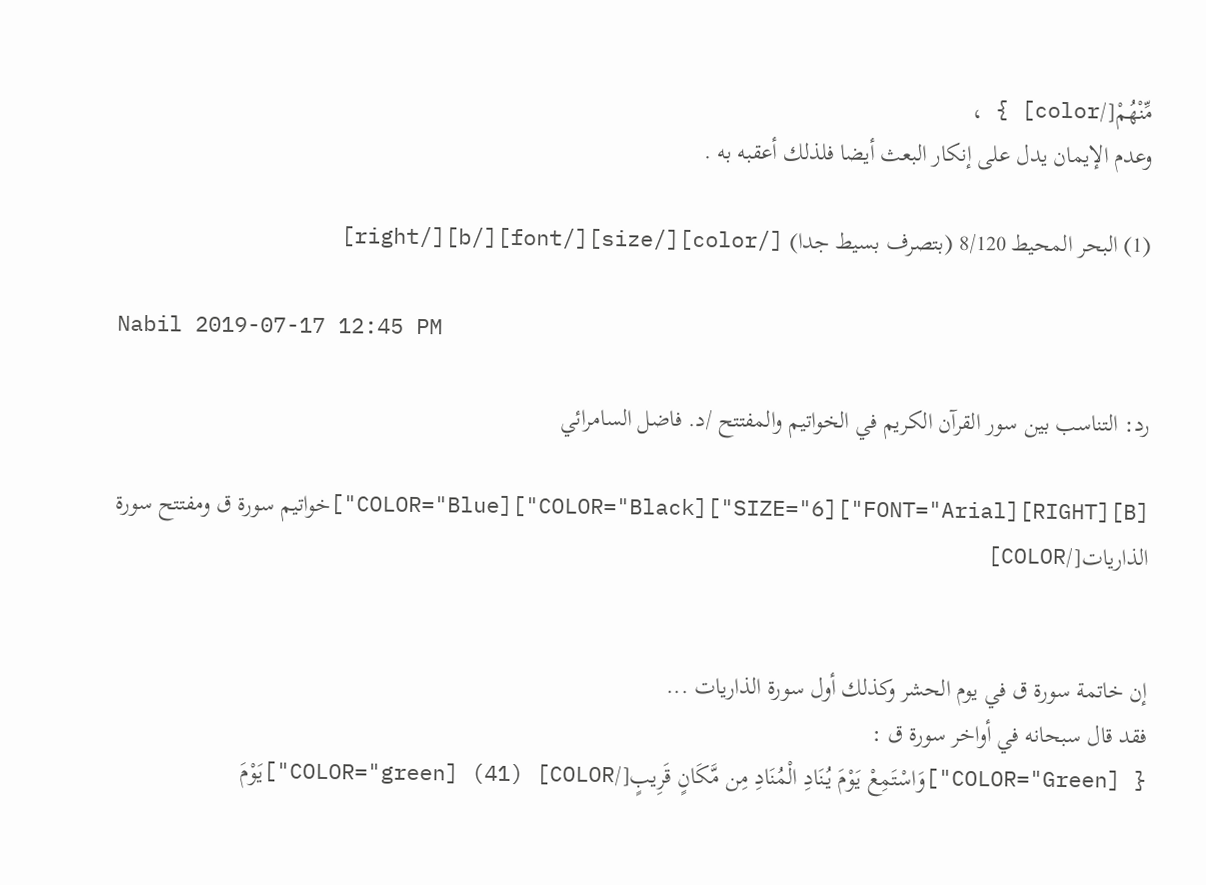مِّنْهُمْ[/color] } ،
وعدم الإيمان يدل على إنكار البعث أيضا فلذلك أعقبه به .

(1) البحر المحيط 8/120 (بتصرف بسيط جدا) [/color][/size][/font][/b][/right]

Nabil 2019-07-17 12:45 PM

رد: التناسب بين سور القرآن الكريم في الخواتيم والمفتتح /د. فاضل السامرائي

[B][RIGHT][FONT="Arial"][SIZE="6"][COLOR="Black"][COLOR="Blue"]خواتيم سورة ق ومفتتح سورة الذاريات[/COLOR]


إن خاتمة سورة ق في يوم الحشر وكذلك أول سورة الذاريات ...
فقد قال سبحانه في أواخر سورة ق :
{ [COLOR="Green"]وَاسْتَمِعْ يَوْمَ يُنَادِ الْمُنَادِ مِن مَّكَانٍ قَرِيبٍ[/COLOR] (41) [COLOR="green"]يَوْمَ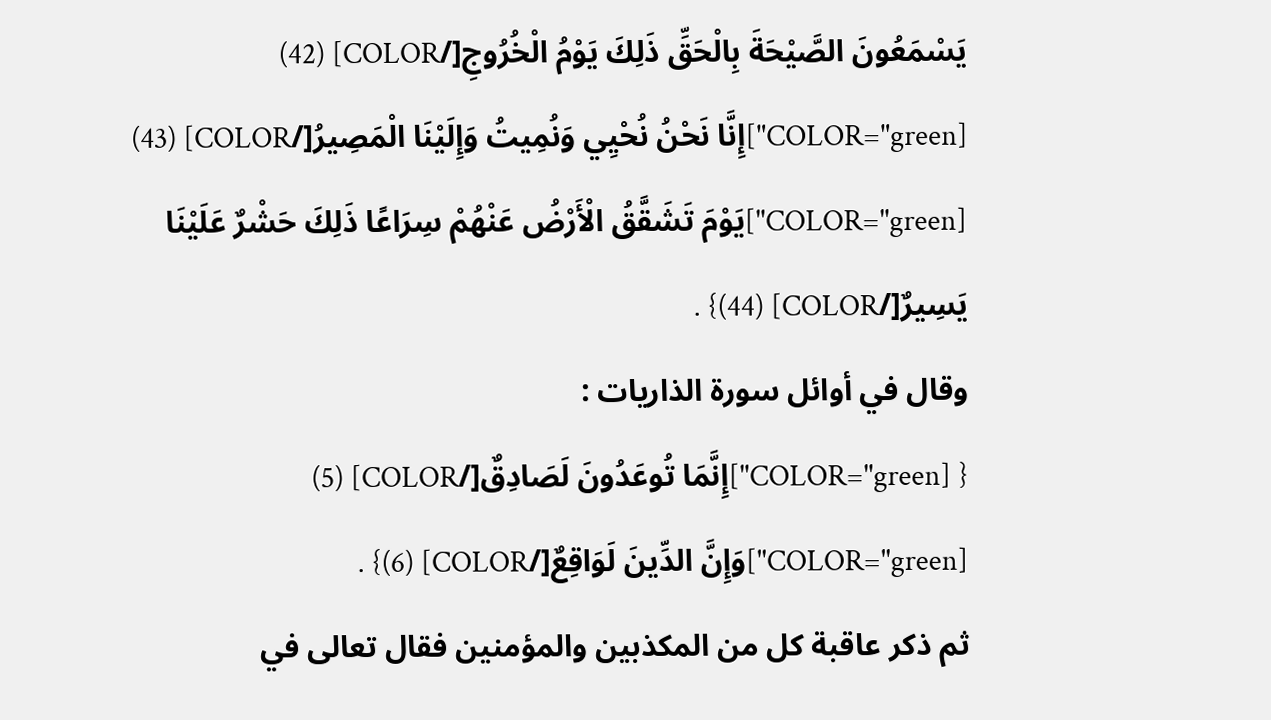يَسْمَعُونَ الصَّيْحَةَ بِالْحَقِّ ذَلِكَ يَوْمُ الْخُرُوجِ[/COLOR] (42) [COLOR="green"]إِنَّا نَحْنُ نُحْيِي وَنُمِيتُ وَإِلَيْنَا الْمَصِيرُ[/COLOR] (43) [COLOR="green"]يَوْمَ تَشَقَّقُ الْأَرْضُ عَنْهُمْ سِرَاعًا ذَلِكَ حَشْرٌ عَلَيْنَا يَسِيرٌ[/COLOR] (44)} .
وقال في أوائل سورة الذاريات :
{ [COLOR="green"]إِنَّمَا تُوعَدُونَ لَصَادِقٌ[/COLOR] (5) [COLOR="green"]وَإِنَّ الدِّينَ لَوَاقِعٌ[/COLOR] (6)} .
ثم ذكر عاقبة كل من المكذبين والمؤمنين فقال تعالى في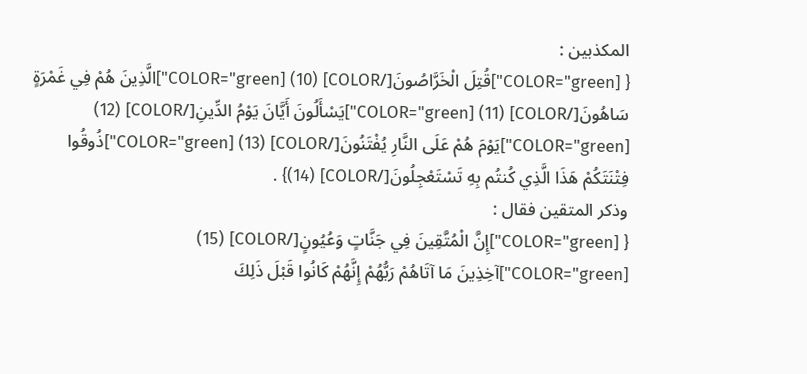المكذبين :
{ [COLOR="green"]قُتِلَ الْخَرَّاصُونَ[/COLOR] (10) [COLOR="green"]الَّذِينَ هُمْ فِي غَمْرَةٍ سَاهُونَ[/COLOR] (11) [COLOR="green"]يَسْأَلُونَ أَيَّانَ يَوْمُ الدِّينِ[/COLOR] (12) [COLOR="green"]يَوْمَ هُمْ عَلَى النَّارِ يُفْتَنُونَ[/COLOR] (13) [COLOR="green"]ذُوقُوا فِتْنَتَكُمْ هَذَا الَّذِي كُنتُم بِهِ تَسْتَعْجِلُونَ[/COLOR] (14)} .
وذكر المتقين فقال :
{ [COLOR="green"]إِنَّ الْمُتَّقِينَ فِي جَنَّاتٍ وَعُيُونٍ[/COLOR] (15) [COLOR="green"]آخِذِينَ مَا آتَاهُمْ رَبُّهُمْ إِنَّهُمْ كَانُوا قَبْلَ ذَلِكَ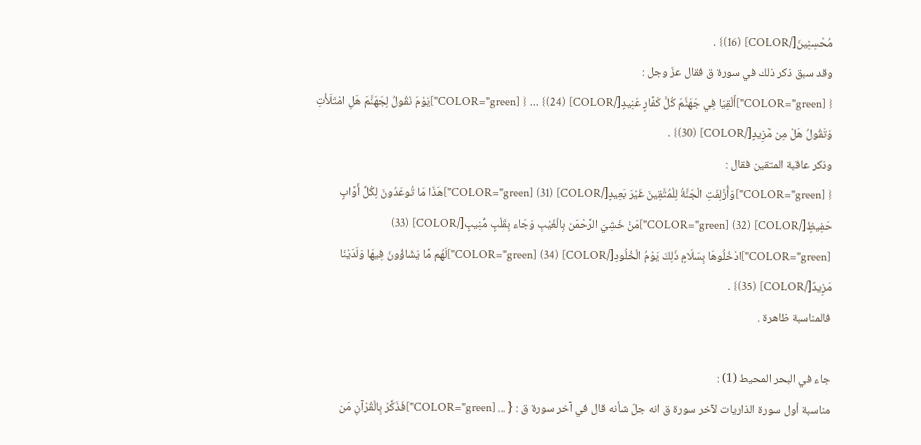مُحْسِنِينَ[/COLOR] (16)} .
وقد سبق ذكر ذلك في سورة ق فقال عزّ وجل :
{ [COLOR="green"]أَلْقِيَا فِي جَهَنَّمَ كُلَّ كَفَّارٍ عَنِيدٍ[/COLOR] (24)} ... { [COLOR="green"]يَوْمَ نَقُولُ لِجَهَنَّمَ هَلِ امْتَلَأْتِ وَتَقُولُ هَلْ مِن مَّزِيدٍ[/COLOR] (30)} .
وذكر عاقبة المتقين فقال :
{ [COLOR="green"]وَأُزْلِفَتِ الْجَنَّةُ لِلْمُتَّقِينَ غَيْرَ بَعِيدٍ[/COLOR] (31) [COLOR="green"]هَذَا مَا تُوعَدُونَ لِكُلِّ أَوَّابٍ حَفِيظٍ[/COLOR] (32) [COLOR="green"]مَنْ خَشِيَ الرَّحْمَن بِالْغَيْبِ وَجَاء بِقَلْبٍ مُّنِيبٍ[/COLOR] (33) [COLOR="green"]ادْخُلُوهَا بِسَلَامٍ ذَلِكَ يَوْمُ الْخُلُودِ[/COLOR] (34) [COLOR="green"]لَهُم مَّا يَشَاؤُونَ فِيهَا وَلَدَيْنَا مَزِيدٌ[/COLOR] (35)} .
فالمناسبة ظاهرة .

جاء في البحر المحيط (1) :
مناسبة أول سورة الذاريات لآخر سورة ق انه جلّ شأنه قال في آخر سورة ق : { ... [COLOR="green"]فَذَكِّرْ بِالْقُرْآنِ مَن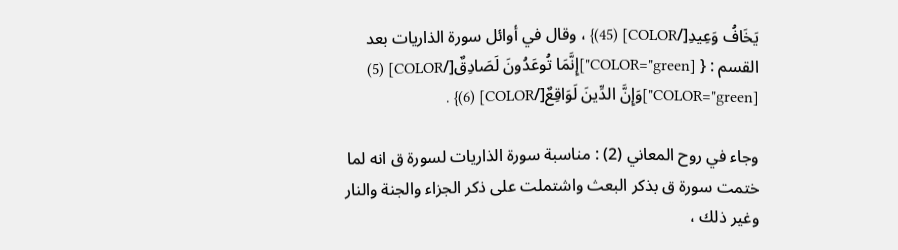يَخَافُ وَعِيدِ[/COLOR] (45)} ، وقال في أوائل سورة الذاريات بعد القسم : { [COLOR="green"]إِنَّمَا تُوعَدُونَ لَصَادِقٌ[/COLOR] (5) [COLOR="green"]وَإِنَّ الدِّينَ لَوَاقِعٌ[/COLOR] (6)} .

وجاء في روح المعاني (2) : مناسبة سورة الذاريات لسورة ق انه لما ختمت سورة ق بذكر البعث واشتملت على ذكر الجزاء والجنة والنار وغير ذلك ،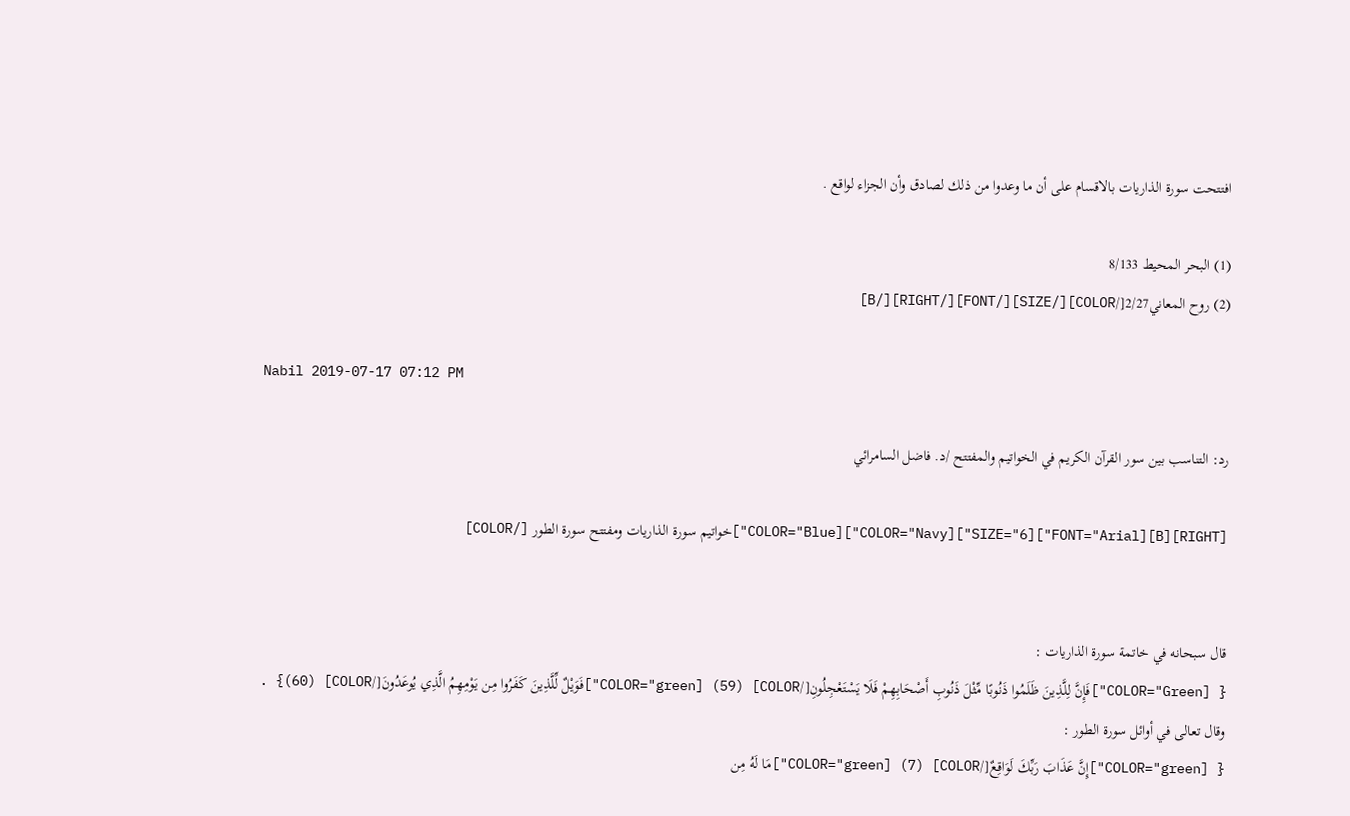افتتحت سورة الذاريات بالاقسام على أن ما وعدوا من ذلك لصادق وأن الجزاء لواقع .

(1) البحر المحيط 8/133
(2) روح المعاني2/27[/COLOR][/SIZE][/FONT][/RIGHT][/B]

Nabil 2019-07-17 07:12 PM

رد: التناسب بين سور القرآن الكريم في الخواتيم والمفتتح /د. فاضل السامرائي

[RIGHT][B][FONT="Arial"][SIZE="6"][COLOR="Navy"][COLOR="Blue"]خواتيم سورة الذاريات ومفتتح سورة الطور [/COLOR]


قال سبحانه في خاتمة سورة الذاريات :
{ [COLOR="Green"]فَإِنَّ لِلَّذِينَ ظَلَمُوا ذَنُوبًا مِّثْلَ ذَنُوبِ أَصْحَابِهِمْ فَلَا يَسْتَعْجِلُونِ[/COLOR] (59) [COLOR="green"]فَوَيْلٌ لِّلَّذِينَ كَفَرُوا مِن يَوْمِهِمُ الَّذِي يُوعَدُونَ[/COLOR] (60)} .
وقال تعالى في أوائل سورة الطور :
{ [COLOR="green"]إِنَّ عَذَابَ رَبِّكَ لَوَاقِعٌ[/COLOR] (7) [COLOR="green"]مَا لَهُ مِن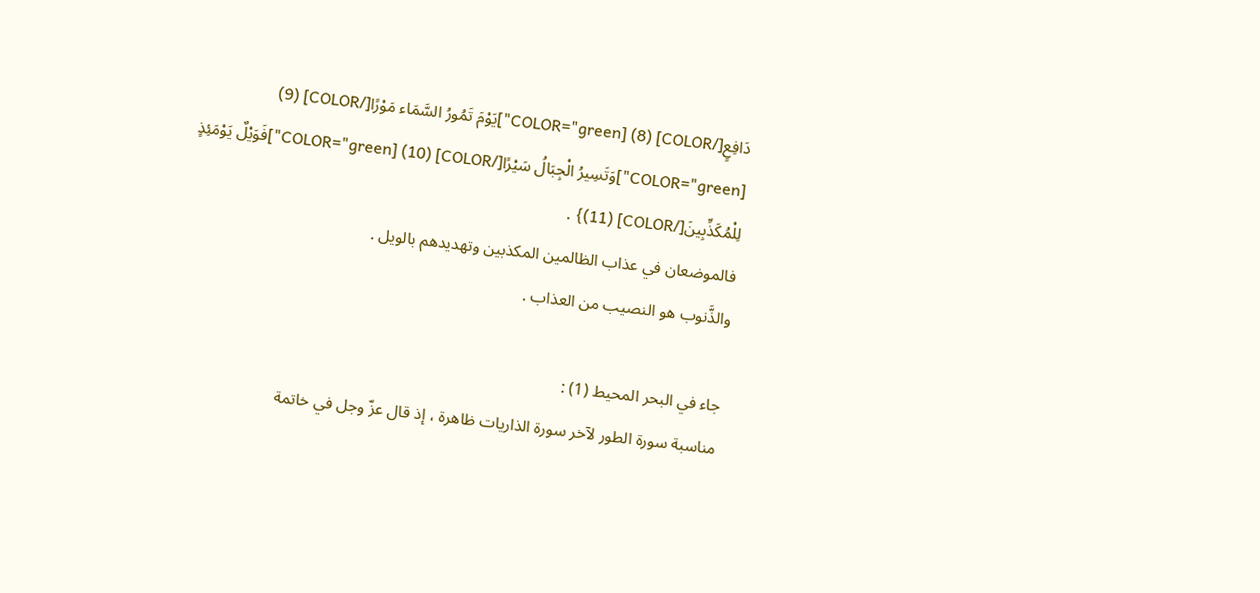دَافِعٍ[/COLOR] (8) [COLOR="green"]يَوْمَ تَمُورُ السَّمَاء مَوْرًا[/COLOR] (9) [COLOR="green"]وَتَسِيرُ الْجِبَالُ سَيْرًا[/COLOR] (10) [COLOR="green"]فَوَيْلٌ يَوْمَئِذٍ لِلْمُكَذِّبِينَ[/COLOR] (11)} .
فالموضعان في عذاب الظالمين المكذبين وتهديدهم بالويل .
والذَّنوب هو النصيب من العذاب .

جاء في البحر المحيط (1) :
مناسبة سورة الطور لآخر سورة الذاريات ظاهرة ، إذ قال عزّ وجل في خاتمة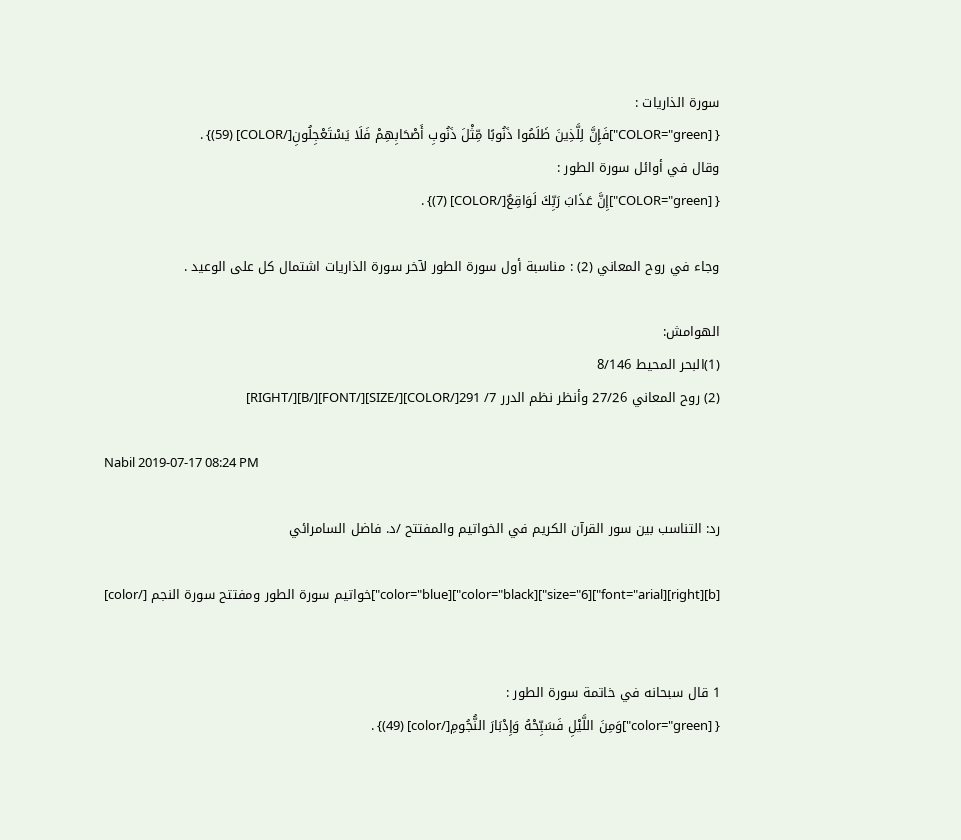سورة الذاريات :
{ [COLOR="green"]فَإِنَّ لِلَّذِينَ ظَلَمُوا ذَنُوبًا مِّثْلَ ذَنُوبِ أَصْحَابِهِمْ فَلَا يَسْتَعْجِلُونِ[/COLOR] (59)} .
وقال في أوائل سورة الطور :
{ [COLOR="green"]إِنَّ عَذَابَ رَبِّكَ لَوَاقِعٌ[/COLOR] (7)} .

وجاء في روح المعاني (2) : مناسبة أول سورة الطور لآخر سورة الذاريات اشتمال كل على الوعيد .

الهوامش:
(1)البحر المحيط 8/146
(2) روح المعاني 27/26 وأنظر نظم الدرر 7/ 291[/COLOR][/SIZE][/FONT][/B][/RIGHT]

Nabil 2019-07-17 08:24 PM

رد: التناسب بين سور القرآن الكريم في الخواتيم والمفتتح /د. فاضل السامرائي

[b][right][font="arial"][size="6"][color="black"][color="blue"]خواتيم سورة الطور ومفتتح سورة النجم [/color]


1 قال سبحانه في خاتمة سورة الطور :
{ [color="green"]وَمِنَ اللَّيْلِ فَسَبِّحْهُ وَإِدْبَارَ النُّجُومِ[/color] (49)} .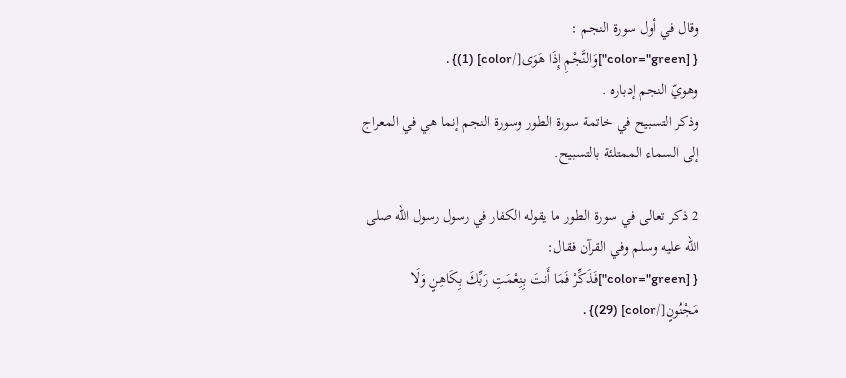وقال في أول سورة النجم :
{ [color="green"]وَالنَّجْمِ إِذَا هَوَى[/color] (1)} .
وهويّ النجم إدباره .
وذكر التسبيح في خاتمة سورة الطور وسورة النجم إنما هي في المعراج إلى السماء الممتلئة بالتسبيح.

2 ذكر تعالى في سورة الطور ما يقوله الكفار في رسول رسول الله صلى الله عليه وسلم وفي القرآن فقال:
{ [color="green"]فَذَكِّرْ فَمَا أَنتَ بِنِعْمَتِ رَبِّكَ بِكَاهِنٍ وَلَا مَجْنُونٍ[/color] (29)} .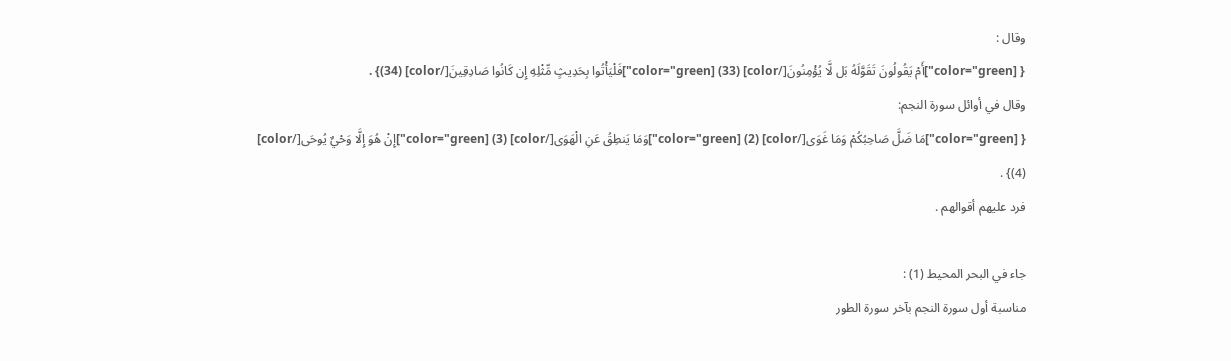وقال :
{ [color="green"]أَمْ يَقُولُونَ تَقَوَّلَهُ بَل لَّا يُؤْمِنُونَ[/color] (33) [color="green"]فَلْيَأْتُوا بِحَدِيثٍ مِّثْلِهِ إِن كَانُوا صَادِقِينَ[/color] (34)} .
وقال في أوائل سورة النجم:
{ [color="green"]مَا ضَلَّ صَاحِبُكُمْ وَمَا غَوَى[/color] (2) [color="green"]وَمَا يَنطِقُ عَنِ الْهَوَى[/color] (3) [color="green"]إِنْ هُوَ إِلَّا وَحْيٌ يُوحَى[/color] (4)} .
فرد عليهم أقوالهم .

جاء في البحر المحيط (1) :
مناسبة أول سورة النجم بآخر سورة الطور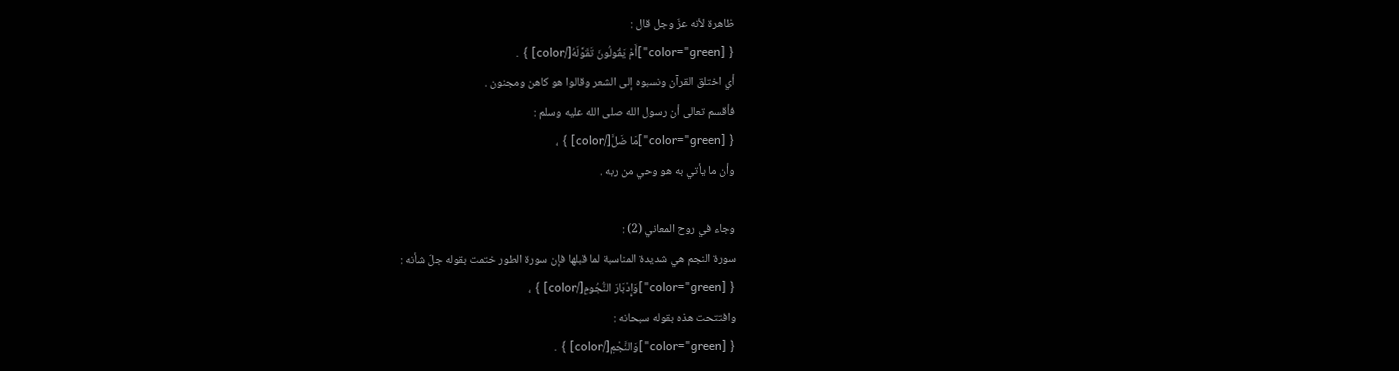ظاهرة لأنه عزّ وجل قال :
{ [color="green"]أَمْ يَقُولُونَ تَقَوَّلَهُ[/color] } .
أي اختلق القرآن ونسبوه إلى الشعر وقالوا هو كاهن ومجنون .
فأقسم تعالى أن رسول الله صلى الله عليه وسلم :
{ [color="green"]مَا ضَلَّ[/color] } ،
وأن ما يأتي به هو وحي من ربه .

وجاء في روح المعاني (2) :
سورة النجم هي شديدة المناسبة لما قبلها فإن سورة الطور ختمت بقوله جلّ شأنه :
{ [color="green"]وَإِدْبَارَ النُّجُومِ[/color] } ،
وافتتحت هذه بقوله سبحانه :
{ [color="green"]وَالنَّجْمِ[/color] } .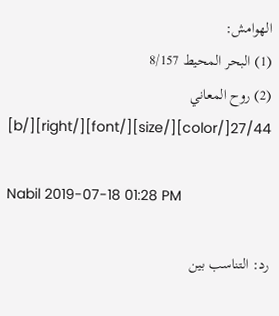الهوامش:
(1) البحر المحيط 8/157
(2) روح المعاني 27/44[/color][/size][/font][/right][/b]

Nabil 2019-07-18 01:28 PM

رد: التناسب بين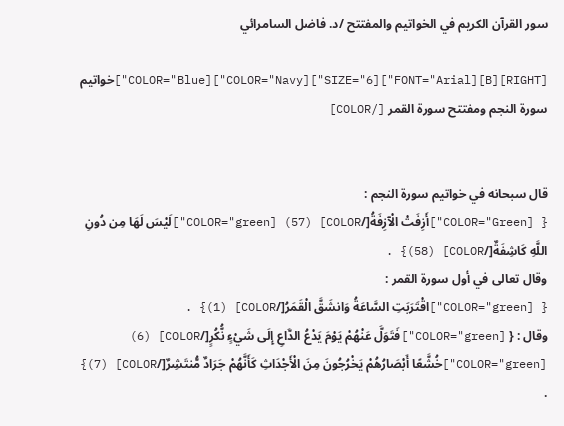سور القرآن الكريم في الخواتيم والمفتتح /د. فاضل السامرائي

[RIGHT][B][FONT="Arial"][SIZE="6"][COLOR="Navy"][COLOR="Blue"]خواتيم سورة النجم ومفتتح سورة القمر [/COLOR]


قال سبحانه في خواتيم سورة النجم :
{ [COLOR="Green"]أَزِفَتْ الْآزِفَةُ[/COLOR] (57) [COLOR="green"]لَيْسَ لَهَا مِن دُونِ اللَّهِ كَاشِفَةٌ[/COLOR] (58)} .
وقال تعالى في أول سورة القمر :
{ [COLOR="green"]اقْتَرَبَتِ السَّاعَةُ وَانشَقَّ الْقَمَرُ[/COLOR] (1)} .
وقال : { [COLOR="green"]فَتَوَلَّ عَنْهُمْ يَوْمَ يَدْعُ الدَّاعِ إِلَى شَيْءٍ نُّكُرٍ[/COLOR] (6) [COLOR="green"]خُشَّعًا أَبْصَارُهُمْ يَخْرُجُونَ مِنَ الْأَجْدَاثِ كَأَنَّهُمْ جَرَادٌ مُّنتَشِرٌ[/COLOR] (7)} .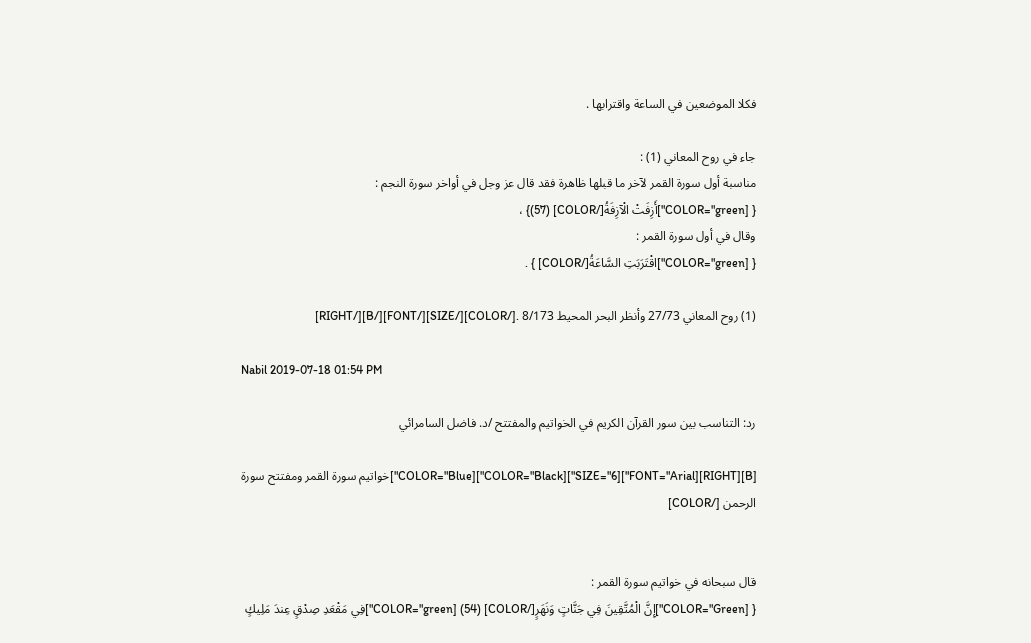فكلا الموضعين في الساعة واقترابها .

جاء في روح المعاني (1) :
مناسبة أول سورة القمر لآخر ما قبلها ظاهرة فقد قال عز وجل في أواخر سورة النجم :
{ [COLOR="green"]أَزِفَتْ الْآزِفَةُ[/COLOR] (57)} ،
وقال في أول سورة القمر :
{ [COLOR="green"]اقْتَرَبَتِ السَّاعَةُ[/COLOR] } .

(1) روح المعاني 27/73 وأنظر البحر المحيط 8/173 .[/COLOR][/SIZE][/FONT][/B][/RIGHT]

Nabil 2019-07-18 01:54 PM

رد: التناسب بين سور القرآن الكريم في الخواتيم والمفتتح /د. فاضل السامرائي

[B][RIGHT][FONT="Arial"][SIZE="6"][COLOR="Black"][COLOR="Blue"]خواتيم سورة القمر ومفتتح سورة الرحمن [/COLOR]


قال سبحانه في خواتيم سورة القمر :
{ [COLOR="Green"]إِنَّ الْمُتَّقِينَ فِي جَنَّاتٍ وَنَهَرٍ[/COLOR] (54) [COLOR="green"]فِي مَقْعَدِ صِدْقٍ عِندَ مَلِيكٍ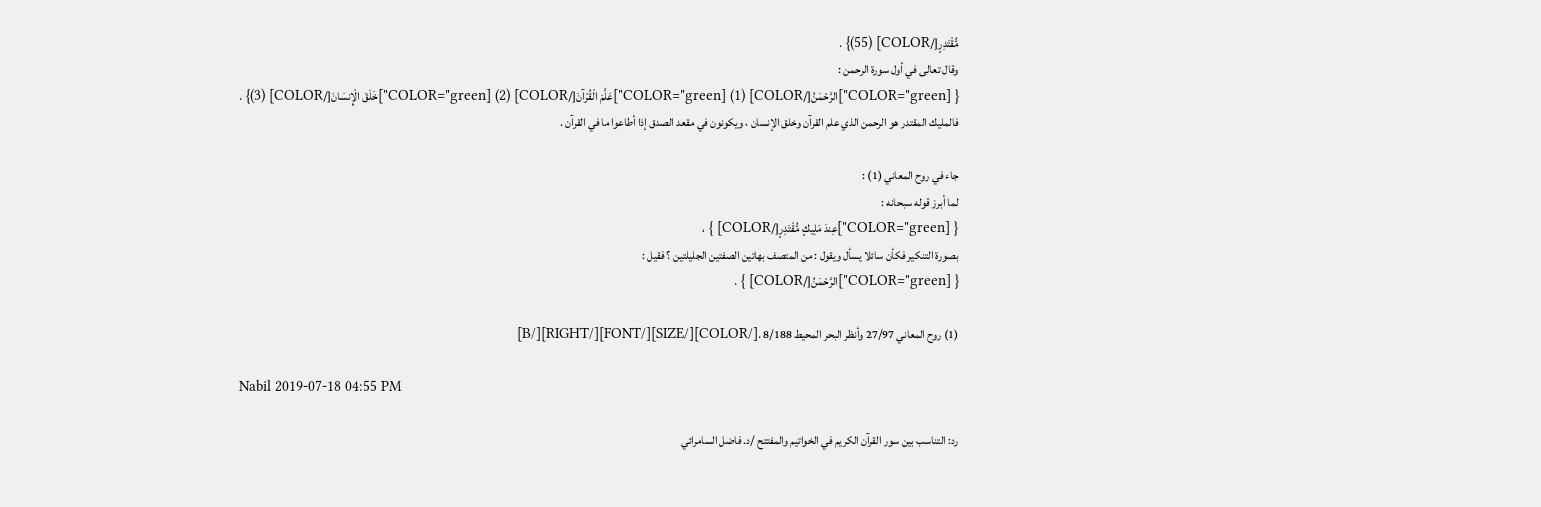مُّقْتَدِرٍ[/COLOR] (55)} .
وقال تعالى في أول سورة الرحمن :
{ [COLOR="green"]الرَّحْمَنُ[/COLOR] (1) [COLOR="green"]عَلَّمَ الْقُرْآنَ[/COLOR] (2) [COLOR="green"]خَلَقَ الْإِنسَانَ[/COLOR] (3)} .
فالمليك المقتدر هو الرحمن الذي علم القرآن وخلق الإنسان ، ويكونون في مقعد الصدق إذا أطاعوا ما في القرآن .

جاء في روح المعاني (1) :
لما أبرز قوله سبحانه :
{ [COLOR="green"]عِندَ مَلِيكٍ مُّقْتَدِرٍ[/COLOR] } ،
بصورة التنكير فكأن سائلا يسأل ويقول : من المتصف بهاتين الصفتين الجليلتين ؟ فقيل :
{ [COLOR="green"]الرَّحْمَنُ[/COLOR] } .

(1) روح المعاني 27/97 وأنظر البحر المحيط 8/188 .[/COLOR][/SIZE][/FONT][/RIGHT][/B]

Nabil 2019-07-18 04:55 PM

رد: التناسب بين سور القرآن الكريم في الخواتيم والمفتتح /د. فاضل السامرائي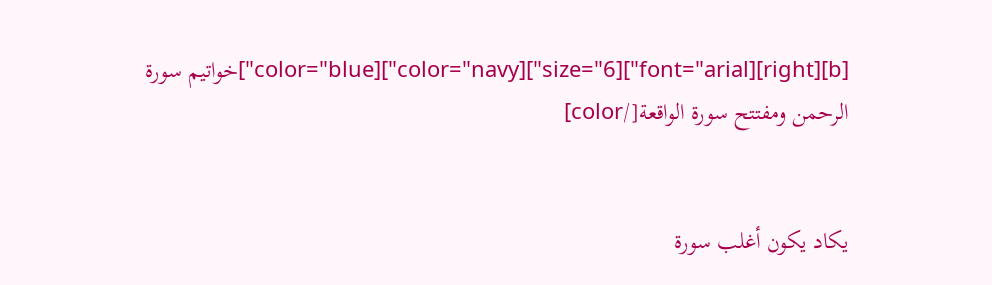[b][right][font="arial"][size="6"][color="navy"][color="blue"]خواتيم سورة الرحمن ومفتتح سورة الواقعة[/color]


يكاد يكون أغلب سورة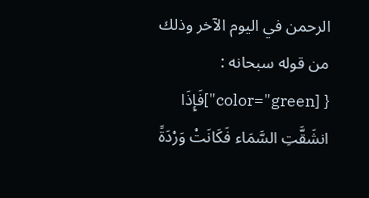الرحمن في اليوم الآخر وذلك من قوله سبحانه :
{ [color="green"]فَإِذَا انشَقَّتِ السَّمَاء فَكَانَتْ وَرْدَةً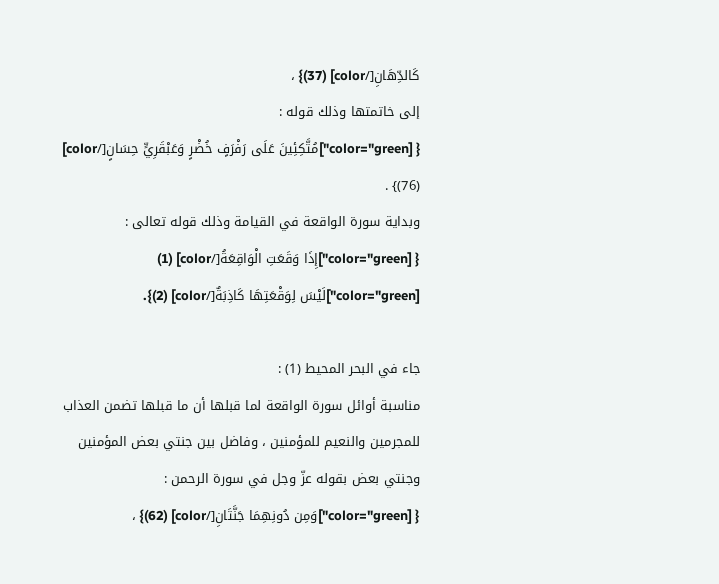كَالدِّهَانِ[/color] (37)} ،
إلى خاتمتها وذلك قوله :
{ [color="green"]مُتَّكِئِينَ عَلَى رَفْرَفٍ خُضْرٍ وَعَبْقَرِيٍّ حِسَانٍ[/color] (76)} .
وبداية سورة الواقعة في القيامة وذلك قوله تعالى :
{ [color="green"]إِذَا وَقَعَتِ الْوَاقِعَةُ[/color] (1) [color="green"]لَيْسَ لِوَقْعَتِهَا كَاذِبَةٌ[/color] (2)}.

جاء في البحر المحيط (1) :
مناسبة أوائل سورة الواقعة لما قبلها أن ما قبلها تضمن العذاب للمجرمين والنعيم للمؤمنين ، وفاضل بين جنتي بعض المؤمنين وجنتي بعض بقوله عزّ وجل في سورة الرحمن :
{ [color="green"]وَمِن دُونِهِمَا جَنَّتَانِ[/color] (62)} ،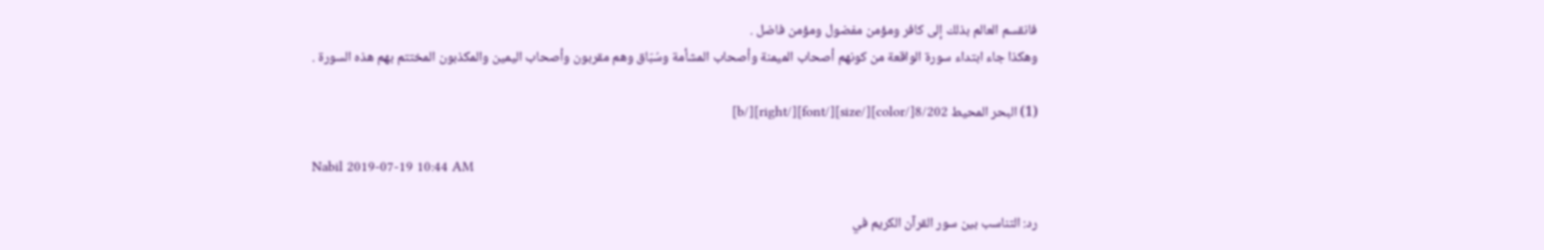فانقسم العالم بذلك إلى كافر ومؤمن مفضول ومؤمن فاضل .
وهكذا جاء ابتداء سورة الواقعة من كونهم أصحاب الميمنة وأصحاب المشأمة وسُبّاق وهم مقربون وأصحاب اليمين والمكذبون المختتم بهم هذه السورة .

(1) البحر المحيط 8/202[/color][/size][/font][/right][/b]

Nabil 2019-07-19 10:44 AM

رد: التناسب بين سور القرآن الكريم في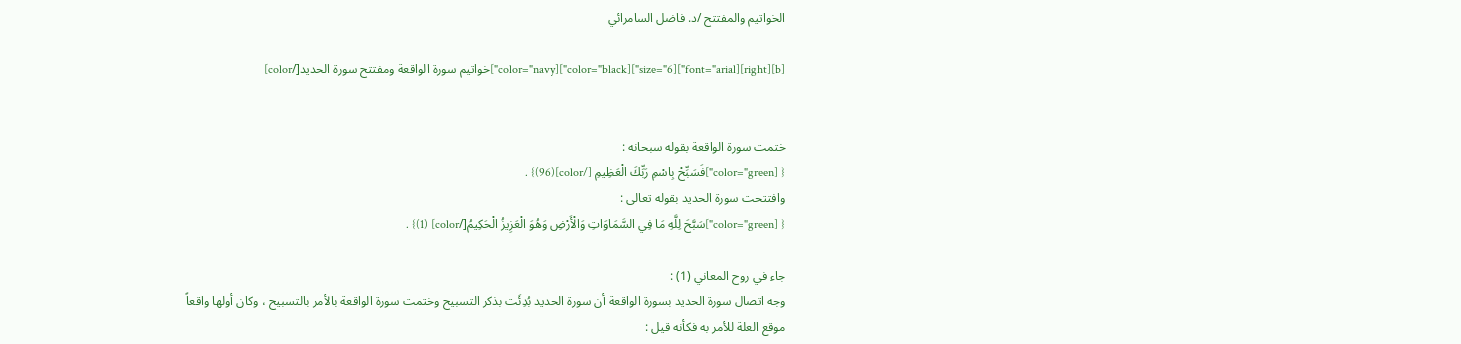الخواتيم والمفتتح /د. فاضل السامرائي

[b][right][font="arial"][size="6"][color="black"][color="navy"]خواتيم سورة الواقعة ومفتتح سورة الحديد[/color]


ختمت سورة الواقعة بقوله سبحانه :
{ [color="green"]فَسَبِّحْ بِاسْمِ رَبِّكَ الْعَظِيمِ [/color](96)} .
وافتتحت سورة الحديد بقوله تعالى :
{ [color="green"]سَبَّحَ لِلَّهِ مَا فِي السَّمَاوَاتِ وَالْأَرْضِ وَهُوَ الْعَزِيزُ الْحَكِيمُ[/color] (1)} .

جاء في روح المعاني (1) :
وجه اتصال سورة الحديد بسورة الواقعة أن سورة الحديد بُدِئَت بذكر التسبيح وختمت سورة الواقعة بالأمر بالتسبيح ، وكان أولها واقعاً موقع العلة للأمر به فكأنه قيل :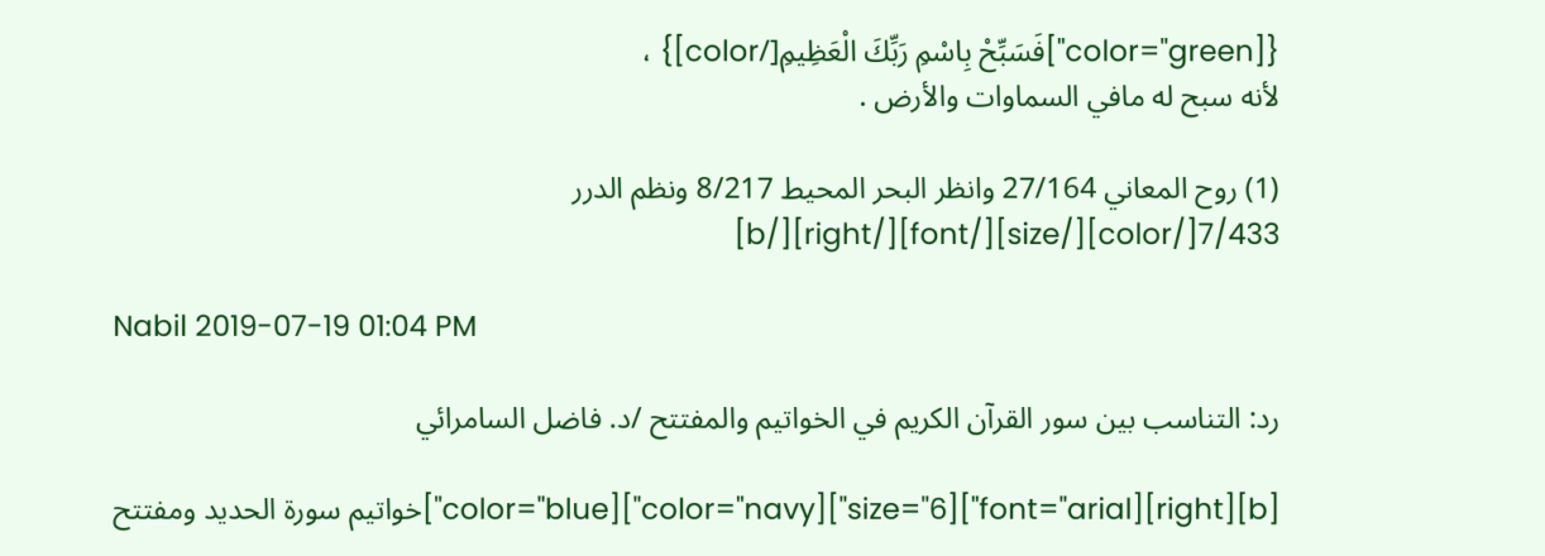{[color="green"]فَسَبِّحْ بِاسْمِ رَبِّكَ الْعَظِيمِ[/color]} ،
لأنه سبح له مافي السماوات والأرض .

(1) روح المعاني 27/164 وانظر البحر المحيط 8/217 ونظم الدرر 7/433[/color][/size][/font][/right][/b]

Nabil 2019-07-19 01:04 PM

رد: التناسب بين سور القرآن الكريم في الخواتيم والمفتتح /د. فاضل السامرائي

[b][right][font="arial"][size="6"][color="navy"][color="blue"]خواتيم سورة الحديد ومفتتح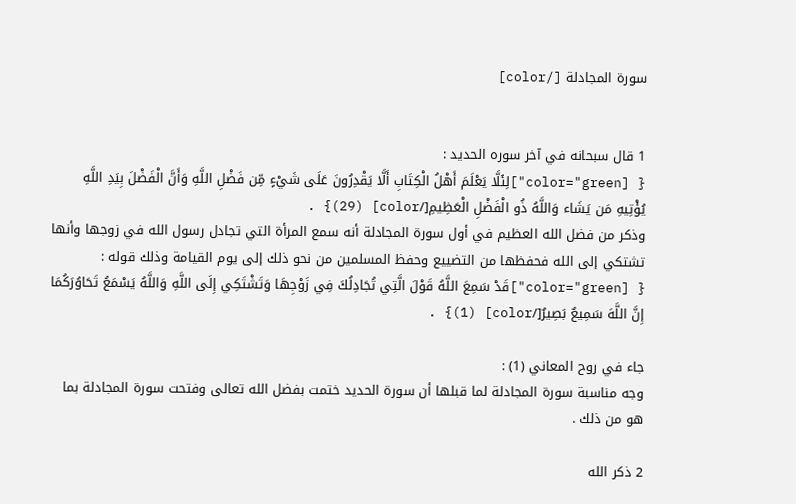سورة المجادلة [/color]


1 قال سبحانه في آخر سوره الحديد :
{ [color="green"]لِئَلَّا يَعْلَمَ أَهْلُ الْكِتَابِ أَلَّا يَقْدِرُونَ عَلَى شَيْءٍ مِّن فَضْلِ اللَّهِ وَأَنَّ الْفَضْلَ بِيَدِ اللَّهِ يُؤْتِيهِ مَن يَشَاء وَاللَّهُ ذُو الْفَضْلِ الْعَظِيمِ[/color] (29)} .
وذكر من فضل الله العظيم في أول سورة المجادلة أنه سمع المرأة التي تجادل رسول الله في زوجها وأنها تشتكي إلى الله فحفظها من التضييع وحفظ المسلمين من نحو ذلك إلى يوم القيامة وذلك قوله :
{ [color="green"]قَدْ سَمِعَ اللَّهُ قَوْلَ الَّتِي تُجَادِلُكَ فِي زَوْجِهَا وَتَشْتَكِي إِلَى اللَّهِ وَاللَّهُ يَسْمَعُ تَحَاوُرَكُمَا إِنَّ اللَّهَ سَمِيعٌ بَصِيرٌ[/color] (1)} .

جاء في روح المعاني (1) :
وجه مناسبة سورة المجادلة لما قبلها أن سورة الحديد ختمت بفضل الله تعالى وفتحت سورة المجادلة بما هو من ذلك .

2 ذكر الله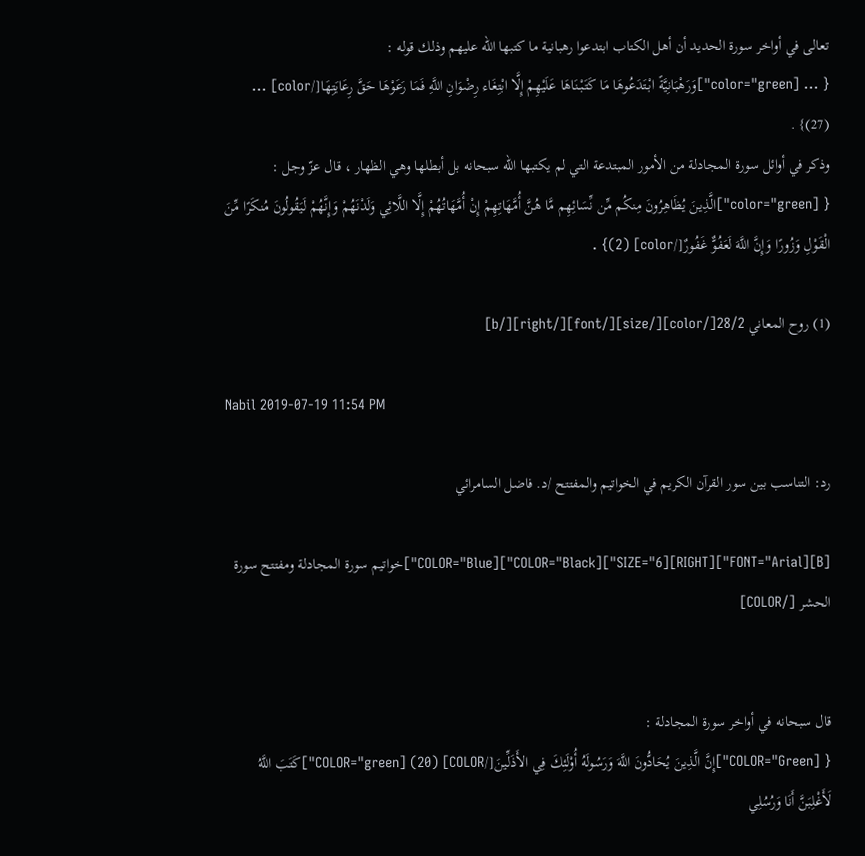تعالى في أواخر سورة الحديد أن أهل الكتاب ابتدعوا رهبانية ما كتبها الله عليهم وذلك قوله :
{ ... [color="green"]وَرَهْبَانِيَّةً ابْتَدَعُوهَا مَا كَتَبْنَاهَا عَلَيْهِمْ إِلَّا ابْتِغَاء رِضْوَانِ اللَّهِ فَمَا رَعَوْهَا حَقَّ رِعَايَتِهَا[/color] ... (27)} .
وذكر في أوائل سورة المجادلة من الأمور المبتدعة التي لم يكتبها الله سبحانه بل أبطلها وهي الظهار ، قال عزّ وجل :
{ [color="green"]الَّذِينَ يُظَاهِرُونَ مِنكُم مِّن نِّسَائِهِم مَّا هُنَّ أُمَّهَاتِهِمْ إِنْ أُمَّهَاتُهُمْ إِلَّا اللَّائِي وَلَدْنَهُمْ وَإِنَّهُمْ لَيَقُولُونَ مُنكَرًا مِّنَ الْقَوْلِ وَزُورًا وَإِنَّ اللَّهَ لَعَفُوٌّ غَفُورٌ[/color] (2)} .

(1) روح المعاني 28/2[/color][/size][/font][/right][/b]

Nabil 2019-07-19 11:54 PM

رد: التناسب بين سور القرآن الكريم في الخواتيم والمفتتح /د. فاضل السامرائي

[B][FONT="Arial"][RIGHT][SIZE="6"][COLOR="Black"][COLOR="Blue"]خواتيم سورة المجادلة ومفتتح سورة الحشر [/COLOR]


قال سبحانه في أواخر سورة المجادلة :
{ [COLOR="Green"]إِنَّ الَّذِينَ يُحَادُّونَ اللَّهَ وَرَسُولَهُ أُوْلَئِكَ فِي الأَذَلِّينَ[/COLOR] (20) [COLOR="green"]كَتَبَ اللَّهُ لَأَغْلِبَنَّ أَنَا وَرُسُلِي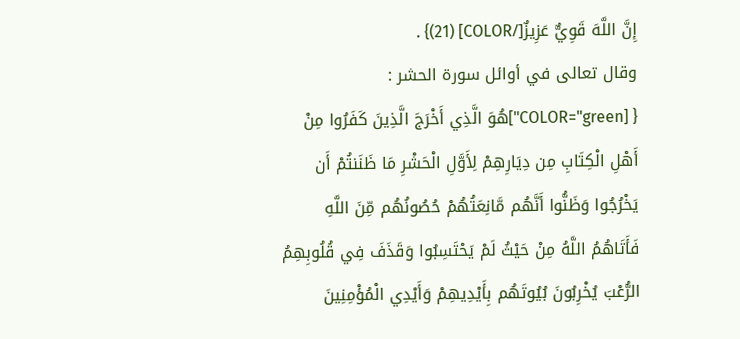إِنَّ اللَّهَ قَوِيٌّ عَزِيزٌ[/COLOR] (21)} .
وقال تعالى في أوائل سورة الحشر :
{ [COLOR="green"]هُوَ الَّذِي أَخْرَجَ الَّذِينَ كَفَرُوا مِنْ أَهْلِ الْكِتَابِ مِن دِيَارِهِمْ لِأَوَّلِ الْحَشْرِ مَا ظَنَنتُمْ أَن يَخْرُجُوا وَظَنُّوا أَنَّهُم مَّانِعَتُهُمْ حُصُونُهُم مِّنَ اللَّهِ فَأَتَاهُمُ اللَّهُ مِنْ حَيْثُ لَمْ يَحْتَسِبُوا وَقَذَفَ فِي قُلُوبِهِمُ الرُّعْبَ يُخْرِبُونَ بُيُوتَهُم بِأَيْدِيهِمْ وَأَيْدِي الْمُؤْمِنِينَ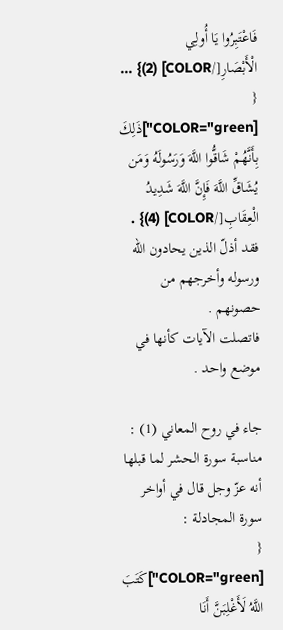فَاعْتَبِرُوا يَا أُولِي الْأَبْصَارِ[/COLOR] (2)} ... { [COLOR="green"]ذَلِكَ بِأَنَّهُمْ شَاقُّوا اللَّهَ وَرَسُولَهُ وَمَن يُشَاقِّ اللَّهَ فَإِنَّ اللَّهَ شَدِيدُ الْعِقَابِ[/COLOR] (4)} .
فقد أذلّ الذين يحادون الله ورسوله وأخرجهم من حصونهم .
فاتصلت الآيات كأنها في موضع واحد .

جاء في روح المعاني (1) :
مناسبة سورة الحشر لما قبلها أنه عزّ وجل قال في أواخر سورة المجادلة :
{ [COLOR="green"]كَتَبَ اللَّهُ لَأَغْلِبَنَّ أَنَا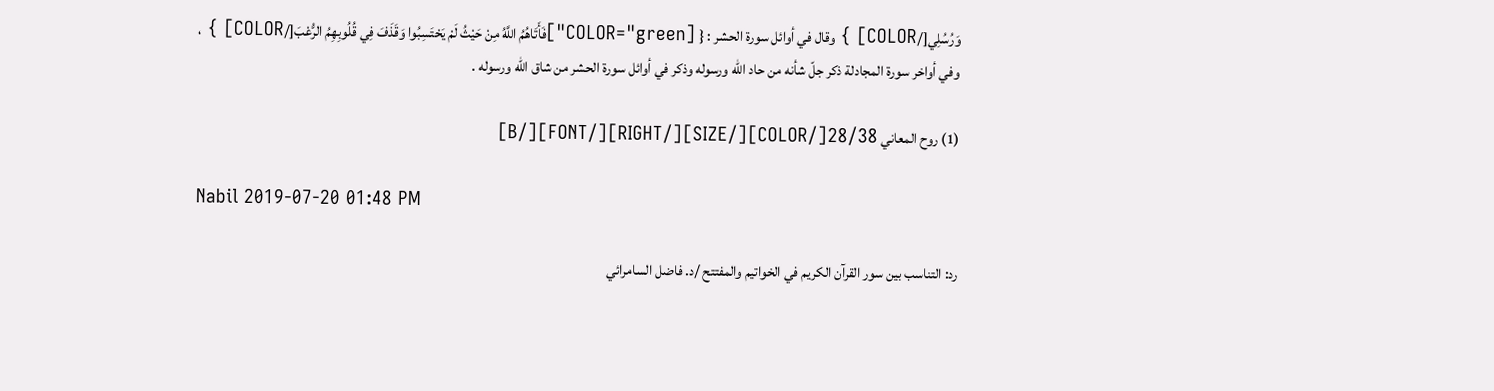وَرُسُلِي[/COLOR] } وقال في أوائل سورة الحشر : { [COLOR="green"]فَأَتَاهُمُ اللَّهُ مِنْ حَيْثُ لَمْ يَحْتَسِبُوا وَقَذَفَ فِي قُلُوبِهِمُ الرُّعْبَ[/COLOR] } ،
وفي أواخر سورة المجادلة ذكر جلّ شأنه من حاد الله ورسوله وذكر في أوائل سورة الحشر من شاق الله ورسوله .

(1) روح المعاني 28/38[/COLOR][/SIZE][/RIGHT][/FONT][/B]

Nabil 2019-07-20 01:48 PM

رد: التناسب بين سور القرآن الكريم في الخواتيم والمفتتح /د. فاضل السامرائي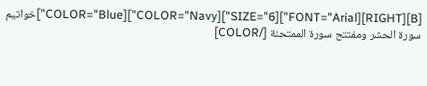[B][RIGHT][FONT="Arial"][SIZE="6"][COLOR="Navy"][COLOR="Blue"]خواتيم سورة الحشر ومفتتح سورة الممتحنة [/COLOR]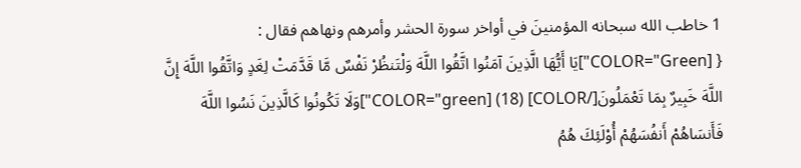1 خاطب الله سبحانه المؤمنينَ في أواخر سورة الحشر وأمرهم ونهاهم فقال :
{ [COLOR="Green"]يَا أَيُّهَا الَّذِينَ آمَنُوا اتَّقُوا اللَّهَ وَلْتَنظُرْ نَفْسٌ مَّا قَدَّمَتْ لِغَدٍ وَاتَّقُوا اللَّهَ إِنَّ اللَّهَ خَبِيرٌ بِمَا تَعْمَلُونَ[/COLOR] (18) [COLOR="green"]وَلَا تَكُونُوا كَالَّذِينَ نَسُوا اللَّهَ فَأَنسَاهُمْ أَنفُسَهُمْ أُوْلَئِكَ هُمُ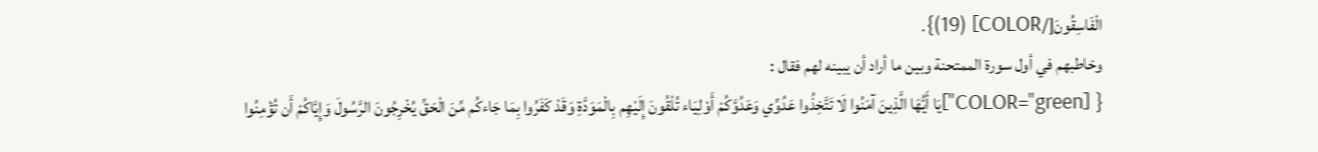الْفَاسِقُونَ[/COLOR] (19)}.
وخاطبهم في أول سورة الممتحنة وبين ما أراد أن يبينه لهم فقال :
{ [COLOR="green"]يَا أَيُّهَا الَّذِينَ آمَنُوا لَا تَتَّخِذُوا عَدُوِّي وَعَدُوَّكُمْ أَوْلِيَاء تُلْقُونَ إِلَيْهِم بِالْمَوَدَّةِ وَقَدْ كَفَرُوا بِمَا جَاءكُم مِّنَ الْحَقِّ يُخْرِجُونَ الرَّسُولَ وَإِيَّاكُمْ أَن تُؤْمِنُوا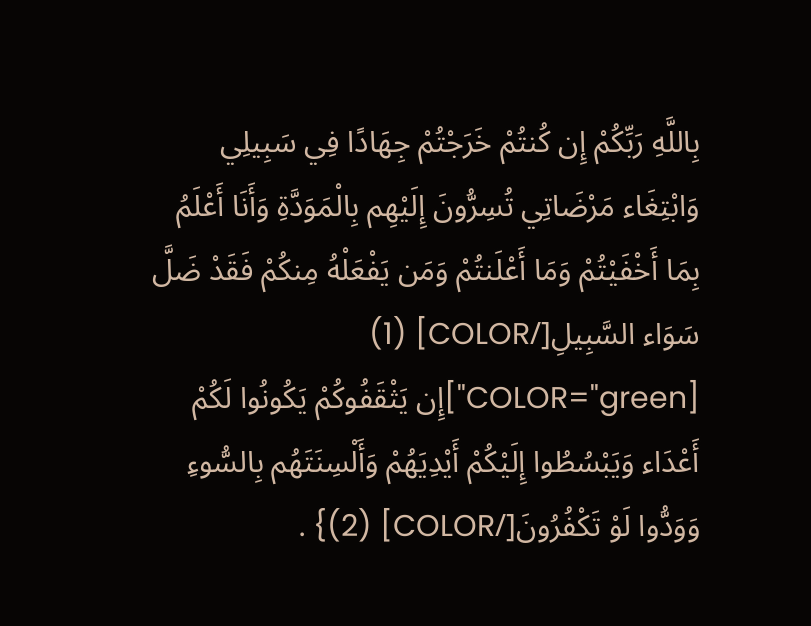بِاللَّهِ رَبِّكُمْ إِن كُنتُمْ خَرَجْتُمْ جِهَادًا فِي سَبِيلِي وَابْتِغَاء مَرْضَاتِي تُسِرُّونَ إِلَيْهِم بِالْمَوَدَّةِ وَأَنَا أَعْلَمُ بِمَا أَخْفَيْتُمْ وَمَا أَعْلَنتُمْ وَمَن يَفْعَلْهُ مِنكُمْ فَقَدْ ضَلَّ سَوَاء السَّبِيلِ[/COLOR] (1) [COLOR="green"]إِن يَثْقَفُوكُمْ يَكُونُوا لَكُمْ أَعْدَاء وَيَبْسُطُوا إِلَيْكُمْ أَيْدِيَهُمْ وَأَلْسِنَتَهُم بِالسُّوءِ وَوَدُّوا لَوْ تَكْفُرُونَ[/COLOR] (2)} .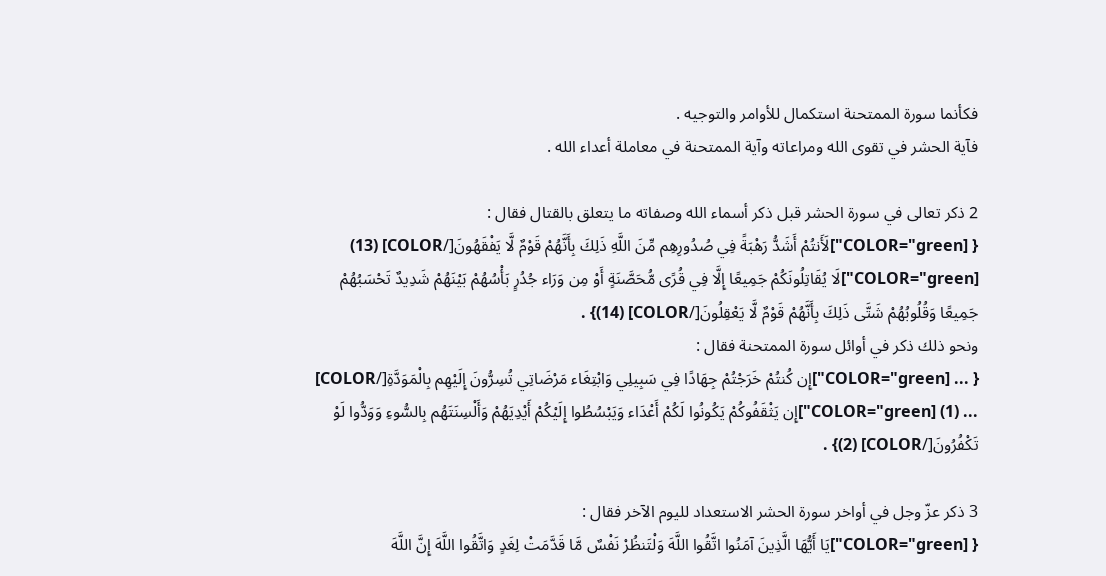فكأنما سورة الممتحنة استكمال للأوامر والتوجيه .
فآية الحشر في تقوى الله ومراعاته وآية الممتحنة في معاملة أعداء الله .

2 ذكر تعالى في سورة الحشر قبل ذكر أسماء الله وصفاته ما يتعلق بالقتال فقال :
{ [COLOR="green"]لَأَنتُمْ أَشَدُّ رَهْبَةً فِي صُدُورِهِم مِّنَ اللَّهِ ذَلِكَ بِأَنَّهُمْ قَوْمٌ لَّا يَفْقَهُونَ[/COLOR] (13) [COLOR="green"]لَا يُقَاتِلُونَكُمْ جَمِيعًا إِلَّا فِي قُرًى مُّحَصَّنَةٍ أَوْ مِن وَرَاء جُدُرٍ بَأْسُهُمْ بَيْنَهُمْ شَدِيدٌ تَحْسَبُهُمْ جَمِيعًا وَقُلُوبُهُمْ شَتَّى ذَلِكَ بِأَنَّهُمْ قَوْمٌ لَّا يَعْقِلُونَ[/COLOR] (14)} .
ونحو ذلك ذكر في أوائل سورة الممتحنة فقال :
{ ... [COLOR="green"]إِن كُنتُمْ خَرَجْتُمْ جِهَادًا فِي سَبِيلِي وَابْتِغَاء مَرْضَاتِي تُسِرُّونَ إِلَيْهِم بِالْمَوَدَّةِ[/COLOR] ... (1) [COLOR="green"]إِن يَثْقَفُوكُمْ يَكُونُوا لَكُمْ أَعْدَاء وَيَبْسُطُوا إِلَيْكُمْ أَيْدِيَهُمْ وَأَلْسِنَتَهُم بِالسُّوءِ وَوَدُّوا لَوْ تَكْفُرُونَ[/COLOR] (2)} .

3 ذكر عزّ وجل في أواخر سورة الحشر الاستعداد لليوم الآخر فقال :
{ [COLOR="green"]يَا أَيُّهَا الَّذِينَ آمَنُوا اتَّقُوا اللَّهَ وَلْتَنظُرْ نَفْسٌ مَّا قَدَّمَتْ لِغَدٍ وَاتَّقُوا اللَّهَ إِنَّ اللَّهَ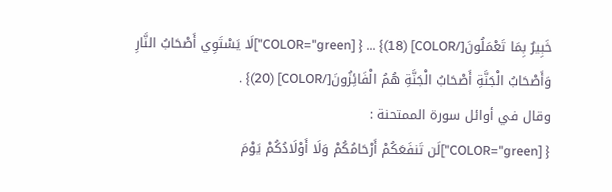خَبِيرٌ بِمَا تَعْمَلُونَ[/COLOR] (18)} ... { [COLOR="green"]لَا يَسْتَوِي أَصْحَابُ النَّارِ وَأَصْحَابُ الْجَنَّةِ أَصْحَابُ الْجَنَّةِ هُمُ الْفَائِزُونَ[/COLOR] (20)} .
وقال في أوائل سورة الممتحنة :
{ [COLOR="green"]لَن تَنفَعَكُمْ أَرْحَامُكُمْ وَلَا أَوْلَادُكُمْ يَوْمَ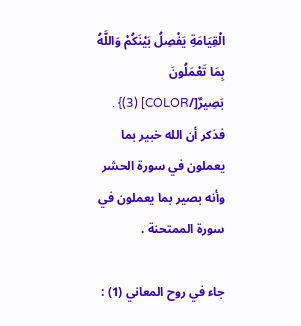الْقِيَامَةِ يَفْصِلُ بَيْنَكُمْ وَاللَّهُ بِمَا تَعْمَلُونَ بَصِيرٌ[/COLOR] (3)} .
فذكر أن الله خبير بما يعملون في سورة الحشر وأنه بصير بما يعملون في سورة الممتحنة .

جاء في روح المعاني (1) :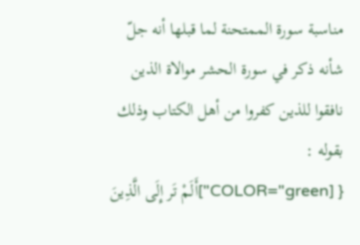مناسبة سورة الممتحنة لما قبلها أنه جلّ شأنه ذكر في سورة الحشر موالاة الذين نافقوا للذين كفروا من أهل الكتاب وذلك بقوله :
{ [COLOR="green"]أَلَمْ تَر إِلَى الَّذِينَ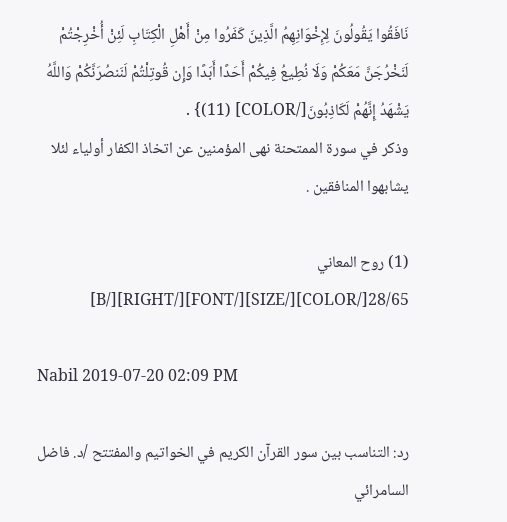نَافَقُوا يَقُولُونَ لِإِخْوَانِهِمُ الَّذِينَ كَفَرُوا مِنْ أَهْلِ الْكِتَابِ لَئِنْ أُخْرِجْتُمْ لَنَخْرُجَنَّ مَعَكُمْ وَلَا نُطِيعُ فِيكُمْ أَحَدًا أَبَدًا وَإِن قُوتِلْتُمْ لَنَنصُرَنَّكُمْ وَاللَّهُ يَشْهَدُ إِنَّهُمْ لَكَاذِبُونَ[/COLOR] (11)} .
وذكر في سورة الممتحنة نهى المؤمنين عن اتخاذ الكفار أولياء لئلا يشابهوا المنافقين .

(1) روح المعاني 28/65[/COLOR][/SIZE][/FONT][/RIGHT][/B]

Nabil 2019-07-20 02:09 PM

رد: التناسب بين سور القرآن الكريم في الخواتيم والمفتتح /د. فاضل السامرائي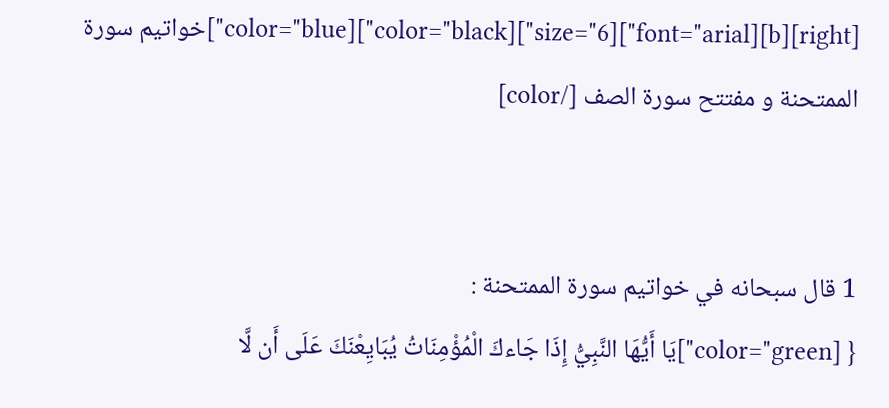[right][b][font="arial"][size="6"][color="black"][color="blue"]خواتيم سورة الممتحنة و مفتتح سورة الصف [/color]


1 قال سبحانه في خواتيم سورة الممتحنة :
{ [color="green"]يَا أَيُّهَا النَّبِيُّ إِذَا جَاءكَ الْمُؤْمِنَاتُ يُبَايِعْنَكَ عَلَى أَن لَّا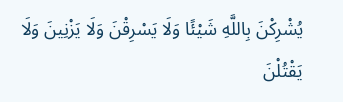يُشْرِكْنَ بِاللَّهِ شَيْئًا وَلَا يَسْرِقْنَ وَلَا يَزْنِينَ وَلَا يَقْتُلْنَ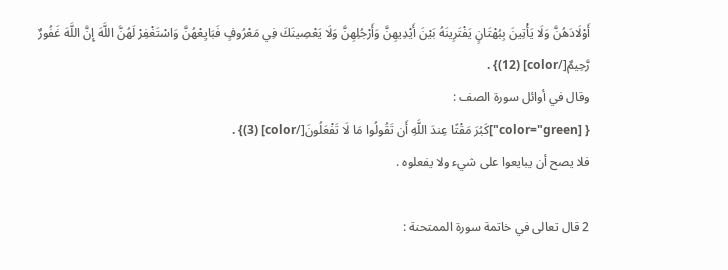أَوْلَادَهُنَّ وَلَا يَأْتِينَ بِبُهْتَانٍ يَفْتَرِينَهُ بَيْنَ أَيْدِيهِنَّ وَأَرْجُلِهِنَّ وَلَا يَعْصِينَكَ فِي مَعْرُوفٍ فَبَايِعْهُنَّ وَاسْتَغْفِرْ لَهُنَّ اللَّهَ إِنَّ اللَّهَ غَفُورٌ رَّحِيمٌ[/color] (12)} .
وقال في أوائل سورة الصف :
{ [color="green"]كَبُرَ مَقْتًا عِندَ اللَّهِ أَن تَقُولُوا مَا لَا تَفْعَلُونَ[/color] (3)} .
فلا يصح أن يبايعوا على شيء ولا يفعلوه .

2 قال تعالى في خاتمة سورة الممتحنة :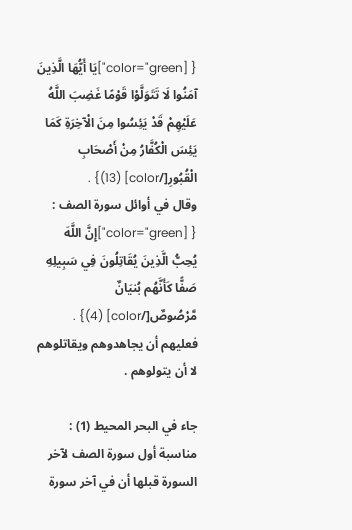{ [color="green"]يَا أَيُّهَا الَّذِينَ آمَنُوا لَا تَتَوَلَّوْا قَوْمًا غَضِبَ اللَّهُ عَلَيْهِمْ قَدْ يَئِسُوا مِنَ الْآخِرَةِ كَمَا يَئِسَ الْكُفَّارُ مِنْ أَصْحَابِ الْقُبُورِ[/color] (13)} .
وقال في أوائل سورة الصف :
{ [color="green"]إِنَّ اللَّهَ يُحِبُّ الَّذِينَ يُقَاتِلُونَ فِي سَبِيلِهِ صَفًّا كَأَنَّهُم بُنيَانٌ مَّرْصُوصٌ[/color] (4)} .
فعليهم أن يجاهدوهم ويقاتلوهم لا أن يتولوهم .

جاء في البحر المحيط (1) :
مناسبة أول سورة الصف لآخر السورة قبلها أن في آخر سورة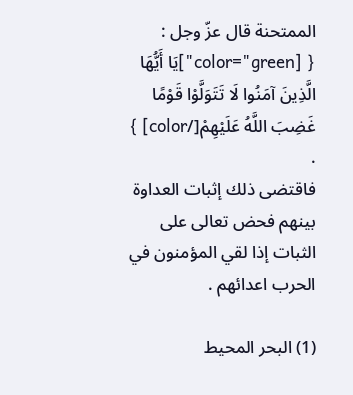الممتحنة قال عزّ وجل :
{ [color="green"]يَا أَيُّهَا الَّذِينَ آمَنُوا لَا تَتَوَلَّوْا قَوْمًا غَضِبَ اللَّهُ عَلَيْهِمْ[/color] } .
فاقتضى ذلك إثبات العداوة بينهم فحض تعالى على الثبات إذا لقي المؤمنون في الحرب اعدائهم .

(1) البحر المحيط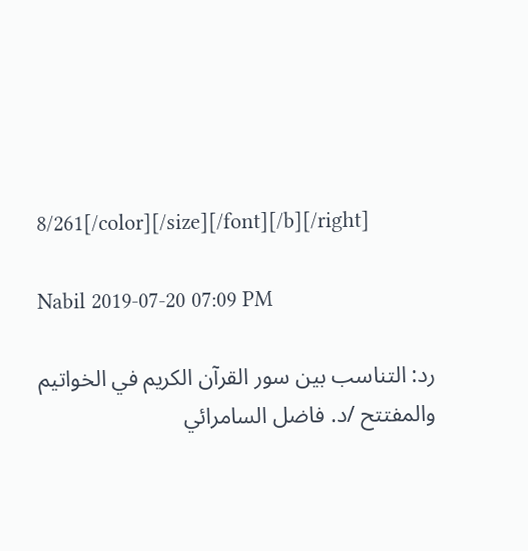8/261[/color][/size][/font][/b][/right]

Nabil 2019-07-20 07:09 PM

رد: التناسب بين سور القرآن الكريم في الخواتيم والمفتتح /د. فاضل السامرائي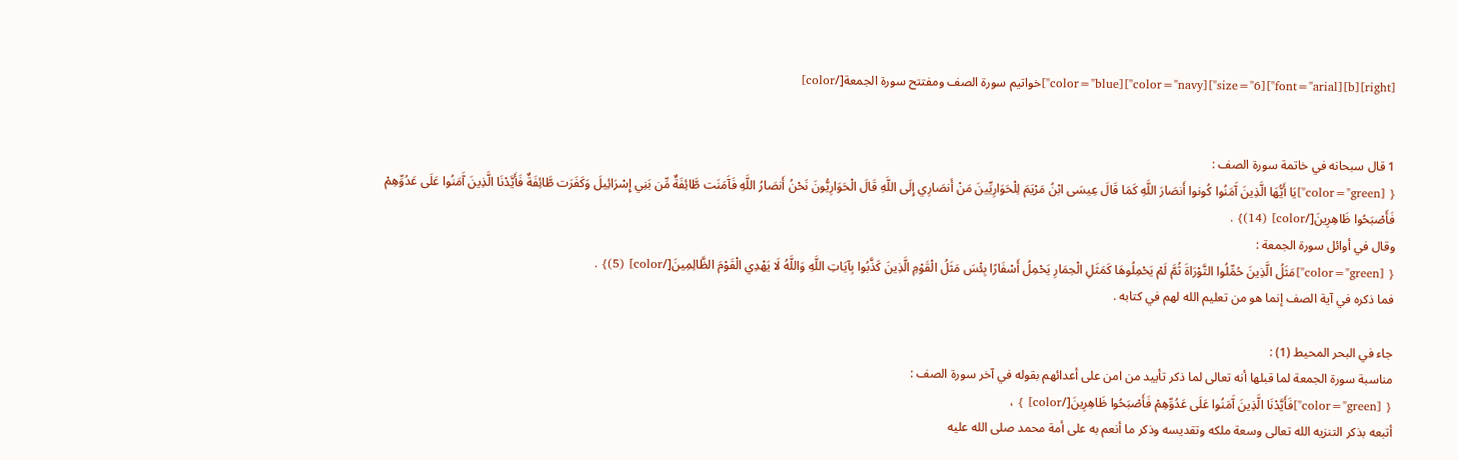[right][b][font="arial"][size="6"][color="navy"][color="blue"]خواتيم سورة الصف ومفتتح سورة الجمعة[/color]


1 قال سبحانه في خاتمة سورة الصف :
{ [color="green"]يَا أَيُّهَا الَّذِينَ آَمَنُوا كُونوا أَنصَارَ اللَّهِ كَمَا قَالَ عِيسَى ابْنُ مَرْيَمَ لِلْحَوَارِيِّينَ مَنْ أَنصَارِي إِلَى اللَّهِ قَالَ الْحَوَارِيُّونَ نَحْنُ أَنصَارُ اللَّهِ فَآَمَنَت طَّائِفَةٌ مِّن بَنِي إِسْرَائِيلَ وَكَفَرَت طَّائِفَةٌ فَأَيَّدْنَا الَّذِينَ آَمَنُوا عَلَى عَدُوِّهِمْ فَأَصْبَحُوا ظَاهِرِينَ[/color] (14)} .
وقال في أوائل سورة الجمعة :
{ [color="green"]مَثَلُ الَّذِينَ حُمِّلُوا التَّوْرَاةَ ثُمَّ لَمْ يَحْمِلُوهَا كَمَثَلِ الْحِمَارِ يَحْمِلُ أَسْفَارًا بِئْسَ مَثَلُ الْقَوْمِ الَّذِينَ كَذَّبُوا بِآيَاتِ اللَّهِ وَاللَّهُ لَا يَهْدِي الْقَوْمَ الظَّالِمِينَ[/color] (5)} .
فما ذكره في آية الصف إنما هو من تعليم الله لهم في كتابه .

جاء في البحر المحيط (1) :
مناسبة سورة الجمعة لما قبلها أنه تعالى لما ذكر تأييد من امن على أعدائهم بقوله في آخر سورة الصف :
{ [color="green"]فَأَيَّدْنَا الَّذِينَ آَمَنُوا عَلَى عَدُوِّهِمْ فَأَصْبَحُوا ظَاهِرِينَ[/color] } ،
أتبعه بذكر التنزيه الله تعالى وسعة ملكه وتقديسه وذكر ما أنعم به على أمة محمد صلى الله عليه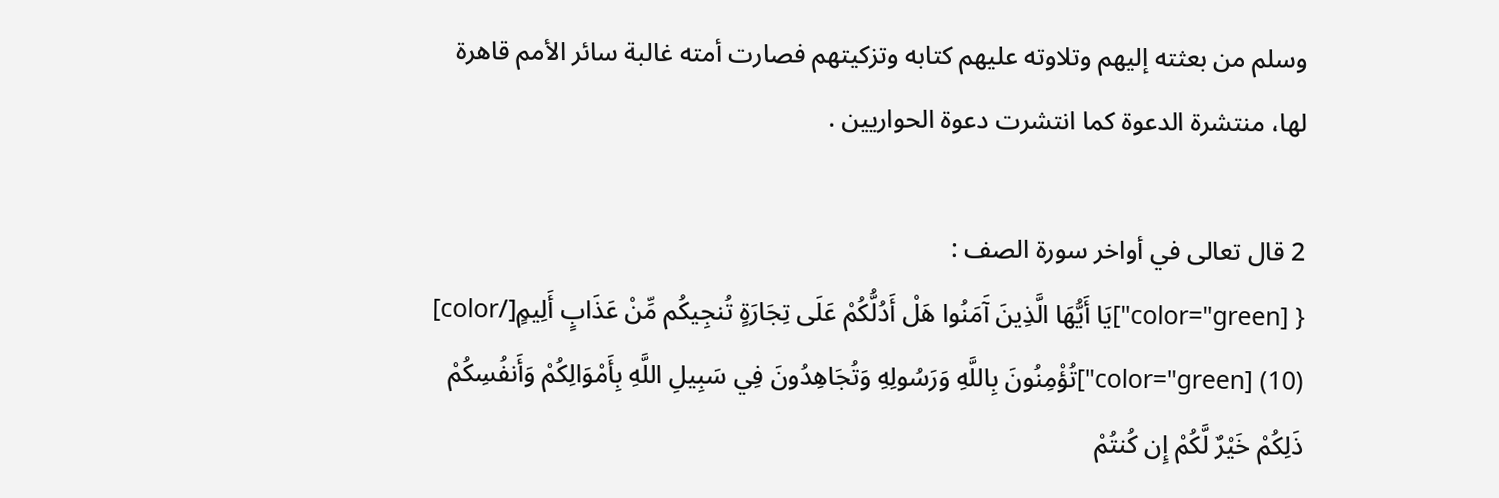وسلم من بعثته إليهم وتلاوته عليهم كتابه وتزكيتهم فصارت أمته غالبة سائر الأمم قاهرة لها، منتشرة الدعوة كما انتشرت دعوة الحواريين .

2 قال تعالى في أواخر سورة الصف :
{ [color="green"]يَا أَيُّهَا الَّذِينَ آَمَنُوا هَلْ أَدُلُّكُمْ عَلَى تِجَارَةٍ تُنجِيكُم مِّنْ عَذَابٍ أَلِيمٍ[/color] (10) [color="green"]تُؤْمِنُونَ بِاللَّهِ وَرَسُولِهِ وَتُجَاهِدُونَ فِي سَبِيلِ اللَّهِ بِأَمْوَالِكُمْ وَأَنفُسِكُمْ ذَلِكُمْ خَيْرٌ لَّكُمْ إِن كُنتُمْ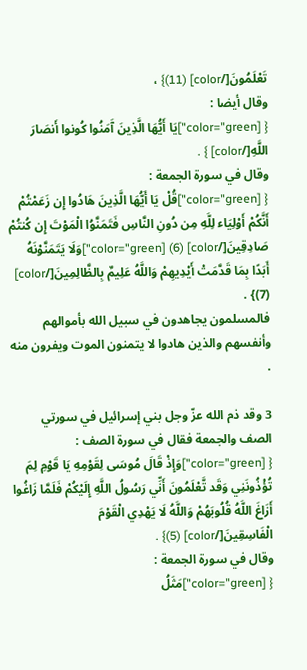تَعْلَمُونَ[/color] (11)} ،
وقال أيضا :
{ [color="green"]يَا أَيُّهَا الَّذِينَ آَمَنُوا كُونوا أَنصَارَ اللَّهِ[/color] } .
وقال في سورة الجمعة :
{ [color="green"]قُلْ يَا أَيُّهَا الَّذِينَ هَادُوا إِن زَعَمْتُمْ أَنَّكُمْ أَوْلِيَاء لِلَّهِ مِن دُونِ النَّاسِ فَتَمَنَّوُا الْمَوْتَ إِن كُنتُمْ صَادِقِينَ[/color] (6) [color="green"]وَلَا يَتَمَنَّوْنَهُ أَبَدًا بِمَا قَدَّمَتْ أَيْدِيهِمْ وَاللَّهُ عَلِيمٌ بِالظَّالِمِينَ[/color] (7)} .
فالمسلمون يجاهدون في سبيل الله بأموالهم وأنفسهم والذين هادوا لا يتمنون الموت ويفرون منه .

3 وقد ذم الله عزّ وجل بني إسرائيل في سورتي الصف والجمعة فقال في سورة الصف :
{ [color="green"]وَإِذْ قَالَ مُوسَى لِقَوْمِهِ يَا قَوْمِ لِمَ تُؤْذُونَنِي وَقَد تَّعْلَمُونَ أَنِّي رَسُولُ اللَّهِ إِلَيْكُمْ فَلَمَّا زَاغُوا أَزَاغَ اللَّهُ قُلُوبَهُمْ وَاللَّهُ لَا يَهْدِي الْقَوْمَ الْفَاسِقِينَ[/color] (5)} .
وقال في سورة الجمعة :
{ [color="green"]مَثَلُ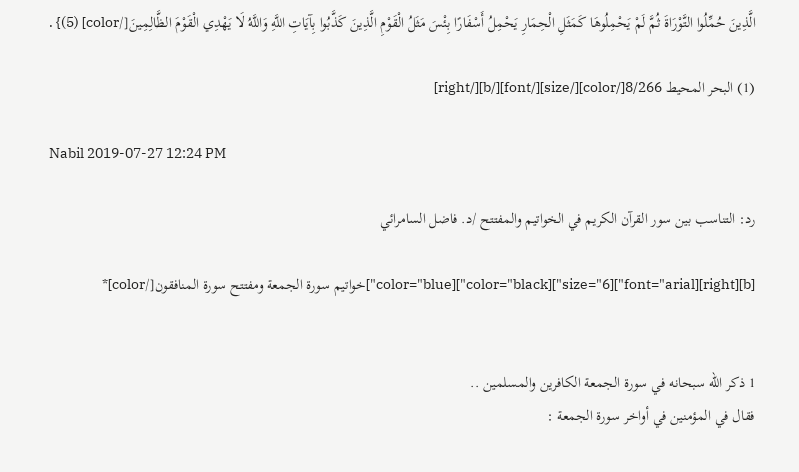الَّذِينَ حُمِّلُوا التَّوْرَاةَ ثُمَّ لَمْ يَحْمِلُوهَا كَمَثَلِ الْحِمَارِ يَحْمِلُ أَسْفَارًا بِئْسَ مَثَلُ الْقَوْمِ الَّذِينَ كَذَّبُوا بِآيَاتِ اللَّهِ وَاللَّهُ لَا يَهْدِي الْقَوْمَ الظَّالِمِينَ[/color] (5)} .

(1) البحر المحيط 8/266[/color][/size][/font][/b][/right]

Nabil 2019-07-27 12:24 PM

رد: التناسب بين سور القرآن الكريم في الخواتيم والمفتتح /د. فاضل السامرائي

[b][right][font="arial"][size="6"][color="black"][color="blue"]خواتيم سورة الجمعة ومفتتح سورة المنافقون[/color]*


1 ذكر الله سبحانه في سورة الجمعة الكافرين والمسلمين ..
فقال في المؤمنين في أواخر سورة الجمعة :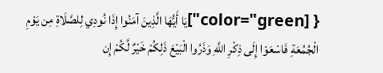{ [color="green"]يَا أَيُّهَا الَّذِينَ آمَنُوا إِذَا نُودِي لِلصَّلَاةِ مِن يَوْمِ الْجُمُعَةِ فَاسْعَوْا إِلَى ذِكْرِ اللَّهِ وَذَرُوا الْبَيْعَ ذَلِكُمْ خَيْرٌ لَّكُمْ إِن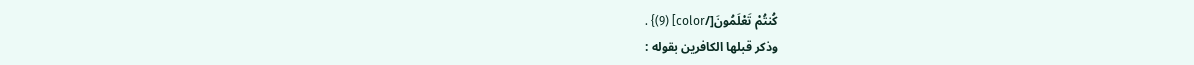كُنتُمْ تَعْلَمُونَ[/color] (9)} .
وذكر قبلها الكافرين بقوله :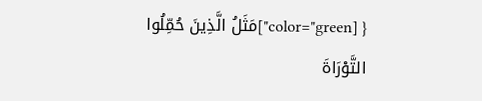{ [color="green"]مَثَلُ الَّذِينَ حُمِّلُوا التَّوْرَاةَ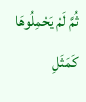ثُمَّ لَمْ يَحْمِلُوهَا كَمَثَلِ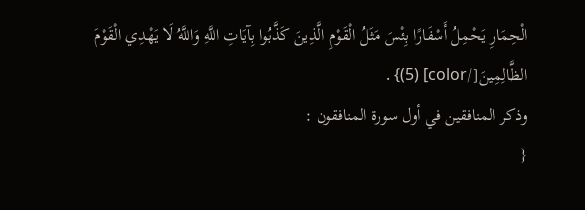الْحِمَارِ يَحْمِلُ أَسْفَارًا بِئْسَ مَثَلُ الْقَوْمِ الَّذِينَ كَذَّبُوا بِآيَاتِ اللَّهِ وَاللَّهُ لَا يَهْدِي الْقَوْمَ الظَّالِمِينَ[/color] (5)} .
وذكر المنافقين في أول سورة المنافقون :
{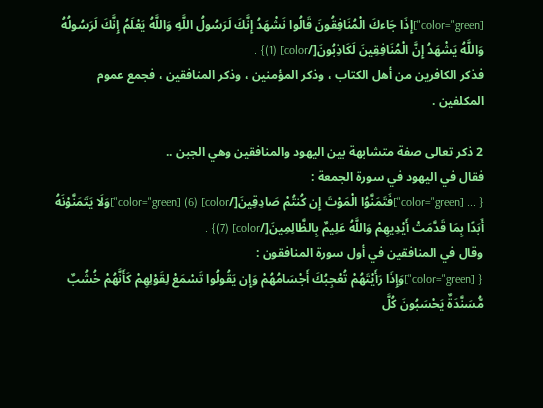[color="green"]إِذَا جَاءكَ الْمُنَافِقُونَ قَالُوا نَشْهَدُ إِنَّكَ لَرَسُولُ اللَّهِ وَاللَّهُ يَعْلَمُ إِنَّكَ لَرَسُولُهُ وَاللَّهُ يَشْهَدُ إِنَّ الْمُنَافِقِينَ لَكَاذِبُونَ[/color] (1)} .
فذكر الكافرين من أهل الكتاب ، وذكر المؤمنين ، وذكر المنافقين ، فجمع عموم المكلفين .

2 ذكر تعالى صفة متشابهة بين اليهود والمنافقين وهي الجبن ..
فقال في اليهود في سورة الجمعة :
{ ... [color="green"]فَتَمَنَّوُا الْمَوْتَ إِن كُنتُمْ صَادِقِينَ[/color] (6) [color="green"]وَلَا يَتَمَنَّوْنَهُ أَبَدًا بِمَا قَدَّمَتْ أَيْدِيهِمْ وَاللَّهُ عَلِيمٌ بِالظَّالِمِينَ[/color] (7)} .
وقال في المنافقين في أول سورة المنافقون :
{ [color="green"]وَإِذَا رَأَيْتَهُمْ تُعْجِبُكَ أَجْسَامُهُمْ وَإِن يَقُولُوا تَسْمَعْ لِقَوْلِهِمْ كَأَنَّهُمْ خُشُبٌ مُّسَنَّدَةٌ يَحْسَبُونَ كُلَّ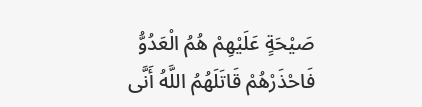صَيْحَةٍ عَلَيْهِمْ هُمُ الْعَدُوُّ فَاحْذَرْهُمْ قَاتَلَهُمُ اللَّهُ أَنَّى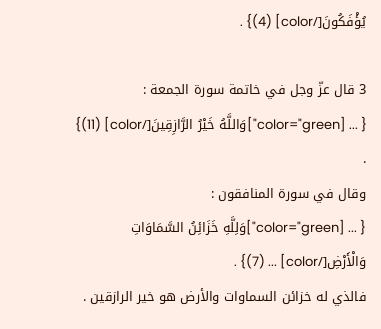يُؤْفَكُونَ[/color] (4)} .

3 قال عزّ وجل في خاتمة سورة الجمعة :
{ ... [color="green"]وَاللَّهُ خَيْرُ الرَّازِقِينَ[/color] (11)} .
وقال في سورة المنافقون :
{ ... [color="green"]وَلِلَّهِ خَزَائِنُ السَّمَاوَاتِ وَالْأَرْضِ[/color] ... (7)} .
فالذي له خزائن السماوات والأرض هو خير الرازقين .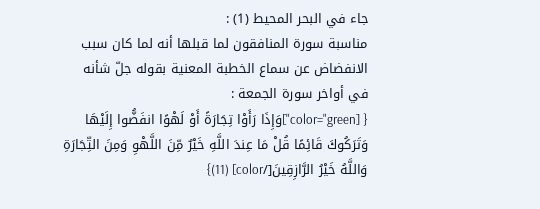جاء في البحر المحيط (1) :
مناسبة سورة المنافقون لما قبلها أنه لما كان سبب الانفضاض عن سماع الخطبة المعنية بقوله جلّ شأنه في أواخر سورة الجمعة :
{ [color="green"]وَإِذَا رَأَوْا تِجَارَةً أَوْ لَهْوًا انفَضُّوا إِلَيْهَا وَتَرَكُوكَ قَائِمًا قُلْ مَا عِندَ اللَّهِ خَيْرٌ مِّنَ اللَّهْوِ وَمِنَ التِّجَارَةِ وَاللَّهُ خَيْرُ الرَّازِقِينَ[/color] (11)}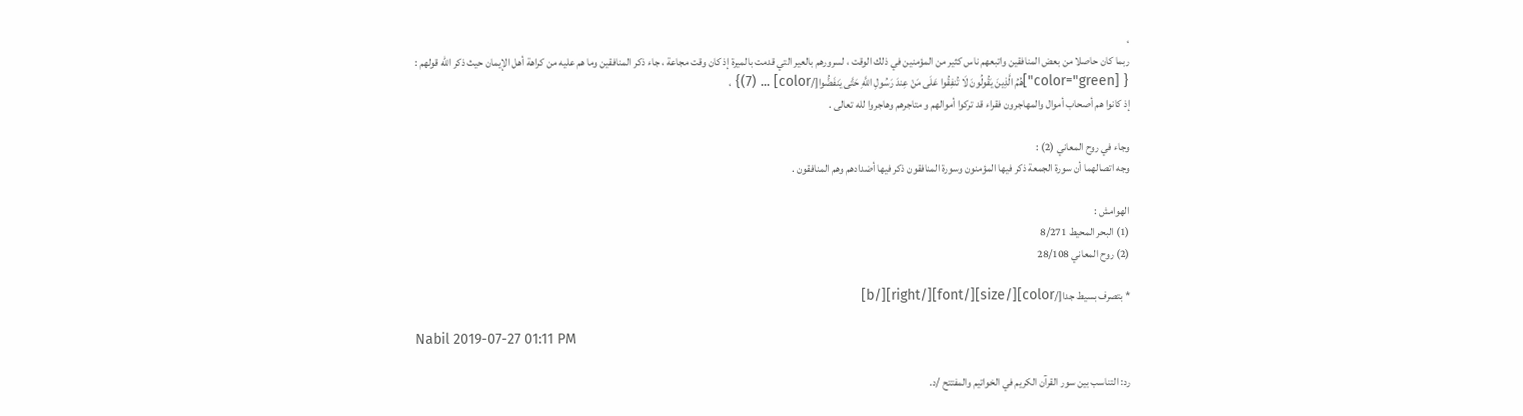،
ربما كان حاصلا من بعض المنافقين واتبعهم ناس كثير من المؤمنين في ذلك الوقت ، لسرورهم بالعير التي قدمت بالميرة إذ كان وقت مجاعة ، جاء ذكر المنافقين وما هم عليه من كراهة أهل الإيمان حيث ذكر الله قولهم :
{ [color="green"]هُمُ الَّذِينَ يَقُولُونَ لَا تُنفِقُوا عَلَى مَنْ عِندَ رَسُولِ اللَّهِ حَتَّى يَنفَضُّوا[/color] ... (7)} ،
إذ كانوا هم أصحاب أموال والمهاجرون فقراء قد تركوا أموالهم و متاجرهم وهاجروا لله تعالى .

وجاء في روح المعاني (2) :
وجه اتصالهما أن سورة الجمعة ذكر فيها المؤمنون وسورة المنافقون ذكر فيها أضدادهم وهم المنافقون .

الهوامش :
(1) البحر المحيط 8/271
(2) روح المعاني 28/108

* بتصرف بسيط جدا[/color][/size][/font][/right][/b]

Nabil 2019-07-27 01:11 PM

رد: التناسب بين سور القرآن الكريم في الخواتيم والمفتتح /د.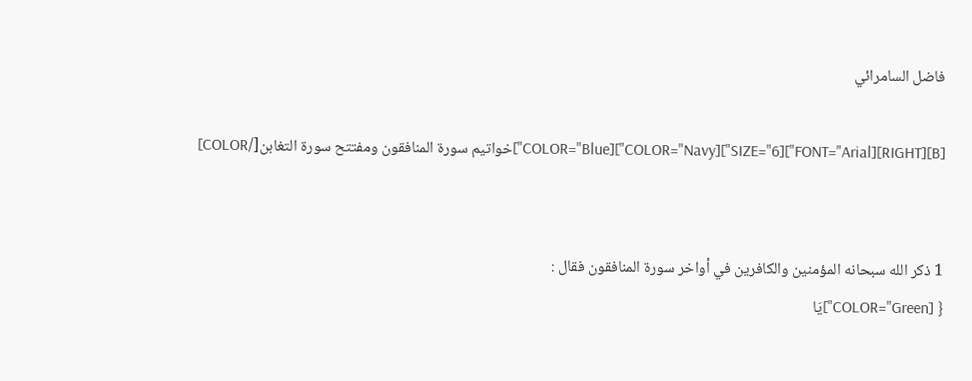فاضل السامرائي

[B][RIGHT][FONT="Arial"][SIZE="6"][COLOR="Navy"][COLOR="Blue"]خواتيم سورة المنافقون ومفتتح سورة التغابن[/COLOR]


1 ذكر الله سبحانه المؤمنين والكافرين في أواخر سورة المنافقون فقال :
{ [COLOR="Green"]يَا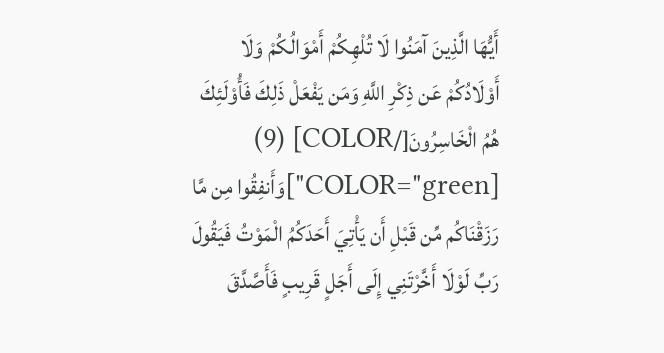أَيُّهَا الَّذِينَ آمَنُوا لَا تُلْهِكُمْ أَمْوَالُكُمْ وَلَا أَوْلَادُكُمْ عَن ذِكْرِ اللَّهِ وَمَن يَفْعَلْ ذَلِكَ فَأُوْلَئِكَ هُمُ الْخَاسِرُونَ[/COLOR] (9) [COLOR="green"]وَأَنفِقُوا مِن مَّا رَزَقْنَاكُم مِّن قَبْلِ أَن يَأْتِيَ أَحَدَكُمُ الْمَوْتُ فَيَقُولَ رَبِّ لَوْلَا أَخَّرْتَنِي إِلَى أَجَلٍ قَرِيبٍ فَأَصَّدَّقَ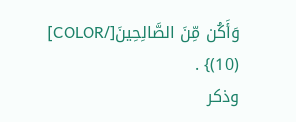وَأَكُن مِّنَ الصَّالِحِينَ[/COLOR] (10)} .
وذكر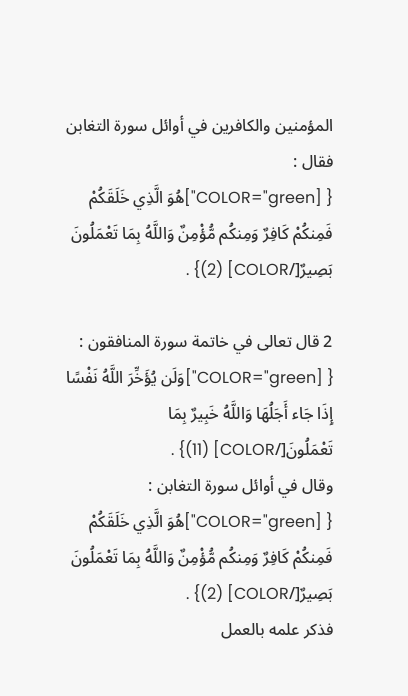المؤمنين والكافرين في أوائل سورة التغابن فقال :
{ [COLOR="green"]هُوَ الَّذِي خَلَقَكُمْ فَمِنكُمْ كَافِرٌ وَمِنكُم مُّؤْمِنٌ وَاللَّهُ بِمَا تَعْمَلُونَ بَصِيرٌ[/COLOR] (2)} .

2 قال تعالى في خاتمة سورة المنافقون :
{ [COLOR="green"]وَلَن يُؤَخِّرَ اللَّهُ نَفْسًا إِذَا جَاء أَجَلُهَا وَاللَّهُ خَبِيرٌ بِمَا تَعْمَلُونَ[/COLOR] (11)} .
وقال في أوائل سورة التغابن :
{ [COLOR="green"]هُوَ الَّذِي خَلَقَكُمْ فَمِنكُمْ كَافِرٌ وَمِنكُم مُّؤْمِنٌ وَاللَّهُ بِمَا تَعْمَلُونَ بَصِيرٌ[/COLOR] (2)} .
فذكر علمه بالعمل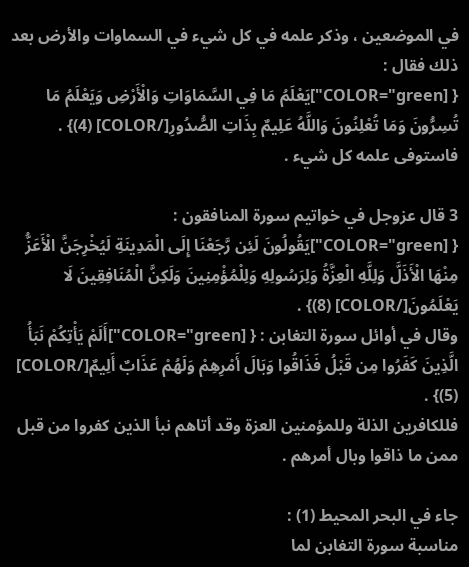في الموضعين ، وذكر علمه في كل شيء في السماوات والأرض بعد ذلك فقال :
{ [COLOR="green"]يَعْلَمُ مَا فِي السَّمَاوَاتِ وَالْأَرْضِ وَيَعْلَمُ مَا تُسِرُّونَ وَمَا تُعْلِنُونَ وَاللَّهُ عَلِيمٌ بِذَاتِ الصُّدُورِ[/COLOR] (4)} .
فاستوفى علمه كل شيء .

3 قال عزوجل في خواتيم سورة المنافقون :
{ [COLOR="green"]يَقُولُونَ لَئِن رَّجَعْنَا إِلَى الْمَدِينَةِ لَيُخْرِجَنَّ الْأَعَزُّ مِنْهَا الْأَذَلَّ وَلِلَّهِ الْعِزَّةُ وَلِرَسُولِهِ وَلِلْمُؤْمِنِينَ وَلَكِنَّ الْمُنَافِقِينَ لَا يَعْلَمُونَ[/COLOR] (8)} .
وقال في أوائل سورة التغابن : { [COLOR="green"]أَلَمْ يَأْتِكُمْ نَبَأُ الَّذِينَ كَفَرُوا مِن قَبْلُ فَذَاقُوا وَبَالَ أَمْرِهِمْ وَلَهُمْ عَذَابٌ أَلِيمٌ[/COLOR] (5)} .
فللكافرين الذلة وللمؤمنين العزة وقد أتاهم نبأ الذين كفروا من قبل ممن ما ذاقوا وبال أمرهم .

جاء في البحر المحيط (1) :
مناسبة سورة التغابن لما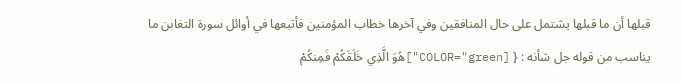قبلها أن ما قبلها يشتمل على حال المنافقين وفي آخرها خطاب المؤمنين فأتبعها في أوائل سورة التغابن ما يناسب من قوله جل شأنه : { [COLOR="green"]هُوَ الَّذِي خَلَقَكُمْ فَمِنكُمْ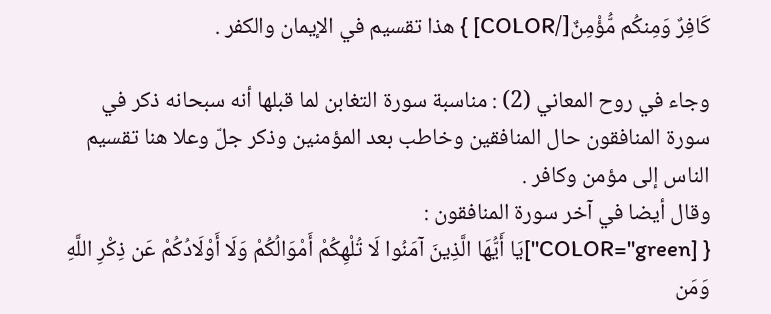كَافِرٌ وَمِنكُم مُّؤْمِنٌ[/COLOR] } هذا تقسيم في الإيمان والكفر .

وجاء في روح المعاني (2) : مناسبة سورة التغابن لما قبلها أنه سبحانه ذكر في سورة المنافقون حال المنافقين وخاطب بعد المؤمنين وذكر جلّ وعلا هنا تقسيم الناس إلى مؤمن وكافر .
وقال أيضا في آخر سورة المنافقون :
{ [COLOR="green"]يَا أَيُّهَا الَّذِينَ آمَنُوا لَا تُلْهِكُمْ أَمْوَالُكُمْ وَلَا أَوْلَادُكُمْ عَن ذِكْرِ اللَّهِ وَمَن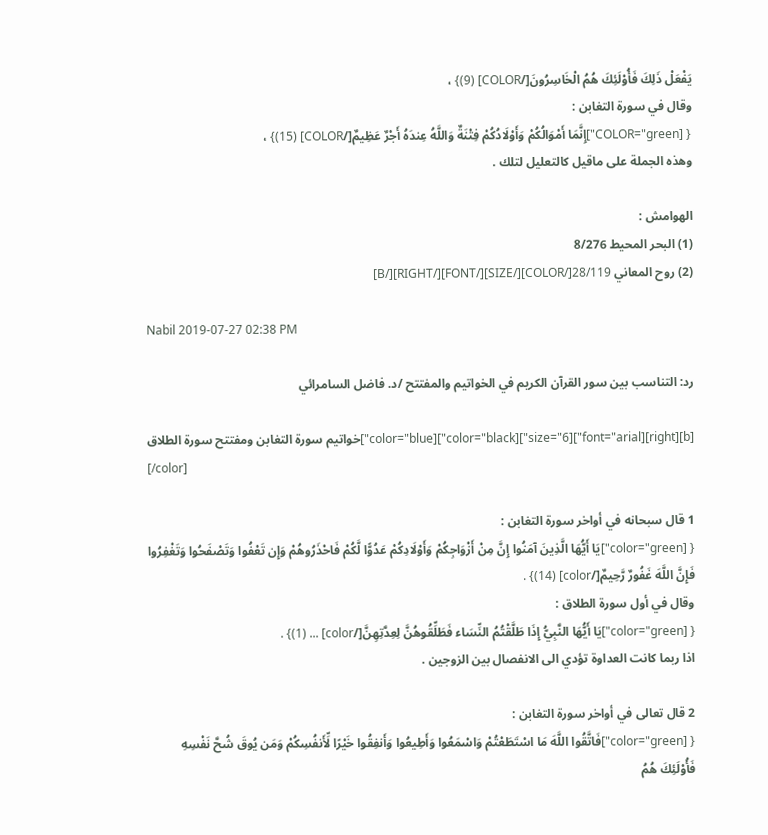يَفْعَلْ ذَلِكَ فَأُوْلَئِكَ هُمُ الْخَاسِرُونَ[/COLOR] (9)} ،
وقال في سورة التغابن :
{ [COLOR="green"]إِنَّمَا أَمْوَالُكُمْ وَأَوْلَادُكُمْ فِتْنَةٌ وَاللَّهُ عِندَهُ أَجْرٌ عَظِيمٌ[/COLOR] (15)} ،
وهذه الجملة على ماقيل كالتعليل لتلك .

الهوامش :
(1) البحر المحيط 8/276
(2) روح المعاني 28/119[/COLOR][/SIZE][/FONT][/RIGHT][/B]

Nabil 2019-07-27 02:38 PM

رد: التناسب بين سور القرآن الكريم في الخواتيم والمفتتح /د. فاضل السامرائي

[b][right][font="arial"][size="6"][color="black"][color="blue"]خواتيم سورة التغابن ومفتتح سورة الطلاق
[/color]

1 قال سبحانه في أواخر سورة التغابن :
{ [color="green"]يَا أَيُّهَا الَّذِينَ آمَنُوا إِنَّ مِنْ أَزْوَاجِكُمْ وَأَوْلَادِكُمْ عَدُوًّا لَّكُمْ فَاحْذَرُوهُمْ وَإِن تَعْفُوا وَتَصْفَحُوا وَتَغْفِرُوا فَإِنَّ اللَّهَ غَفُورٌ رَّحِيمٌ[/color] (14)} .
وقال في أول سورة الطلاق :
{ [color="green"]يَا أَيُّهَا النَّبِيُّ إِذَا طَلَّقْتُمُ النِّسَاء فَطَلِّقُوهُنَّ لِعِدَّتِهِنَّ[/color] ... (1)} .
اذا ربما كانت العداوة تؤدي الى الانفصال بين الزوجين .

2 قال تعالى في أواخر سورة التغابن :
{ [color="green"]فَاتَّقُوا اللَّهَ مَا اسْتَطَعْتُمْ وَاسْمَعُوا وَأَطِيعُوا وَأَنفِقُوا خَيْرًا لِّأَنفُسِكُمْ وَمَن يُوقَ شُحَّ نَفْسِهِ فَأُوْلَئِكَ هُمُ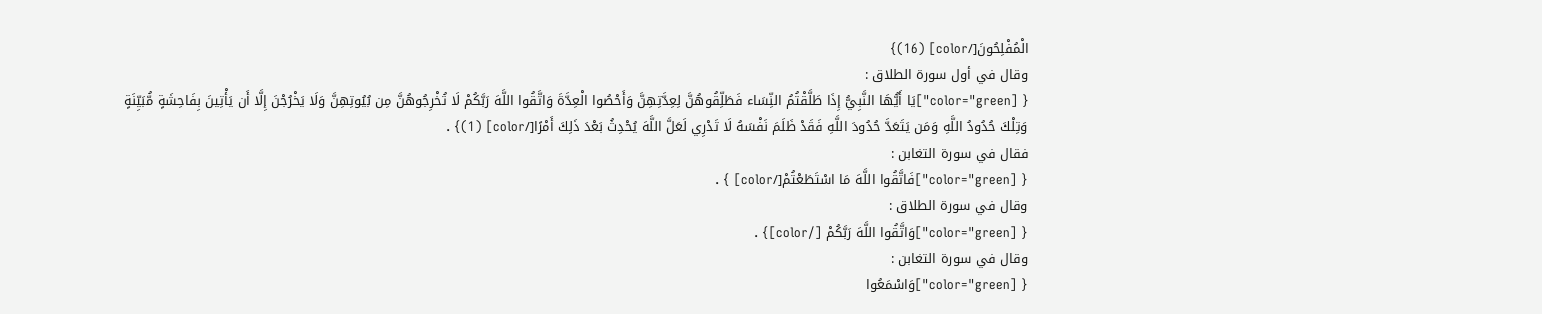الْمُفْلِحُونَ[/color] (16)}
وقال في أول سورة الطلاق :
{ [color="green"]يَا أَيُّهَا النَّبِيُّ إِذَا طَلَّقْتُمُ النِّسَاء فَطَلِّقُوهُنَّ لِعِدَّتِهِنَّ وَأَحْصُوا الْعِدَّةَ وَاتَّقُوا اللَّهَ رَبَّكُمْ لَا تُخْرِجُوهُنَّ مِن بُيُوتِهِنَّ وَلَا يَخْرُجْنَ إِلَّا أَن يَأْتِينَ بِفَاحِشَةٍ مُّبَيِّنَةٍ وَتِلْكَ حُدُودُ اللَّهِ وَمَن يَتَعَدَّ حُدُودَ اللَّهِ فَقَدْ ظَلَمَ نَفْسَهُ لَا تَدْرِي لَعَلَّ اللَّهَ يُحْدِثُ بَعْدَ ذَلِكَ أَمْرًا[/color] (1)} .
فقال في سورة التغابن :
{ [color="green"]فَاتَّقُوا اللَّهَ مَا اسْتَطَعْتُمْ[/color] } .
وقال في سورة الطلاق :
{ [color="green"]وَاتَّقُوا اللَّهَ رَبَّكُمْ [/color]} .
وقال في سورة التغابن :
{ [color="green"]وَاسْمَعُوا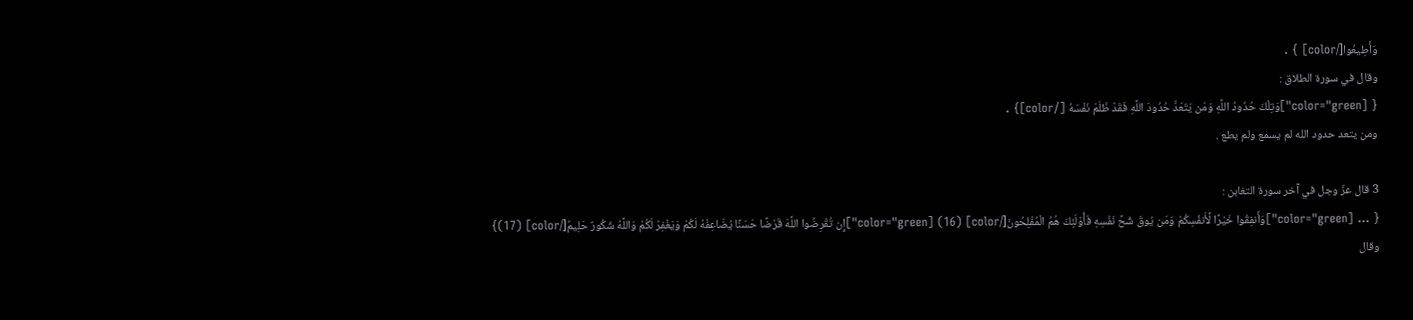وَأَطِيعُوا[/color] } .
وقال في سورة الطلاق :
{ [color="green"]وَتِلْكَ حُدُودُ اللَّهِ وَمَن يَتَعَدَّ حُدُودَ اللَّهِ فَقَدْ ظَلَمَ نَفْسَهُ [/color]} .
ومن يتعد حدود الله لم يسمع ولم يطع .

3 قال عزّ وجل في آخر سورة التغابن :
{ ... [color="green"]وَأَنفِقُوا خَيْرًا لِّأَنفُسِكُمْ وَمَن يُوقَ شُحَّ نَفْسِهِ فَأُوْلَئِكَ هُمُ الْمُفْلِحُونَ[/color] (16) [color="green"]إِن تُقْرِضُوا اللَّهَ قَرْضًا حَسَنًا يُضَاعِفْهُ لَكُمْ وَيَغْفِرْ لَكُمْ وَاللَّهُ شَكُورٌ حَلِيمٌ[/color] (17)}
وقال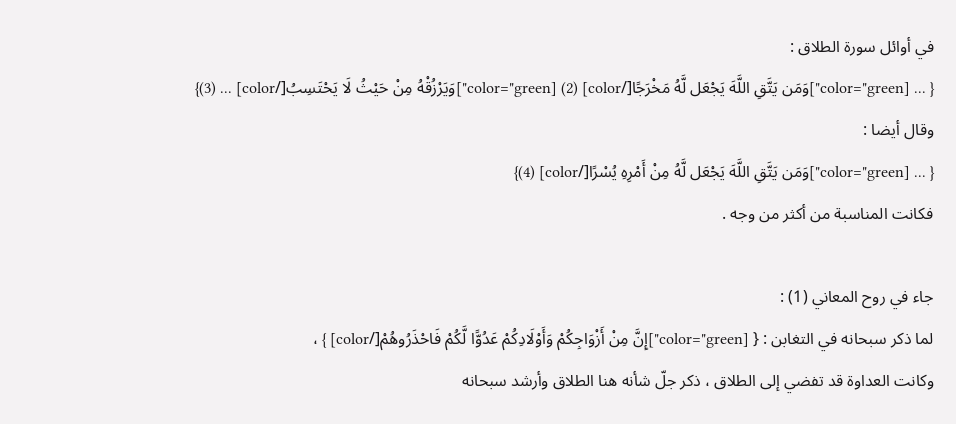في أوائل سورة الطلاق :
{ ... [color="green"]وَمَن يَتَّقِ اللَّهَ يَجْعَل لَّهُ مَخْرَجًا[/color] (2) [color="green"]وَيَرْزُقْهُ مِنْ حَيْثُ لَا يَحْتَسِبُ[/color] ... (3)}
وقال أيضا :
{ ... [color="green"]وَمَن يَتَّقِ اللَّهَ يَجْعَل لَّهُ مِنْ أَمْرِهِ يُسْرًا[/color] (4)}
فكانت المناسبة من أكثر من وجه .

جاء في روح المعاني (1) :
لما ذكر سبحانه في التغابن : { [color="green"]إِنَّ مِنْ أَزْوَاجِكُمْ وَأَوْلَادِكُمْ عَدُوًّا لَّكُمْ فَاحْذَرُوهُمْ[/color] } ،
وكانت العداوة قد تفضي إلى الطلاق ، ذكر جلّ شأنه هنا الطلاق وأرشد سبحانه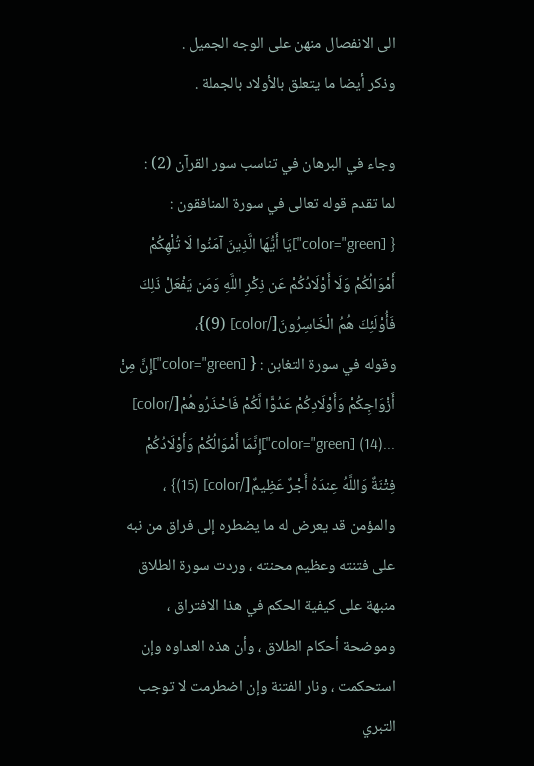الى الانفصال منهن على الوجه الجميل .
وذكر أيضا ما يتعلق بالأولاد بالجملة .

وجاء في البرهان في تناسب سور القرآن (2) :
لما تقدم قوله تعالى في سورة المنافقون :
{ [color="green"]يَا أَيُّهَا الَّذِينَ آمَنُوا لَا تُلْهِكُمْ أَمْوَالُكُمْ وَلَا أَوْلَادُكُمْ عَن ذِكْرِ اللَّهِ وَمَن يَفْعَلْ ذَلِكَ فَأُوْلَئِكَ هُمُ الْخَاسِرُونَ[/color] (9)}،
وقوله في سورة التغابن : { [color="green"]إِنَّ مِنْ أَزْوَاجِكُمْ وَأَوْلَادِكُمْ عَدُوًّا لَّكُمْ فَاحْذَرُوهُمْ[/color] ...(14) [color="green"]إِنَّمَا أَمْوَالُكُمْ وَأَوْلَادُكُمْ فِتْنَةٌ وَاللَّهُ عِندَهُ أَجْرٌ عَظِيمٌ[/color] (15)} ،
والمؤمن قد يعرض له ما يضطره إلى فراق من نبه على فتنته وعظيم محنته ، وردت سورة الطلاق منبهة على كيفية الحكم في هذا الافتراق ، وموضحة أحكام الطلاق ، وأن هذه العداوه وإن استحكمت ، ونار الفتنة وإن اضطرمت لا توجب التبري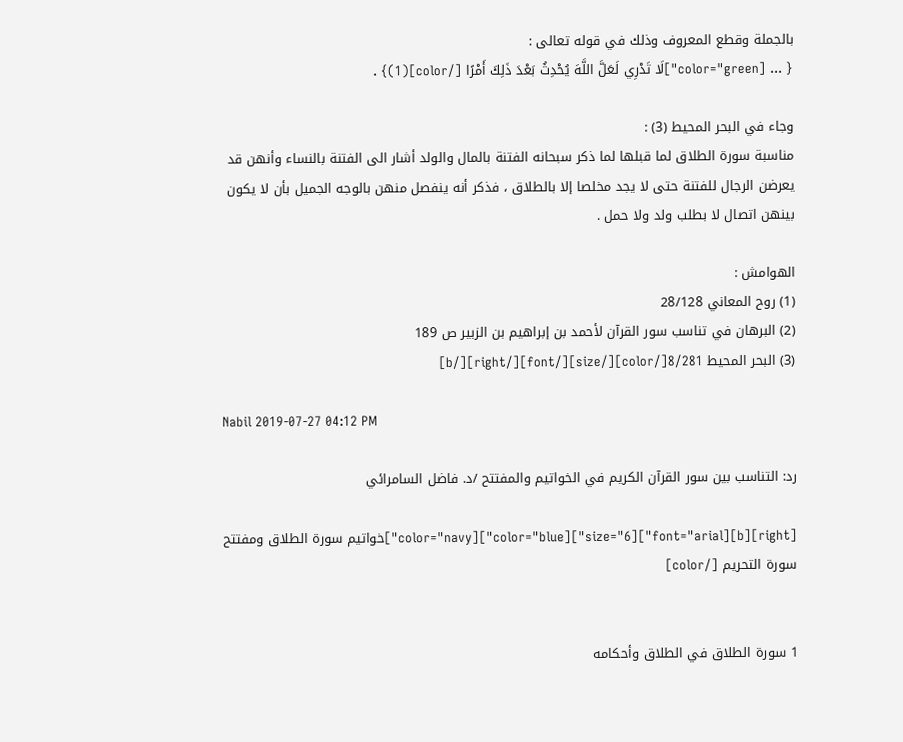بالجملة وقطع المعروف وذلك في قوله تعالى :
{ ... [color="green"]لَا تَدْرِي لَعَلَّ اللَّهَ يُحْدِثُ بَعْدَ ذَلِكَ أَمْرًا [/color](1)} .

وجاء في البحر المحيط (3) :
مناسبة سورة الطلاق لما قبلها لما ذكر سبحانه الفتنة بالمال والولد أشار الى الفتنة بالنساء وأنهن قد يعرضن الرجال للفتنة حتى لا يجد مخلصا إلا بالطلاق ، فذكر أنه ينفصل منهن بالوجه الجميل بأن لا يكون بينهن اتصال لا بطلب ولد ولا حمل .

الهوامش :
(1) روح المعاني 28/128
(2) البرهان في تناسب سور القرآن لأحمد بن إبراهيم بن الزبير ص 189
(3) البحر المحيط 8/281[/color][/size][/font][/right][/b]

Nabil 2019-07-27 04:12 PM

رد: التناسب بين سور القرآن الكريم في الخواتيم والمفتتح /د. فاضل السامرائي

[right][b][font="arial"][size="6"][color="blue"][color="navy"]خواتيم سورة الطلاق ومفتتح سورة التحريم [/color]


1 سورة الطلاق في الطلاق وأحكامه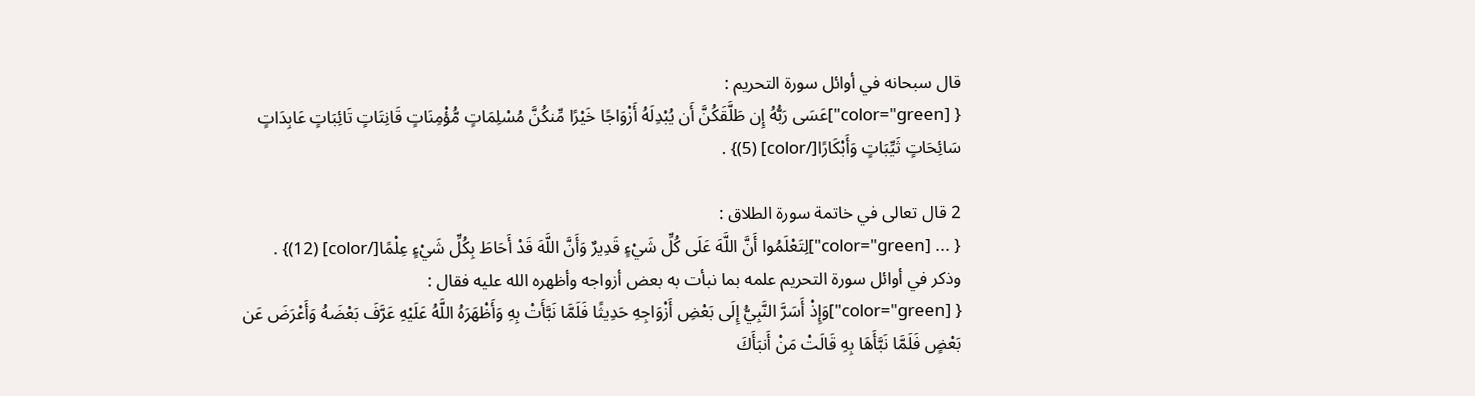قال سبحانه في أوائل سورة التحريم :
{ [color="green"]عَسَى رَبُّهُ إِن طَلَّقَكُنَّ أَن يُبْدِلَهُ أَزْوَاجًا خَيْرًا مِّنكُنَّ مُسْلِمَاتٍ مُّؤْمِنَاتٍ قَانِتَاتٍ تَائِبَاتٍ عَابِدَاتٍ سَائِحَاتٍ ثَيِّبَاتٍ وَأَبْكَارًا[/color] (5)} .

2 قال تعالى في خاتمة سورة الطلاق :
{ ... [color="green"]لِتَعْلَمُوا أَنَّ اللَّهَ عَلَى كُلِّ شَيْءٍ قَدِيرٌ وَأَنَّ اللَّهَ قَدْ أَحَاطَ بِكُلِّ شَيْءٍ عِلْمًا[/color] (12)} .
وذكر في أوائل سورة التحريم علمه بما نبأت به بعض أزواجه وأظهره الله عليه فقال :
{ [color="green"]وَإِذْ أَسَرَّ النَّبِيُّ إِلَى بَعْضِ أَزْوَاجِهِ حَدِيثًا فَلَمَّا نَبَّأَتْ بِهِ وَأَظْهَرَهُ اللَّهُ عَلَيْهِ عَرَّفَ بَعْضَهُ وَأَعْرَضَ عَن بَعْضٍ فَلَمَّا نَبَّأَهَا بِهِ قَالَتْ مَنْ أَنبَأَكَ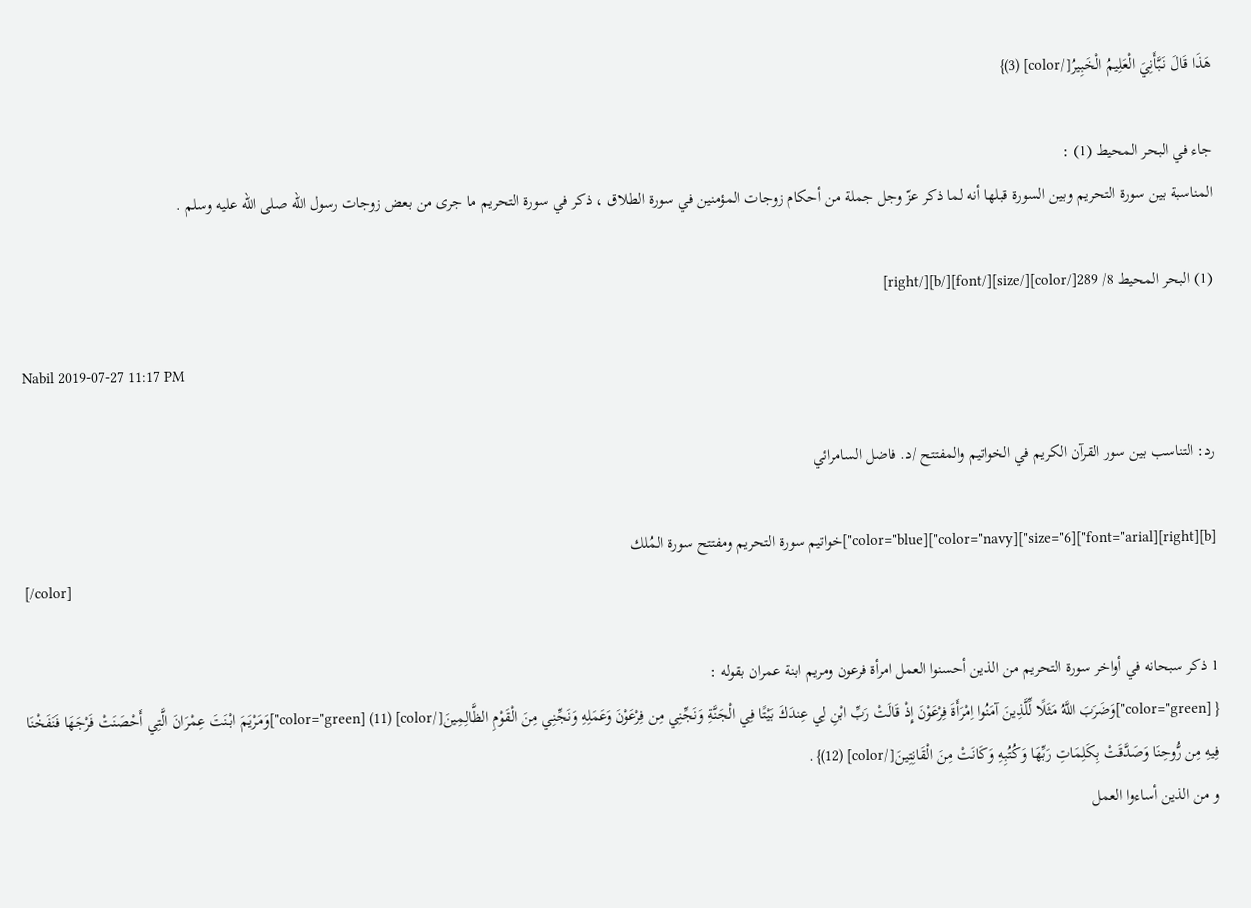هَذَا قَالَ نَبَّأَنِيَ الْعَلِيمُ الْخَبِيرُ[/color] (3)}

جاء في البحر المحيط (1) :
المناسبة بين سورة التحريم وبين السورة قبلها أنه لما ذكر عزّ وجل جملة من أحكام زوجات المؤمنين في سورة الطلاق ، ذكر في سورة التحريم ما جرى من بعض زوجات رسول الله صلى الله عليه وسلم .

(1) البحر المحيط 8/ 289[/color][/size][/font][/b][/right]

Nabil 2019-07-27 11:17 PM

رد: التناسب بين سور القرآن الكريم في الخواتيم والمفتتح /د. فاضل السامرائي

[b][right][font="arial"][size="6"][color="navy"][color="blue"]خواتيم سورة التحريم ومفتتح سورة المُلك
[/color]

1 ذكر سبحانه في أواخر سورة التحريم من الذين أحسنوا العمل امرأة فرعون ومريم ابنة عمران بقوله :
{ [color="green"]وَضَرَبَ اللَّهُ مَثَلًا لِّلَّذِينَ آمَنُوا اِمْرَأَةَ فِرْعَوْنَ إِذْ قَالَتْ رَبِّ ابْنِ لِي عِندَكَ بَيْتًا فِي الْجَنَّةِ وَنَجِّنِي مِن فِرْعَوْنَ وَعَمَلِهِ وَنَجِّنِي مِنَ الْقَوْمِ الظَّالِمِينَ[/color] (11) [color="green"]وَمَرْيَمَ ابْنَتَ عِمْرَانَ الَّتِي أَحْصَنَتْ فَرْجَهَا فَنَفَخْنَا فِيهِ مِن رُّوحِنَا وَصَدَّقَتْ بِكَلِمَاتِ رَبِّهَا وَكُتُبِهِ وَكَانَتْ مِنَ الْقَانِتِينَ[/color] (12)} .
و من الذين أساءوا العمل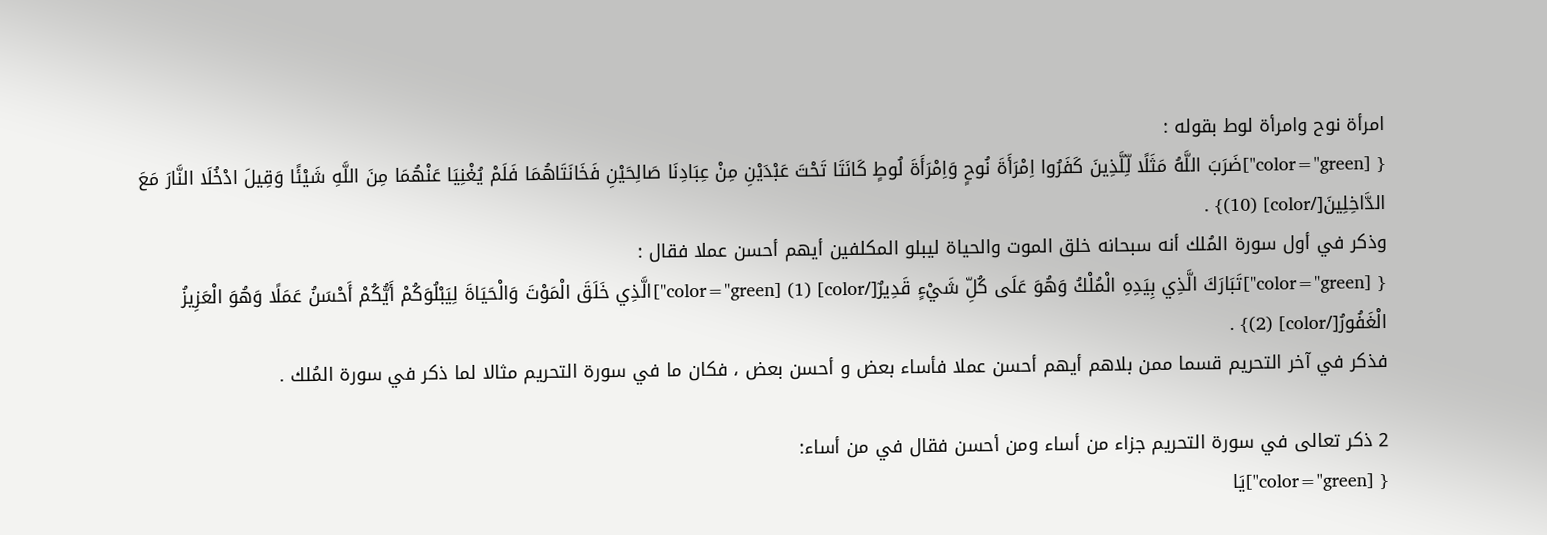امرأة نوح وامرأة لوط بقوله :
{ [color="green"]ضَرَبَ اللَّهُ مَثَلًا لِّلَّذِينَ كَفَرُوا اِمْرَأَةَ نُوحٍ وَاِمْرَأَةَ لُوطٍ كَانَتَا تَحْتَ عَبْدَيْنِ مِنْ عِبَادِنَا صَالِحَيْنِ فَخَانَتَاهُمَا فَلَمْ يُغْنِيَا عَنْهُمَا مِنَ اللَّهِ شَيْئًا وَقِيلَ ادْخُلَا النَّارَ مَعَ الدَّاخِلِينَ[/color] (10)} .
وذكر في أول سورة المُلك أنه سبحانه خلق الموت والحياة ليبلو المكلفين أيهم أحسن عملا فقال :
{ [color="green"]تَبَارَكَ الَّذِي بِيَدِهِ الْمُلْكُ وَهُوَ عَلَى كُلِّ شَيْءٍ قَدِيرٌ[/color] (1) [color="green"]الَّذِي خَلَقَ الْمَوْتَ وَالْحَيَاةَ لِيَبْلُوَكُمْ أَيُّكُمْ أَحْسَنُ عَمَلًا وَهُوَ الْعَزِيزُ الْغَفُورُ[/color] (2)} .
فذكر في آخر التحريم قسما ممن بلاهم أيهم أحسن عملا فأساء بعض و أحسن بعض ، فكان ما في سورة التحريم مثالا لما ذكر في سورة المُلك .

2 ذكر تعالى في سورة التحريم جزاء من أساء ومن أحسن فقال في من أساء:
{ [color="green"]يَا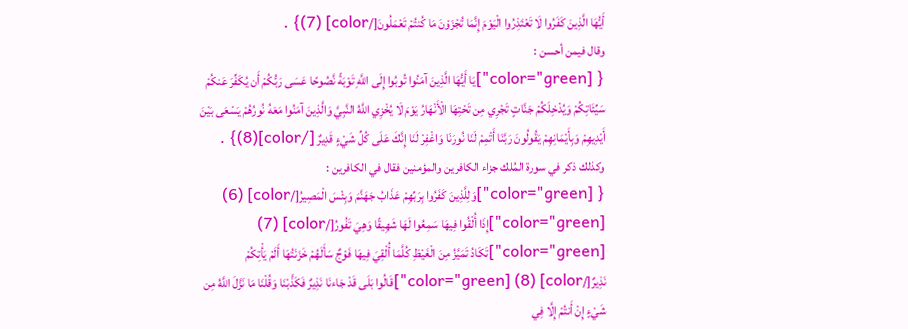أَيُّهَا الَّذِينَ كَفَرُوا لَا تَعْتَذِرُوا الْيَوْمَ إِنَّمَا تُجْزَوْنَ مَا كُنتُمْ تَعْمَلُونَ[/color] (7)} .
وقال فيمن أحسن :
{ [color="green"]يَا أَيُّهَا الَّذِينَ آمَنُوا تُوبُوا إِلَى اللَّهِ تَوْبَةً نَّصُوحًا عَسَى رَبُّكُمْ أَن يُكَفِّرَ عَنكُمْ سَيِّئَاتِكُمْ وَيُدْخِلَكُمْ جَنَّاتٍ تَجْرِي مِن تَحْتِهَا الْأَنْهَارُ يَوْمَ لَا يُخْزِي اللَّهُ النَّبِيَّ وَالَّذِينَ آمَنُوا مَعَهُ نُورُهُمْ يَسْعَى بَيْنَ أَيْدِيهِمْ وَبِأَيْمَانِهِمْ يَقُولُونَ رَبَّنَا أَتْمِمْ لَنَا نُورَنَا وَاغْفِرْ لَنَا إِنَّكَ عَلَى كُلِّ شَيْءٍ قَدِيرٌ [/color](8)} .
وكذلك ذكر في سورة المُلك جزاء الكافرين والمؤمنين فقال في الكافرين :
{ [color="green"]وَلِلَّذِينَ كَفَرُوا بِرَبِّهِمْ عَذَابُ جَهَنَّمَ وَبِئْسَ الْمَصِيرُ[/color] (6) [color="green"]إِذَا أُلْقُوا فِيهَا سَمِعُوا لَهَا شَهِيقًا وَهِيَ تَفُورُ[/color] (7) [color="green"]تَكَادُ تَمَيَّزُ مِنَ الْغَيْظِ كُلَّمَا أُلْقِيَ فِيهَا فَوْجٌ سَأَلَهُمْ خَزَنَتُهَا أَلَمْ يَأْتِكُمْ نَذِيرٌ[/color] (8) [color="green"]قَالُوا بَلَى قَدْ جَاءنَا نَذِيرٌ فَكَذَّبْنَا وَقُلْنَا مَا نَزَّلَ اللَّهُ مِن شَيْءٍ إِنْ أَنتُمْ إِلَّا فِي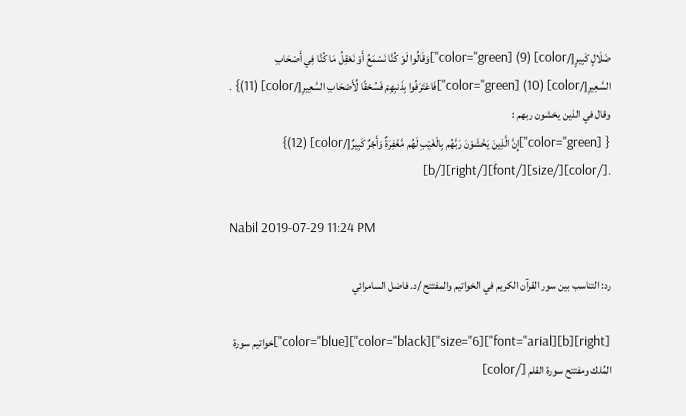ضَلَالٍ كَبِيرٍ[/color] (9) [color="green"]وَقَالُوا لَوْ كُنَّا نَسْمَعُ أَوْ نَعْقِلُ مَا كُنَّا فِي أَصْحَابِ السَّعِيرِ[/color] (10) [color="green"]فَاعْتَرَفُوا بِذَنبِهِمْ فَسُحْقًا لِّأَصْحَابِ السَّعِيرِ[/color] (11)} .
وقال في الذين يخشون ربهم :
{ [color="green"]إِنَّ الَّذِينَ يَخْشَوْنَ رَبَّهُم بِالْغَيْبِ لَهُم مَّغْفِرَةٌ وَأَجْرٌ كَبِيرٌ[/color] (12)} .[/color][/size][/font][/right][/b]

Nabil 2019-07-29 11:24 PM

رد: التناسب بين سور القرآن الكريم في الخواتيم والمفتتح /د. فاضل السامرائي

[right][b][font="arial"][size="6"][color="black"][color="blue"]خواتيم سورة المُلك ومفتتح سورة القلم [/color]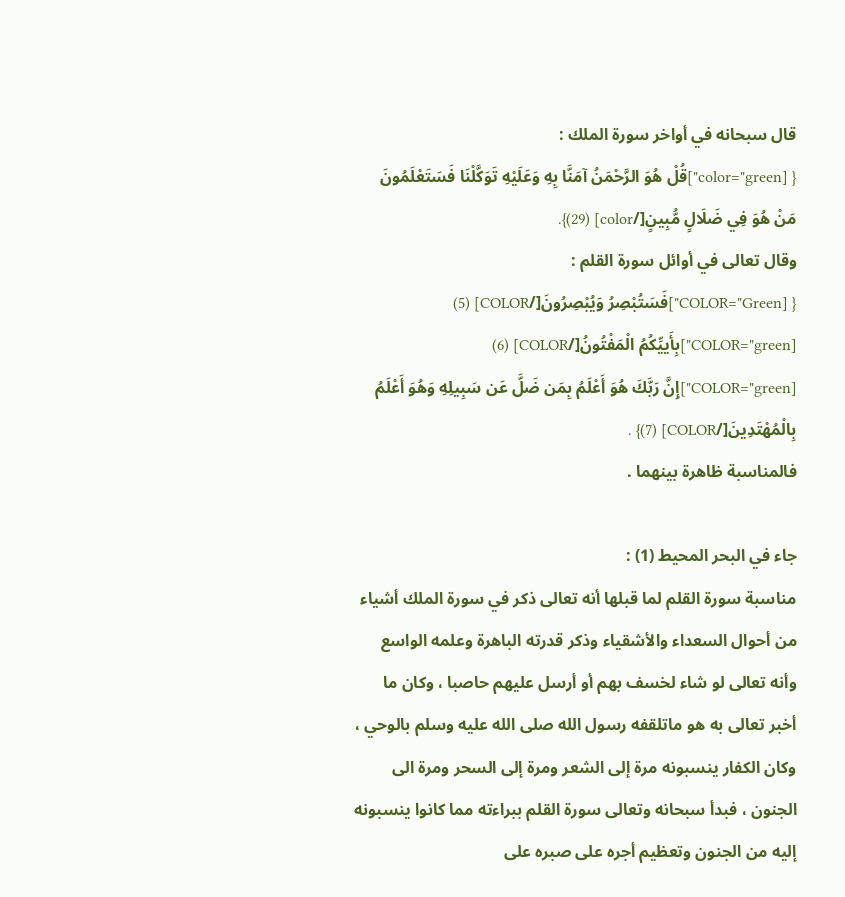قال سبحانه في أواخر سورة الملك :
{ [color="green"]قُلْ هُوَ الرَّحْمَنُ آمَنَّا بِهِ وَعَلَيْهِ تَوَكَّلْنَا فَسَتَعْلَمُونَ مَنْ هُوَ فِي ضَلَالٍ مُّبِينٍ[/color] (29)}.
وقال تعالى في أوائل سورة القلم :
{ [COLOR="Green"]فَسَتُبْصِرُ وَيُبْصِرُونَ[/COLOR] (5) [COLOR="green"]بِأَييِّكُمُ الْمَفْتُونُ[/COLOR] (6) [COLOR="green"]إِنَّ رَبَّكَ هُوَ أَعْلَمُ بِمَن ضَلَّ عَن سَبِيلِهِ وَهُوَ أَعْلَمُ بِالْمُهْتَدِينَ[/COLOR] (7)} .
فالمناسبة ظاهرة بينهما .

جاء في البحر المحيط (1) :
مناسبة سورة القلم لما قبلها أنه تعالى ذكر في سورة الملك أشياء من أحوال السعداء والأشقياء وذكر قدرته الباهرة وعلمه الواسع وأنه تعالى لو شاء لخسف بهم أو أرسل عليهم حاصبا ، وكان ما أخبر تعالى به هو ماتلقفه رسول الله صلى الله عليه وسلم بالوحي ، وكان الكفار ينسبونه مرة إلى الشعر ومرة إلى السحر ومرة الى الجنون ، فبدأ سبحانه وتعالى سورة القلم ببراءته مما كانوا ينسبونه إليه من الجنون وتعظيم أجره على صبره على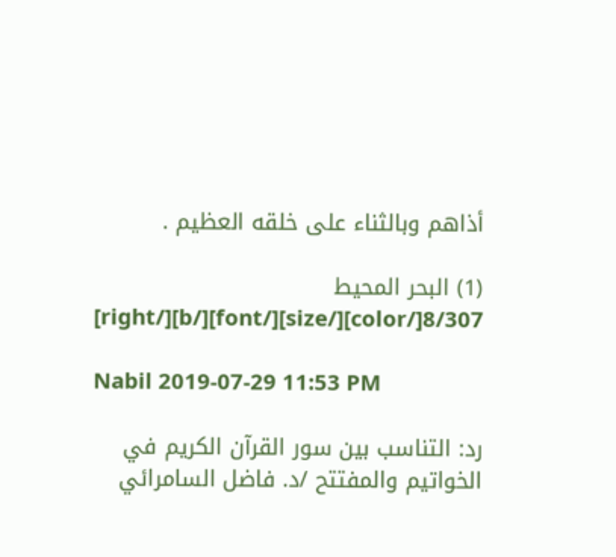أذاهم وبالثناء على خلقه العظيم .

(1) البحر المحيط 8/307[/color][/size][/font][/b][/right]

Nabil 2019-07-29 11:53 PM

رد: التناسب بين سور القرآن الكريم في الخواتيم والمفتتح /د. فاضل السامرائي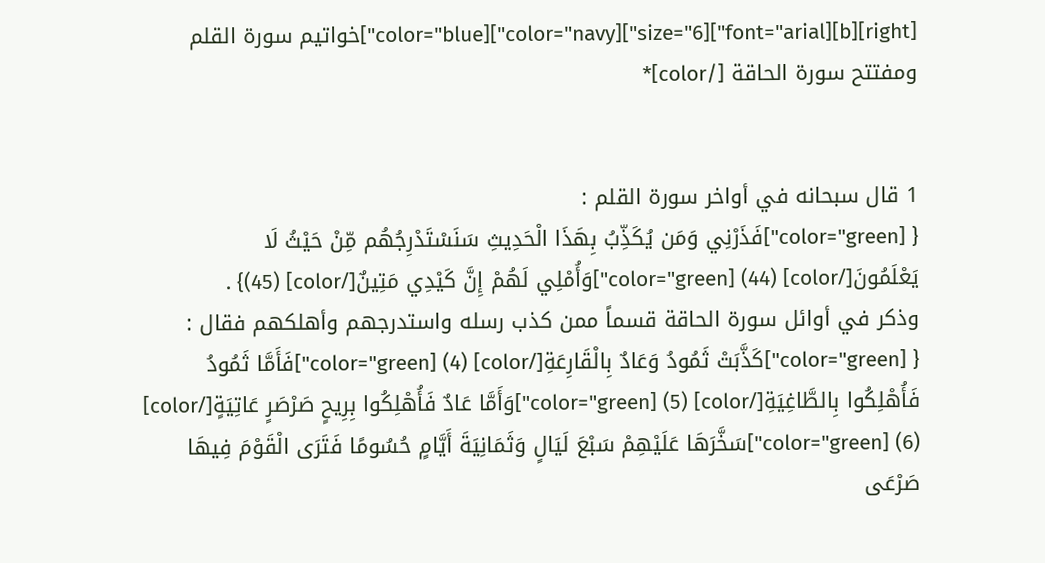[right][b][font="arial"][size="6"][color="navy"][color="blue"]خواتيم سورة القلم ومفتتح سورة الحاقة [/color]*


1 قال سبحانه في أواخر سورة القلم :
{ [color="green"]فَذَرْنِي وَمَن يُكَذِّبُ بِهَذَا الْحَدِيثِ سَنَسْتَدْرِجُهُم مِّنْ حَيْثُ لَا يَعْلَمُونَ[/color] (44) [color="green"]وَأُمْلِي لَهُمْ إِنَّ كَيْدِي مَتِينٌ[/color] (45)} .
وذكر في أوائل سورة الحاقة قسماً ممن كذب رسله واستدرجهم وأهلكهم فقال :
{ [color="green"]كَذَّبَتْ ثَمُودُ وَعَادٌ بِالْقَارِعَةِ[/color] (4) [color="green"]فَأَمَّا ثَمُودُ فَأُهْلِكُوا بِالطَّاغِيَةِ[/color] (5) [color="green"]وَأَمَّا عَادٌ فَأُهْلِكُوا بِرِيحٍ صَرْصَرٍ عَاتِيَةٍ[/color] (6) [color="green"]سَخَّرَهَا عَلَيْهِمْ سَبْعَ لَيَالٍ وَثَمَانِيَةَ أَيَّامٍ حُسُومًا فَتَرَى الْقَوْمَ فِيهَا صَرْعَى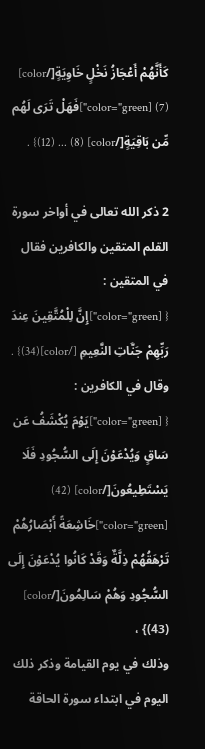كَأَنَّهُمْ أَعْجَازُ نَخْلٍ خَاوِيَةٍ[/color] (7) [color="green"]فَهَلْ تَرَى لَهُم مِّن بَاقِيَةٍ[/color] (8) ... (12)} .

2 ذكر الله تعالى في أواخر سورة القلم المتقين والكافرين فقال في المتقين :
{ [color="green"]إِنَّ لِلْمُتَّقِينَ عِندَ رَبِّهِمْ جَنَّاتِ النَّعِيمِ [/color](34)} .
وقال في الكافرين :
{ [color="green"]يَوْمَ يُكْشَفُ عَن سَاقٍ وَيُدْعَوْنَ إِلَى السُّجُودِ فَلَا يَسْتَطِيعُونَ[/color] (42) [color="green"]خَاشِعَةً أَبْصَارُهُمْ تَرْهَقُهُمْ ذِلَّةٌ وَقَدْ كَانُوا يُدْعَوْنَ إِلَى السُّجُودِ وَهُمْ سَالِمُونَ[/color] (43)} ،
وذلك في يوم القيامة وذكر ذلك اليوم في ابتداء سورة الحاقة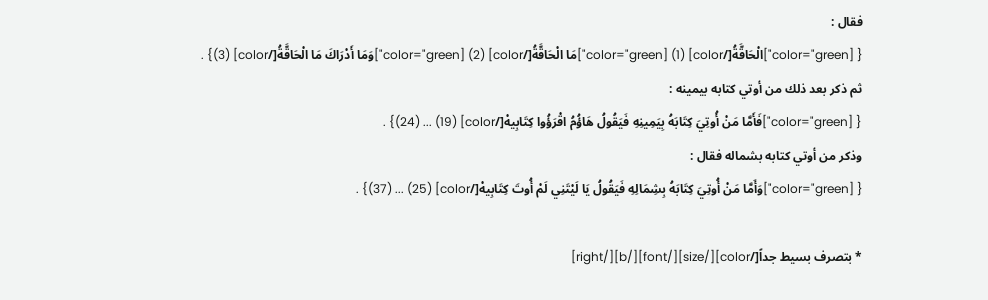فقال :
{ [color="green"]الْحَاقَّةُ[/color] (1) [color="green"]مَا الْحَاقَّةُ[/color] (2) [color="green"]وَمَا أَدْرَاكَ مَا الْحَاقَّةُ[/color] (3)} .
ثم ذكر بعد ذلك من أوتي كتابه بيمينه :
{ [color="green"]فَأَمَّا مَنْ أُوتِيَ كِتَابَهُ بِيَمِينِهِ فَيَقُولُ هَاؤُمُ اقْرَؤُوا كِتَابِيهْ[/color] (19) ... (24)} .
وذكر من أوتي كتابه بشماله فقال :
{ [color="green"]وَأَمَّا مَنْ أُوتِيَ كِتَابَهُ بِشِمَالِهِ فَيَقُولُ يَا لَيْتَنِي لَمْ أُوتَ كِتَابِيهْ[/color] (25) ... (37)} .

* بتصرف بسيط جداً[/color][/size][/font][/b][/right]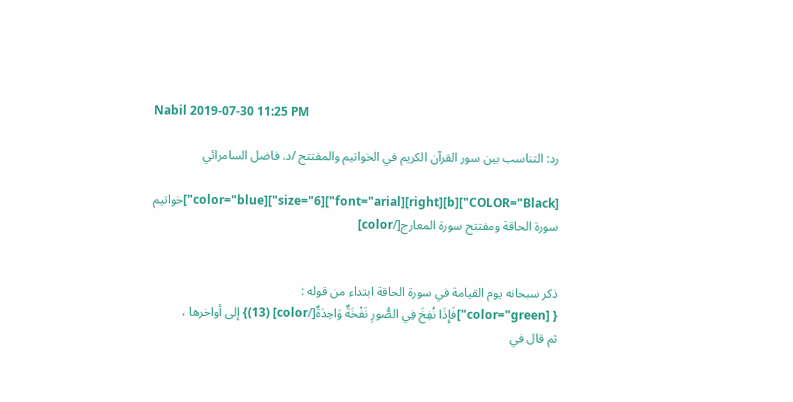Nabil 2019-07-30 11:25 PM

رد: التناسب بين سور القرآن الكريم في الخواتيم والمفتتح /د. فاضل السامرائي

[COLOR="Black"][b][right][font="arial"][size="6"][color="blue"]خواتيم سورة الحاقة ومفتتح سورة المعارج[/color]


ذكر سبحانه يوم القيامة في سورة الحاقة ابتداء من قوله :
{ [color="green"]فَإِذَا نُفِخَ فِي الصُّورِ نَفْخَةٌ وَاحِدَةٌ[/color] (13)} إلى أواخرها ،
ثم قال في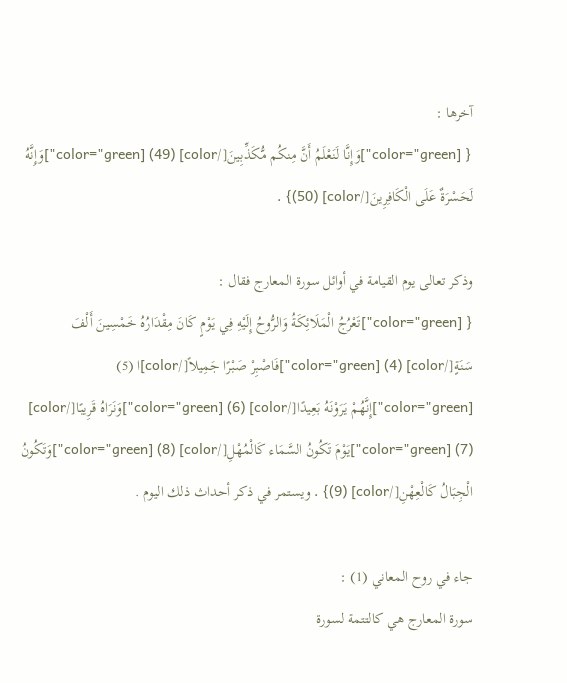آخرها :
{ [color="green"]وَإِنَّا لَنَعْلَمُ أَنَّ مِنكُم مُّكَذِّبِينَ[/color] (49) [color="green"]وَإِنَّهُ لَحَسْرَةٌ عَلَى الْكَافِرِينَ[/color] (50)} .

وذكر تعالى يوم القيامة في أوائل سورة المعارج فقال :
{ [color="green"]تَعْرُجُ الْمَلَائِكَةُ وَالرُّوحُ إِلَيْهِ فِي يَوْمٍ كَانَ مِقْدَارُهُ خَمْسِينَ أَلْفَ سَنَةٍ[/color] (4) [color="green"]فَاصْبِرْ صَبْرًا جَمِيلاً[/color]ا (5) [color="green"]إِنَّهُمْ يَرَوْنَهُ بَعِيدًا[/color] (6) [color="green"]وَنَرَاهُ قَرِيبًا[/color] (7) [color="green"]يَوْمَ تَكُونُ السَّمَاء كَالْمُهْلِ[/color] (8) [color="green"]وَتَكُونُ الْجِبَالُ كَالْعِهْنِ[/color] (9)} . ويستمر في ذكر أحداث ذلك اليوم .

جاء في روح المعاني (1) :
سورة المعارج هي كالتتمة لسورة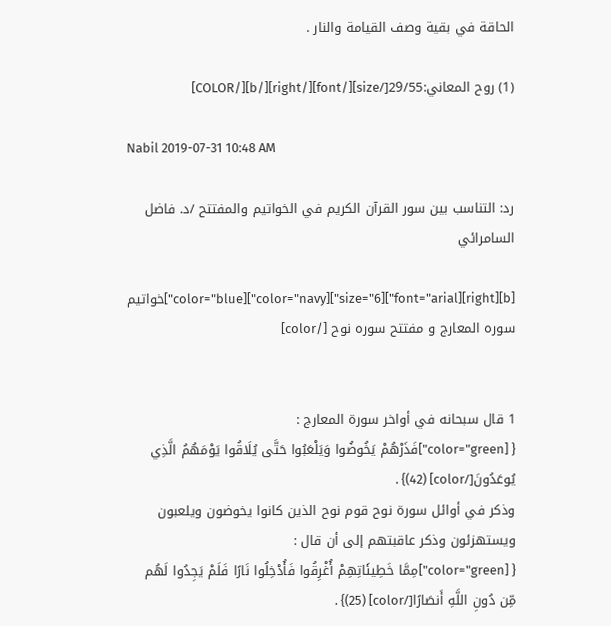الحاقة في بقية وصف القيامة والنار .

(1) روح المعاني:29/55[/size][/font][/right][/b][/COLOR]

Nabil 2019-07-31 10:48 AM

رد: التناسب بين سور القرآن الكريم في الخواتيم والمفتتح /د. فاضل السامرائي

[b][right][font="arial"][size="6"][color="navy"][color="blue"]خواتيم سوره المعارج و مفتتح سوره نوح [/color]


1 قال سبحانه في أواخر سورة المعارج :
{ [color="green"]فَذَرْهُمْ يَخُوضُوا وَيَلْعَبُوا حَتَّى يُلَاقُوا يَوْمَهُمُ الَّذِي يُوعَدُونَ[/color] (42)} .
وذكر في أوائل سورة نوح قوم نوح الذين كانوا يخوضون ويلعبون ويستهزئون وذكر عاقبتهم إلى أن قال :
{ [color="green"]مِمَّا خَطِيئَاتِهِمْ أُغْرِقُوا فَأُدْخِلُوا نَارًا فَلَمْ يَجِدُوا لَهُم مِّن دُونِ اللَّهِ أَنصَارًا[/color] (25)} .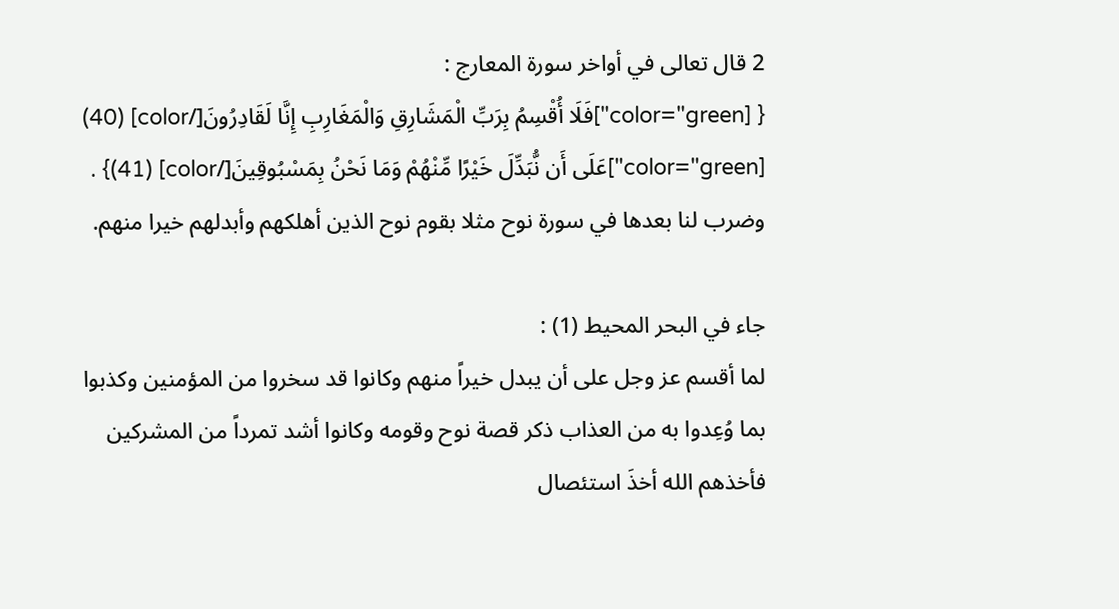2 قال تعالى في أواخر سورة المعارج :
{ [color="green"]فَلَا أُقْسِمُ بِرَبِّ الْمَشَارِقِ وَالْمَغَارِبِ إِنَّا لَقَادِرُونَ[/color] (40) [color="green"]عَلَى أَن نُّبَدِّلَ خَيْرًا مِّنْهُمْ وَمَا نَحْنُ بِمَسْبُوقِينَ[/color] (41)} .
وضرب لنا بعدها في سورة نوح مثلا بقوم نوح الذين أهلكهم وأبدلهم خيرا منهم.

جاء في البحر المحيط (1) :
لما أقسم عز وجل على أن يبدل خيراً منهم وكانوا قد سخروا من المؤمنين وكذبوا بما وُعِدوا به من العذاب ذكر قصة نوح وقومه وكانوا أشد تمرداً من المشركين فأخذهم الله أخذَ استئصال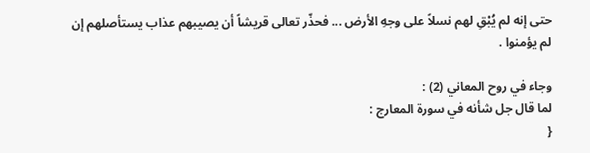حتى إنه لم يُبْقِ لهم نسلاً على وجهِ الأرض ... فحذّر تعالى قريشاً أن يصيبهم عذاب يستأصلهم إن لم يؤمنوا .

وجاء في روح المعاني (2) :
لما قال جل شأنه في سورة المعارج :
{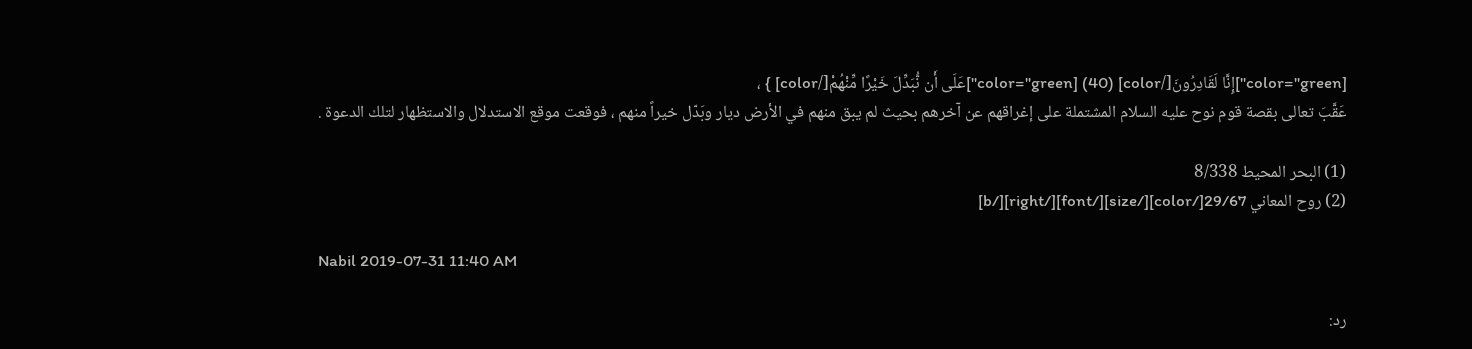[color="green"]إِنَّا لَقَادِرُونَ[/color] (40) [color="green"]عَلَى أَن نُّبَدِّلَ خَيْرًا مِّنْهُمْ[/color] } ،
عَقَّبَ تعالى بقصة قوم نوح عليه السلام المشتملة على إغراقهم عن آخرهم بحيث لم يبق منهم في الأرض ديار وبَدّل خيراً منهم ، فوقعت موقع الاستدلال والاستظهار لتلك الدعوة .

(1) البحر المحيط 8/338
(2) روح المعاني 29/67[/color][/size][/font][/right][/b]

Nabil 2019-07-31 11:40 AM

رد: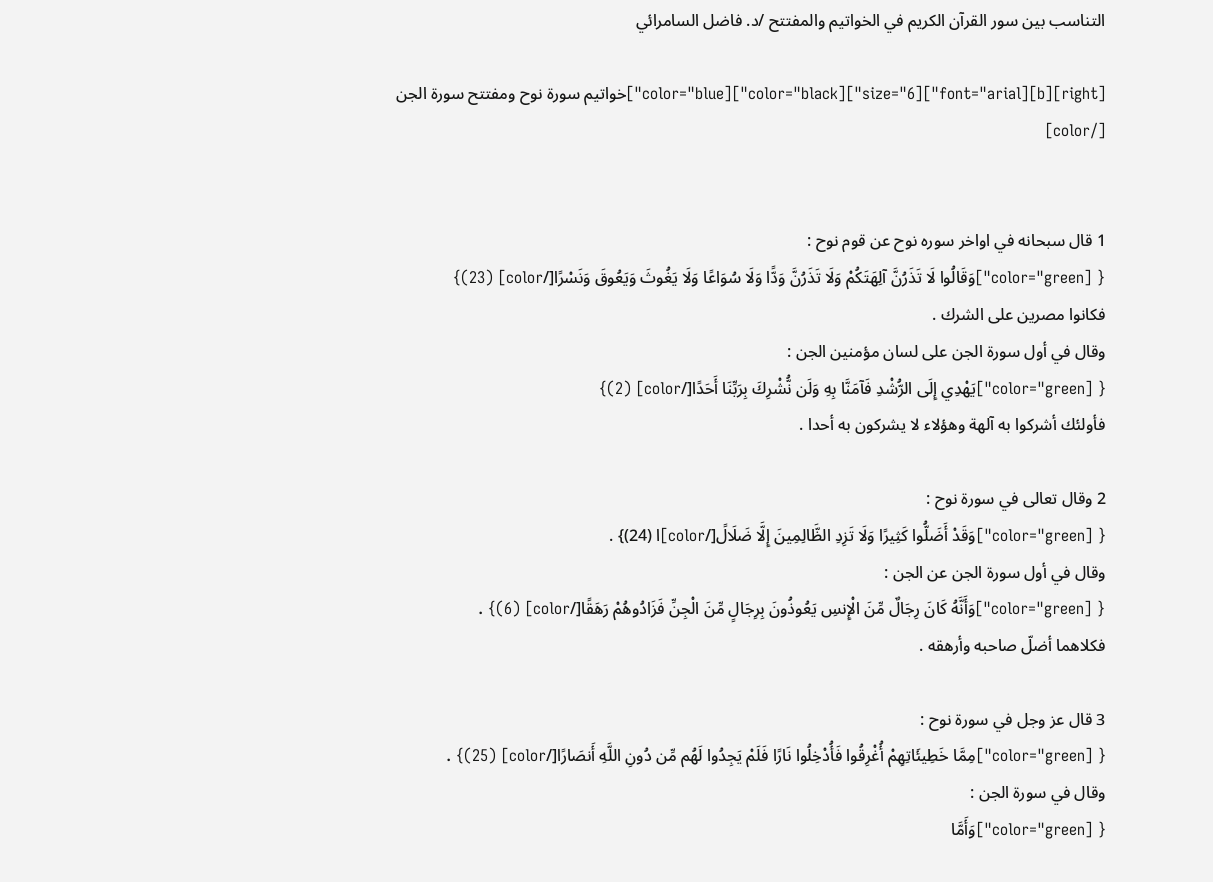التناسب بين سور القرآن الكريم في الخواتيم والمفتتح /د. فاضل السامرائي

[right][b][font="arial"][size="6"][color="black"][color="blue"]خواتيم سورة نوح ومفتتح سورة الجن [/color]


1 قال سبحانه في اواخر سوره نوح عن قوم نوح :
{ [color="green"]وَقَالُوا لَا تَذَرُنَّ آلِهَتَكُمْ وَلَا تَذَرُنَّ وَدًّا وَلَا سُوَاعًا وَلَا يَغُوثَ وَيَعُوقَ وَنَسْرًا[/color] (23)}
فكانوا مصرين على الشرك .
وقال في أول سورة الجن على لسان مؤمنين الجن :
{ [color="green"]يَهْدِي إِلَى الرُّشْدِ فَآمَنَّا بِهِ وَلَن نُّشْرِكَ بِرَبِّنَا أَحَدًا[/color] (2)}
فأولئك أشركوا به آلهة وهؤلاء لا يشركون به أحدا .

2 وقال تعالى في سورة نوح :
{ [color="green"]وَقَدْ أَضَلُّوا كَثِيرًا وَلَا تَزِدِ الظَّالِمِينَ إِلَّا ضَلَالً[/color]ا (24)} .
وقال في أول سورة الجن عن الجن :
{ [color="green"]وَأَنَّهُ كَانَ رِجَالٌ مِّنَ الْإِنسِ يَعُوذُونَ بِرِجَالٍ مِّنَ الْجِنِّ فَزَادُوهُمْ رَهَقًا[/color] (6)} .
فكلاهما أضلّ صاحبه وأرهقه .

3 قال عز وجل في سورة نوح :
{ [color="green"]مِمَّا خَطِيئَاتِهِمْ أُغْرِقُوا فَأُدْخِلُوا نَارًا فَلَمْ يَجِدُوا لَهُم مِّن دُونِ اللَّهِ أَنصَارًا[/color] (25)} .
وقال في سورة الجن :
{ [color="green"]وَأَمَّا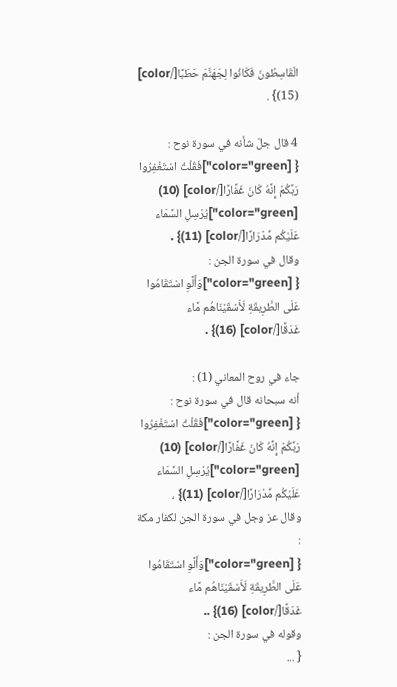الْقَاسِطُونَ فَكَانُوا لِجَهَنَّمَ حَطَبًا[/color] (15)} .

4 قال جلّ شأنه في سورة نوح :
{ [color="green"]فَقُلْتُ اسْتَغْفِرُوا رَبَّكُمْ إِنَّهُ كَانَ غَفَّارًا[/color] (10) [color="green"]يُرْسِلِ السَّمَاء عَلَيْكُم مِّدْرَارًا[/color] (11)} .
وقال في سورة الجن :
{ [color="green"]وَأَلَّوِ اسْتَقَامُوا عَلَى الطَّرِيقَةِ لَأَسْقَيْنَاهُم مَّاء غَدَقًا[/color] (16)} .

جاء في روح المعاني (1) :
أنه سبحانه قال في سورة نوح :
{ [color="green"]فَقُلْتُ اسْتَغْفِرُوا رَبَّكُمْ إِنَّهُ كَانَ غَفَّارًا[/color] (10) [color="green"]يُرْسِلِ السَّمَاء عَلَيْكُم مِّدْرَارًا[/color] (11)} ،
وقال عز وجل في سورة الجن لكفار مكة :
{ [color="green"]وَأَلَّوِ اسْتَقَامُوا عَلَى الطَّرِيقَةِ لَأَسْقَيْنَاهُم مَّاء غَدَقًا[/color] (16)} ..
وقوله في سورة الجن :
{ ...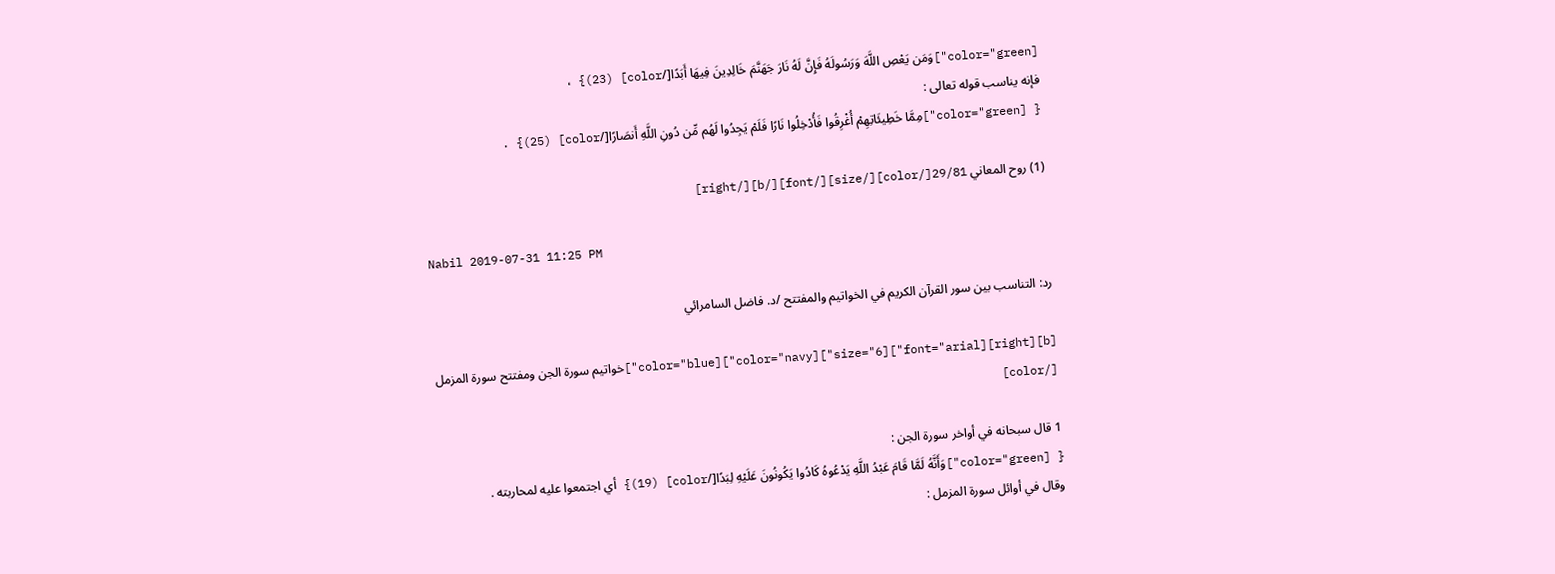[color="green"]وَمَن يَعْصِ اللَّهَ وَرَسُولَهُ فَإِنَّ لَهُ نَارَ جَهَنَّمَ خَالِدِينَ فِيهَا أَبَدًا[/color] (23)} ،
فإنه يناسب قوله تعالى :
{ [color="green"]مِمَّا خَطِيئَاتِهِمْ أُغْرِقُوا فَأُدْخِلُوا نَارًا فَلَمْ يَجِدُوا لَهُم مِّن دُونِ اللَّهِ أَنصَارًا[/color] (25)} .

(1) روح المعاني 29/81[/color][/size][/font][/b][/right]

Nabil 2019-07-31 11:25 PM

رد: التناسب بين سور القرآن الكريم في الخواتيم والمفتتح /د. فاضل السامرائي

[b][right][font="arial"][size="6"][color="navy"][color="blue"]خواتيم سورة الجن ومفتتح سورة المزمل [/color]

1 قال سبحانه في أواخر سورة الجن :
{ [color="green"]وَأَنَّهُ لَمَّا قَامَ عَبْدُ اللَّهِ يَدْعُوهُ كَادُوا يَكُونُونَ عَلَيْهِ لِبَدًا[/color] (19)} أي اجتمعوا عليه لمحاربته .
وقال في أوائل سورة المزمل :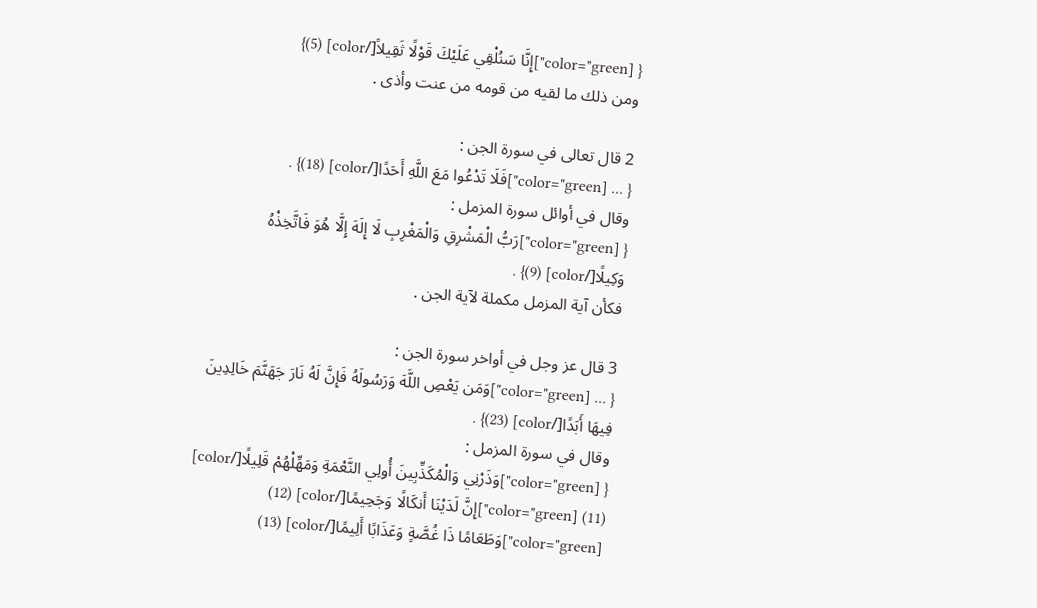{ [color="green"]إِنَّا سَنُلْقِي عَلَيْكَ قَوْلًا ثَقِيلاً[/color] (5)}
ومن ذلك ما لقيه من قومه من عنت وأذى .

2 قال تعالى في سورة الجن :
{ ... [color="green"]فَلَا تَدْعُوا مَعَ اللَّهِ أَحَدًا[/color] (18)} .
وقال في أوائل سورة المزمل :
{ [color="green"]رَبُّ الْمَشْرِقِ وَالْمَغْرِبِ لَا إِلَهَ إِلَّا هُوَ فَاتَّخِذْهُ وَكِيلًا[/color] (9)} .
فكأن آية المزمل مكملة لآية الجن .

3 قال عز وجل في أواخر سورة الجن :
{ ... [color="green"]وَمَن يَعْصِ اللَّهَ وَرَسُولَهُ فَإِنَّ لَهُ نَارَ جَهَنَّمَ خَالِدِينَ فِيهَا أَبَدًا[/color] (23)} .
وقال في سورة المزمل :
{ [color="green"]وَذَرْنِي وَالْمُكَذِّبِينَ أُولِي النَّعْمَةِ وَمَهِّلْهُمْ قَلِيلًا[/color] (11) [color="green"]إِنَّ لَدَيْنَا أَنكَالًا وَجَحِيمًا[/color] (12) [color="green"]وَطَعَامًا ذَا غُصَّةٍ وَعَذَابًا أَلِيمًا[/color] (13)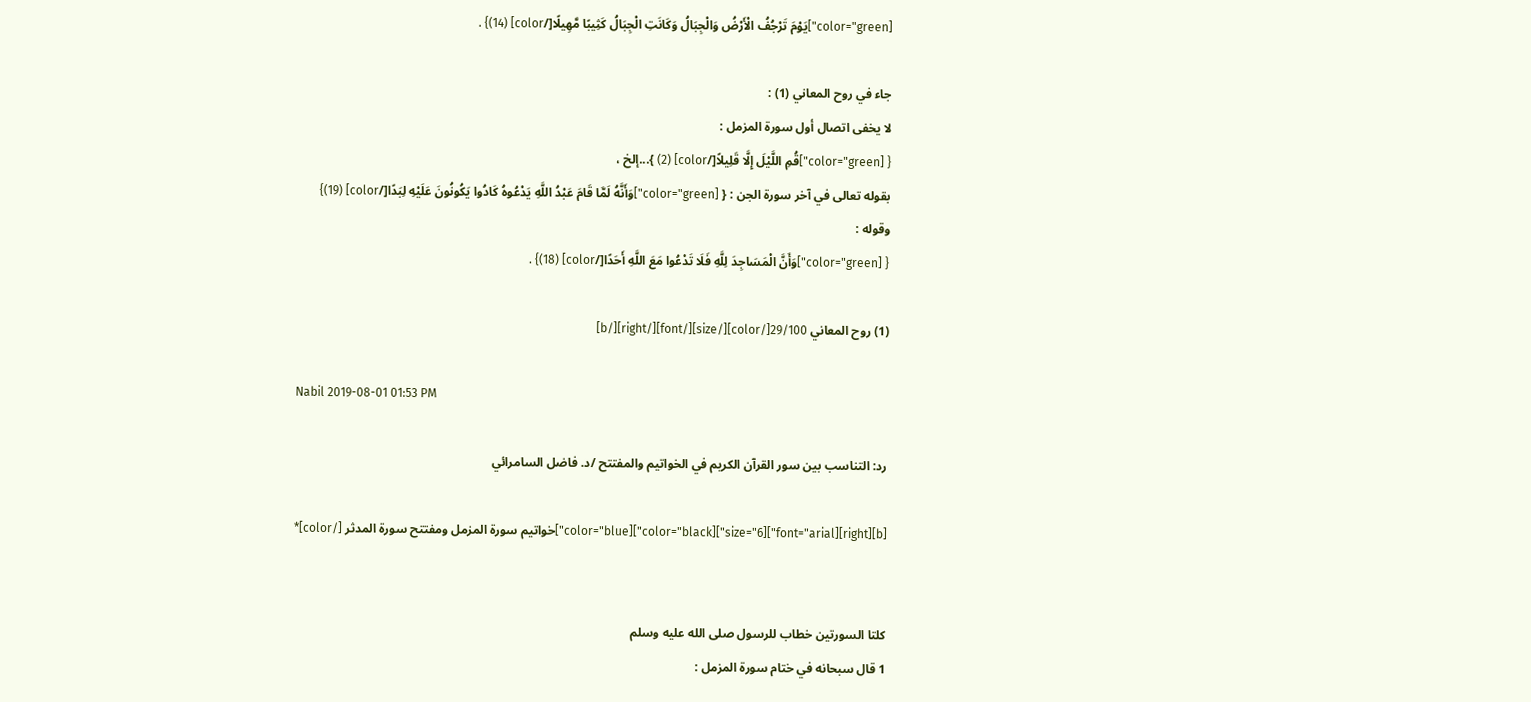[color="green"]يَوْمَ تَرْجُفُ الْأَرْضُ وَالْجِبَالُ وَكَانَتِ الْجِبَالُ كَثِيبًا مَّهِيلًا[/color] (14)} .

جاء في روح المعاني (1) :
لا يخفى اتصال أول سورة المزمل :
{ [color="green"]قُمِ اللَّيْلَ إِلَّا قَلِيلاً[/color] (2) }...إلخ ،
بقوله تعالى في آخر سورة الجن : { [color="green"]وَأَنَّهُ لَمَّا قَامَ عَبْدُ اللَّهِ يَدْعُوهُ كَادُوا يَكُونُونَ عَلَيْهِ لِبَدًا[/color] (19)}
وقوله :
{ [color="green"]وَأَنَّ الْمَسَاجِدَ لِلَّهِ فَلَا تَدْعُوا مَعَ اللَّهِ أَحَدًا[/color] (18)} .

(1) روح المعاني 29/100[/color][/size][/font][/right][/b]

Nabil 2019-08-01 01:53 PM

رد: التناسب بين سور القرآن الكريم في الخواتيم والمفتتح /د. فاضل السامرائي

[b][right][font="arial"][size="6"][color="black"][color="blue"]خواتيم سورة المزمل ومفتتح سورة المدثر [/color]*


كلتا السورتين خطاب للرسول صلى الله عليه وسلم
1 قال سبحانه في ختام سورة المزمل :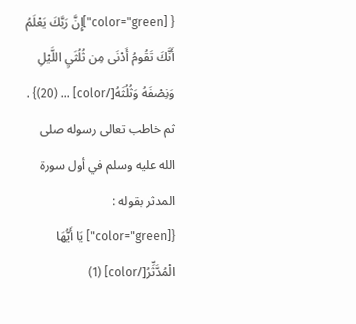{ [color="green"]إِنَّ رَبَّكَ يَعْلَمُ أَنَّكَ تَقُومُ أَدْنَى مِن ثُلُثَيِ اللَّيْلِ وَنِصْفَهُ وَثُلُثَهُ[/color] ... (20)} .
ثم خاطب تعالى رسوله صلى الله عليه وسلم في أول سورة المدثر بقوله :
{[color="green"] يَا أَيُّهَا الْمُدَّثِّرُ[/color] (1)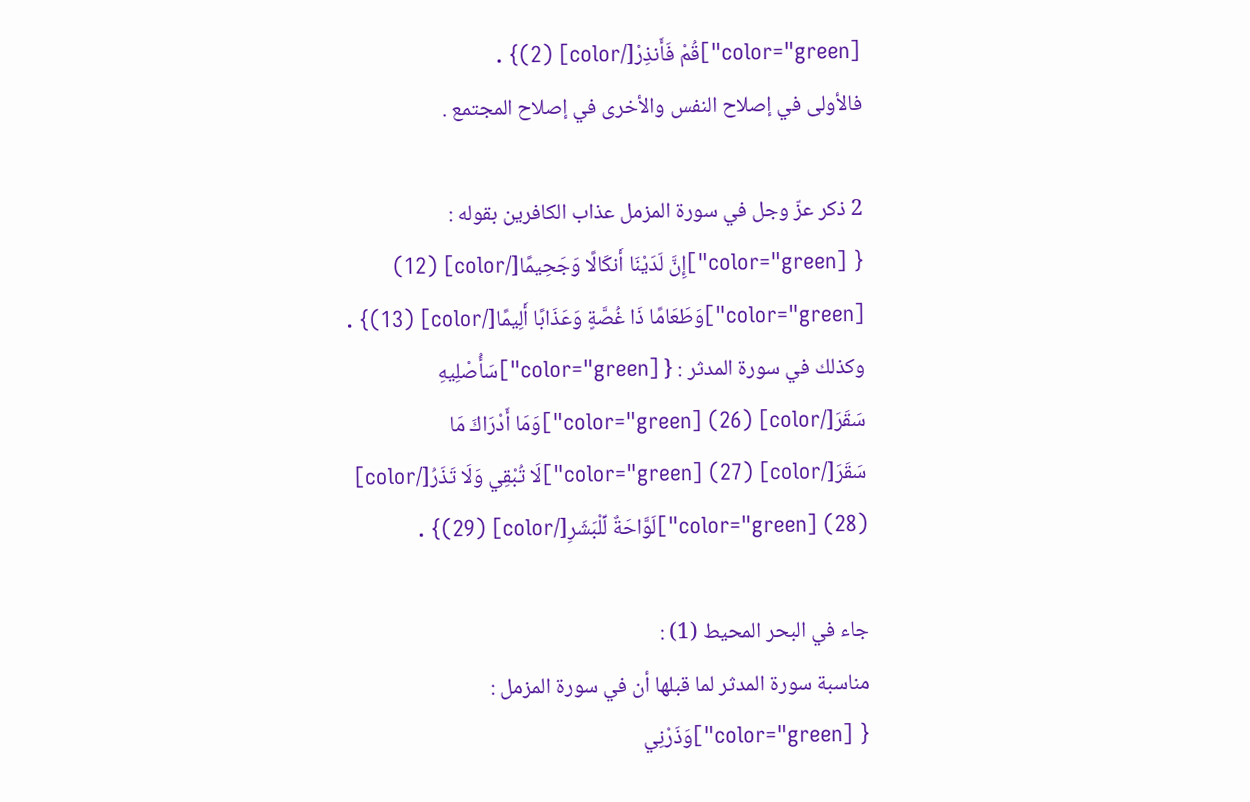[color="green"]قُمْ فَأَنذِرْ[/color] (2)} .
فالأولى في إصلاح النفس والأخرى في إصلاح المجتمع .

2 ذكر عزّ وجل في سورة المزمل عذاب الكافرين بقوله :
{ [color="green"]إِنَّ لَدَيْنَا أَنكَالًا وَجَحِيمًا[/color] (12) [color="green"]وَطَعَامًا ذَا غُصَّةٍ وَعَذَابًا أَلِيمًا[/color] (13)} .
وكذلك في سورة المدثر : { [color="green"]سَأُصْلِيهِ سَقَرَ[/color] (26) [color="green"]وَمَا أَدْرَاكَ مَا سَقَرَ[/color] (27) [color="green"]لَا تُبْقِي وَلَا تَذَرُ[/color] (28) [color="green"]لَوَّاحَةٌ لِّلْبَشَرِ[/color] (29)} .

جاء في البحر المحيط (1) :
مناسبة سورة المدثر لما قبلها أن في سورة المزمل :
{ [color="green"]وَذَرْنِي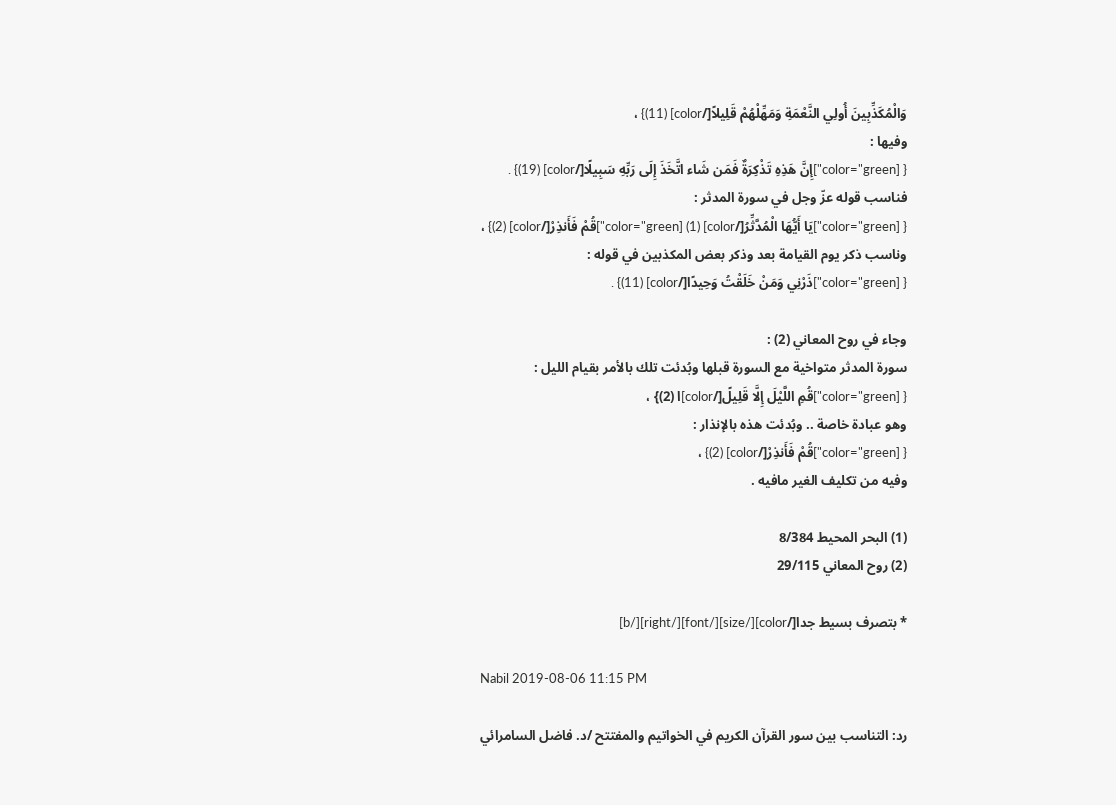وَالْمُكَذِّبِينَ أُولِي النَّعْمَةِ وَمَهِّلْهُمْ قَلِيلاً[/color] (11)} ،
وفيها :
{ [color="green"]إِنَّ هَذِهِ تَذْكِرَةٌ فَمَن شَاء اتَّخَذَ إِلَى رَبِّهِ سَبِيلًا[/color] (19)} .
فناسب قوله عزّ وجل في سورة المدثر :
{ [color="green"]يَا أَيُّهَا الْمُدَّثِّرُ[/color] (1) [color="green"]قُمْ فَأَنذِرْ[/color] (2)} ،
وناسب ذكر يوم القيامة بعد وذكر بعض المكذبين في قوله :
{ [color="green"]ذَرْنِي وَمَنْ خَلَقْتُ وَحِيدًا[/color] (11)} .

وجاء في روح المعاني (2) :
سورة المدثر متواخية مع السورة قبلها وبُدئت تلك بالأمر بقيام الليل :
{ [color="green"]قُمِ اللَّيْلَ إِلَّا قَلِيلً[/color]ا (2)} ،
وهو عبادة خاصة .. وبُدئت هذه بالإنذار :
{ [color="green"]قُمْ فَأَنذِرْ[/color] (2)} ،
وفيه من تكليف الغير مافيه .

(1) البحر المحيط 8/384
(2) روح المعاني 29/115

* بتصرف بسيط جدا[/color][/size][/font][/right][/b]

Nabil 2019-08-06 11:15 PM

رد: التناسب بين سور القرآن الكريم في الخواتيم والمفتتح /د. فاضل السامرائي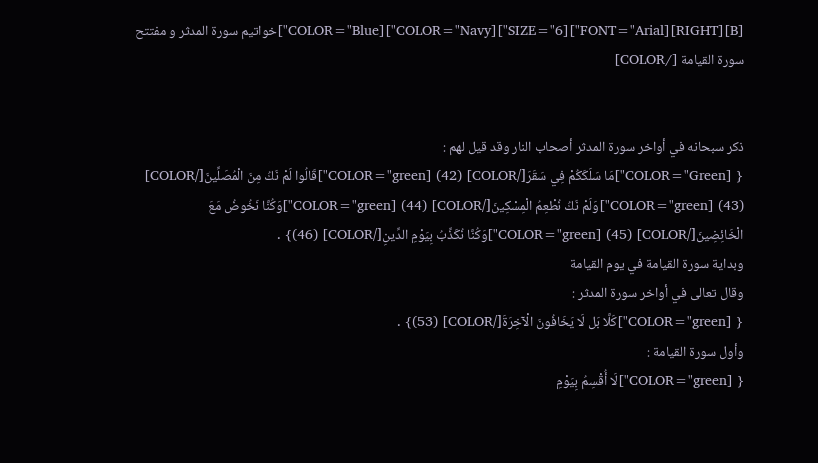[B][RIGHT][FONT="Arial"][SIZE="6"][COLOR="Navy"][COLOR="Blue"]خواتيم سورة المدثر و مفتتح سورة القيامة [/COLOR]


ذكر سبحانه في أواخر سورة المدثر أصحاب النار وقد قيل لهم :
{ [COLOR="Green"]مَا سَلَكَكُمْ فِي سَقَرَ[/COLOR] (42) [COLOR="green"]قَالُوا لَمْ نَكُ مِنَ الْمُصَلِّينَ[/COLOR] (43) [COLOR="green"]وَلَمْ نَكُ نُطْعِمُ الْمِسْكِينَ[/COLOR] (44) [COLOR="green"]وَكُنَّا نَخُوضُ مَعَ الْخَائِضِينَ[/COLOR] (45) [COLOR="green"]وَكُنَّا نُكَذِّبُ بِيَوْمِ الدِّينِ[/COLOR] (46)} .
وبداية سورة القيامة في يوم القيامة
وقال تعالى في أواخر سورة المدثر :
{ [COLOR="green"]كَلَّا بَل لَا يَخَافُونَ الْآخِرَةَ[/COLOR] (53)} .
وأول سورة القيامة :
{ [COLOR="green"]لَا أُقْسِمُ بِيَوْمِ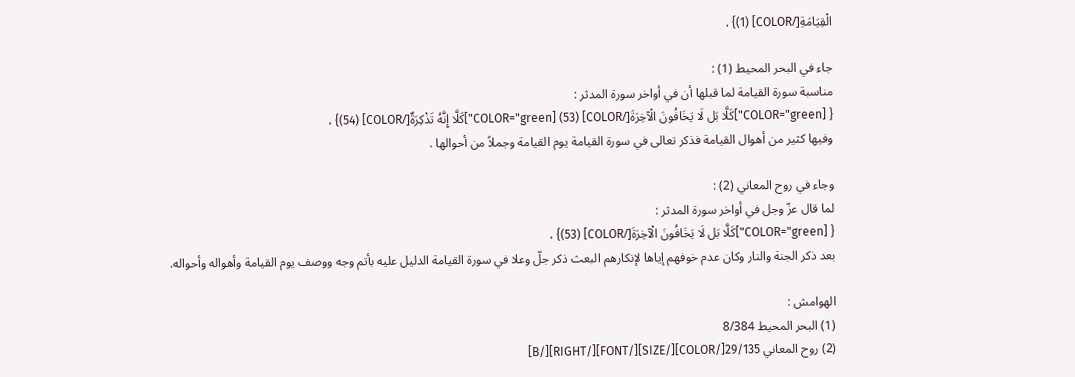الْقِيَامَةِ[/COLOR] (1)} .

جاء في البحر المحيط (1) :
مناسبة سورة القيامة لما قبلها أن في أواخر سورة المدثر :
{ [COLOR="green"]كَلَّا بَل لَا يَخَافُونَ الْآخِرَةَ[/COLOR] (53) [COLOR="green"]كَلَّا إِنَّهُ تَذْكِرَةٌ[/COLOR] (54)} ،
وفيها كثير من أهوال القيامة فذكر تعالى في سورة القيامة يوم القيامة وجملاً من أحوالها .

وجاء في روح المعاني (2) :
لما قال عزّ وجل في أواخر سورة المدثر :
{ [COLOR="green"]كَلَّا بَل لَا يَخَافُونَ الْآخِرَةَ[/COLOR] (53)} ،
بعد ذكر الجنة والنار وكان عدم خوفهم إياها لإنكارهم البعث ذكر جلّ وعلا في سورة القيامة الدليل عليه بأتم وجه ووصف يوم القيامة وأهواله وأحواله.

الهوامش :
(1) البحر المحيط 8/384
(2) روح المعاني 29/135[/COLOR][/SIZE][/FONT][/RIGHT][/B]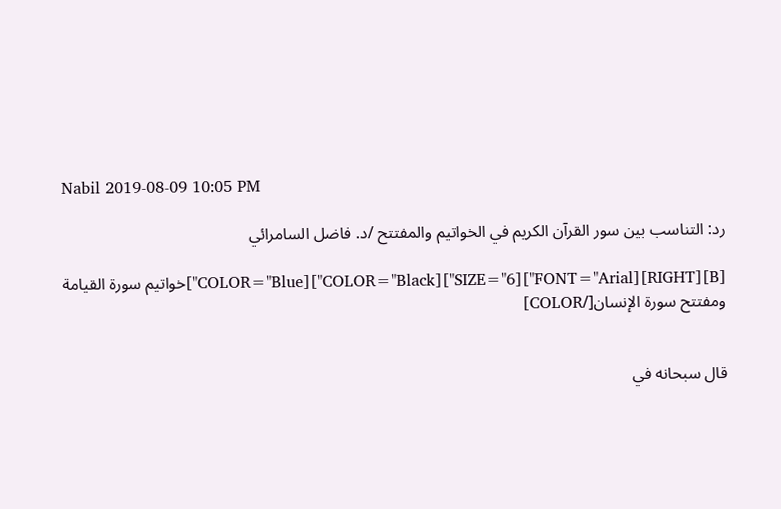Nabil 2019-08-09 10:05 PM

رد: التناسب بين سور القرآن الكريم في الخواتيم والمفتتح /د. فاضل السامرائي

[B][RIGHT][FONT="Arial"][SIZE="6"][COLOR="Black"][COLOR="Blue"]خواتيم سورة القيامة ومفتتح سورة الإنسان[/COLOR]


قال سبحانه في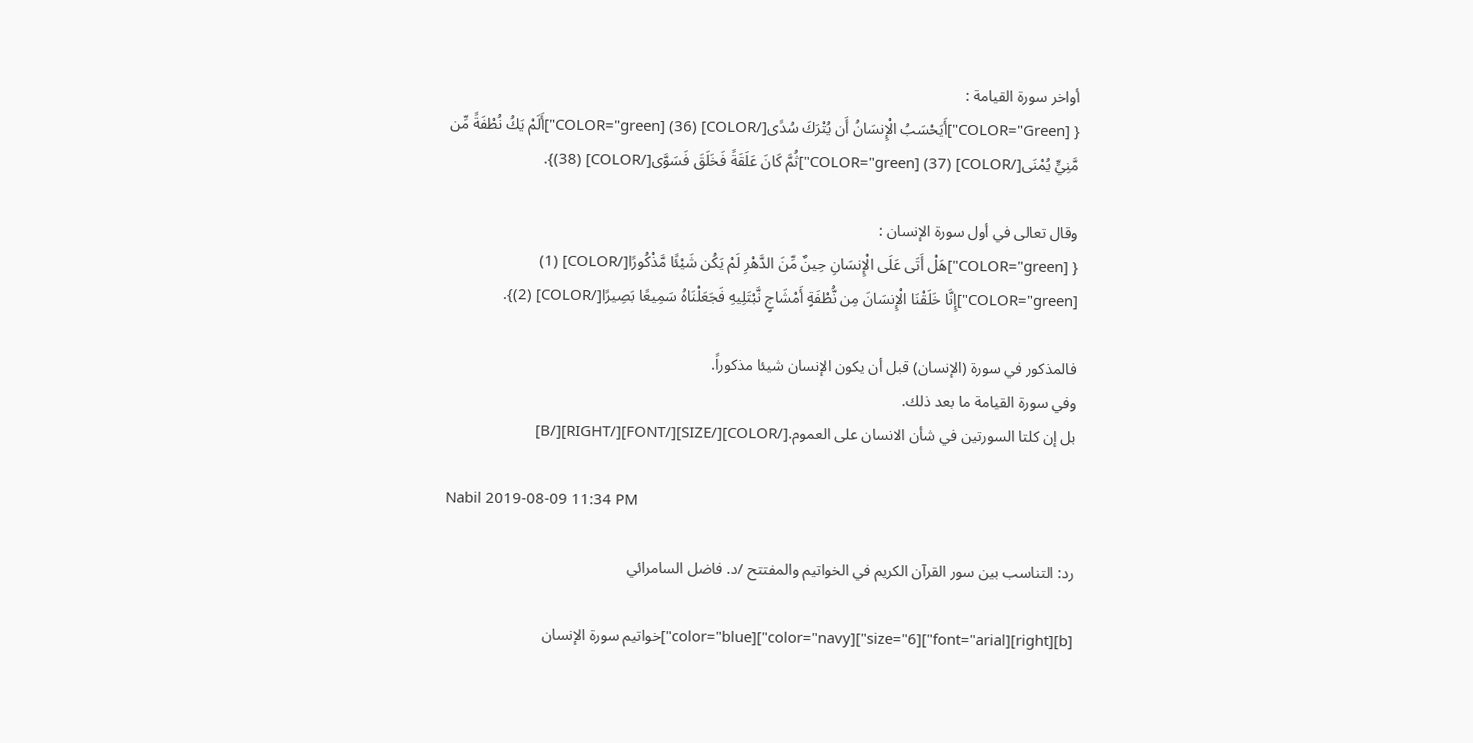أواخر سورة القيامة :
{ [COLOR="Green"]أَيَحْسَبُ الْإِنسَانُ أَن يُتْرَكَ سُدًى[/COLOR] (36) [COLOR="green"]أَلَمْ يَكُ نُطْفَةً مِّن مَّنِيٍّ يُمْنَى[/COLOR] (37) [COLOR="green"]ثُمَّ كَانَ عَلَقَةً فَخَلَقَ فَسَوَّى[/COLOR] (38)}.

وقال تعالى في أول سورة الإنسان :
{ [COLOR="green"]هَلْ أَتَى عَلَى الْإِنسَانِ حِينٌ مِّنَ الدَّهْرِ لَمْ يَكُن شَيْئًا مَّذْكُورًا[/COLOR] (1) [COLOR="green"]إِنَّا خَلَقْنَا الْإِنسَانَ مِن نُّطْفَةٍ أَمْشَاجٍ نَّبْتَلِيهِ فَجَعَلْنَاهُ سَمِيعًا بَصِيرًا[/COLOR] (2)}.

فالمذكور في سورة (الإنسان) قبل أن يكون الإنسان شيئا مذكوراً.
وفي سورة القيامة ما بعد ذلك.
بل إن كلتا السورتين في شأن الانسان على العموم.[/COLOR][/SIZE][/FONT][/RIGHT][/B]

Nabil 2019-08-09 11:34 PM

رد: التناسب بين سور القرآن الكريم في الخواتيم والمفتتح /د. فاضل السامرائي

[b][right][font="arial"][size="6"][color="navy"][color="blue"]خواتيم سورة الإنسان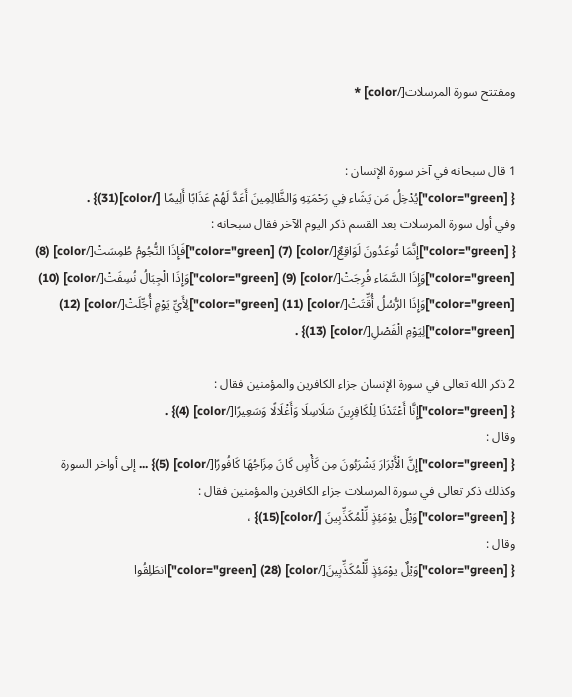ومفتتح سورة المرسلات[/color] *


1 قال سبحانه في آخر سورة الإنسان :
{ [color="green"]يُدْخِلُ مَن يَشَاء فِي رَحْمَتِهِ وَالظَّالِمِينَ أَعَدَّ لَهُمْ عَذَابًا أَلِيمًا [/color](31)} .
وفي أول سورة المرسلات بعد القسم ذكر اليوم الآخر فقال سبحانه :
{ [color="green"]إِنَّمَا تُوعَدُونَ لَوَاقِعٌ[/color] (7) [color="green"]فَإِذَا النُّجُومُ طُمِسَتْ[/color] (8) [color="green"]وَإِذَا السَّمَاء فُرِجَتْ[/color] (9) [color="green"]وَإِذَا الْجِبَالُ نُسِفَتْ[/color] (10) [color="green"]وَإِذَا الرُّسُلُ أُقِّتَتْ[/color] (11) [color="green"]لِأَيِّ يَوْمٍ أُجِّلَتْ[/color] (12) [color="green"]لِيَوْمِ الْفَصْلِ[/color] (13)} .

2 ذكر الله تعالى في سورة الإنسان جزاء الكافرين والمؤمنين فقال :
{ [color="green"]إِنَّا أَعْتَدْنَا لِلْكَافِرِينَ سَلَاسِلَا وَأَغْلَالًا وَسَعِيرًا[/color] (4)} .
وقال :
{ [color="green"]إِنَّ الْأَبْرَارَ يَشْرَبُونَ مِن كَأْسٍ كَانَ مِزَاجُهَا كَافُورًا[/color] (5)} ... إلى أواخر السورة
وكذلك ذكر تعالى في سورة المرسلات جزاء الكافرين والمؤمنين فقال :
{ [color="green"]وَيْلٌ يوْمَئِذٍ لِّلْمُكَذِّبِينَ [/color](15)} ،
وقال :
{ [color="green"]وَيْلٌ يوْمَئِذٍ لِّلْمُكَذِّبِينَ[/color] (28) [color="green"]انطَلِقُوا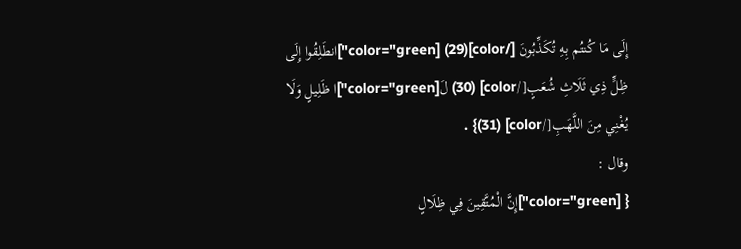إِلَى مَا كُنتُم بِهِ تُكَذِّبُونَ [/color](29) [color="green"]انطَلِقُوا إِلَى ظِلٍّ ذِي ثَلَاثِ شُعَبٍ[/color] (30) لَ[color="green"]ا ظَلِيلٍ وَلَا يُغْنِي مِنَ اللَّهَبِ[/color] (31)} .
وقال :
{ [color="green"]إِنَّ الْمُتَّقِينَ فِي ظِلَالٍ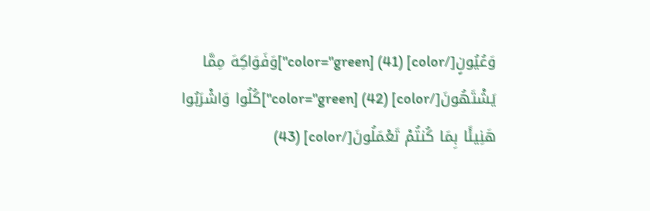وَعُيُونٍ[/color] (41) [color="green"]وَفَوَاكِهَ مِمَّا يَشْتَهُونَ[/color] (42) [color="green"]كُلُوا وَاشْرَبُوا هَنِيئًا بِمَا كُنتُمْ تَعْمَلُونَ[/color] (43)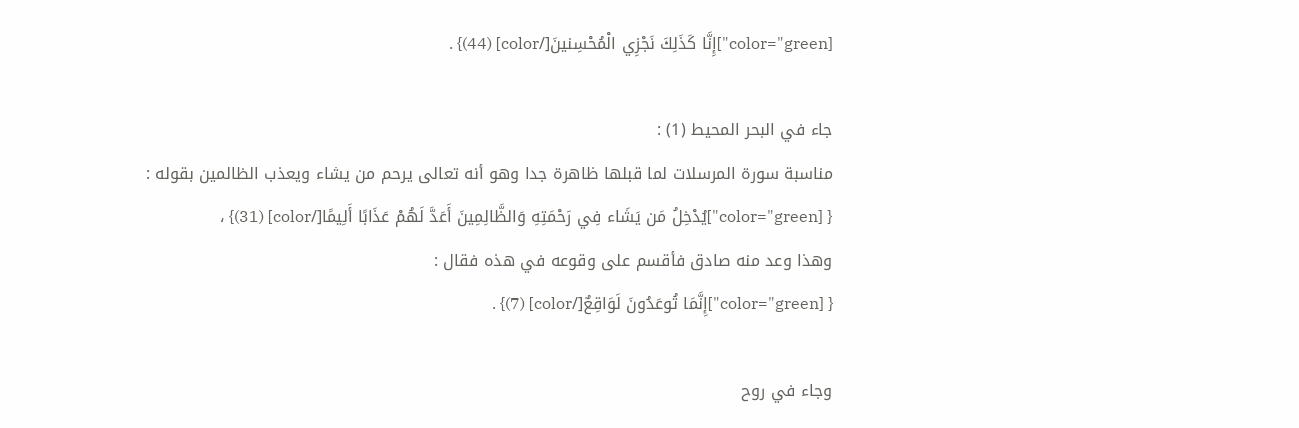[color="green"]إِنَّا كَذَلِكَ نَجْزِي الْمُحْسِنينَ[/color] (44)} .

جاء في البحر المحيط (1) :
مناسبة سورة المرسلات لما قبلها ظاهرة جدا وهو أنه تعالى يرحم من يشاء ويعذب الظالمين بقوله :
{ [color="green"]يُدْخِلُ مَن يَشَاء فِي رَحْمَتِهِ وَالظَّالِمِينَ أَعَدَّ لَهُمْ عَذَابًا أَلِيمًا[/color] (31)} ،
وهذا وعد منه صادق فأقسم على وقوعه في هذه فقال :
{ [color="green"]إِنَّمَا تُوعَدُونَ لَوَاقِعٌ[/color] (7)} .

وجاء في روح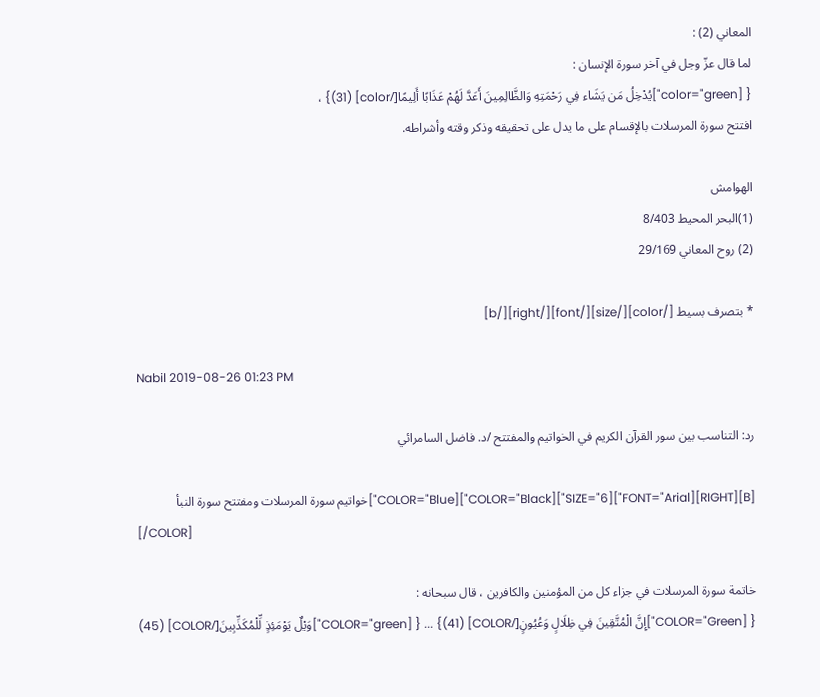المعاني (2) :
لما قال عزّ وجل في آخر سورة الإنسان :
{ [color="green"]يُدْخِلُ مَن يَشَاء فِي رَحْمَتِهِ وَالظَّالِمِينَ أَعَدَّ لَهُمْ عَذَابًا أَلِيمًا[/color] (31)} ،
افتتح سورة المرسلات بالإقسام على ما يدل على تحقيقه وذكر وقته وأشراطه.

الهوامش
(1)البحر المحيط 8/403
(2) روح المعاني 29/169

* بتصرف بسيط [/color][/size][/font][/right][/b]

Nabil 2019-08-26 01:23 PM

رد: التناسب بين سور القرآن الكريم في الخواتيم والمفتتح /د. فاضل السامرائي

[B][RIGHT][FONT="Arial"][SIZE="6"][COLOR="Black"][COLOR="Blue"]خواتيم سورة المرسلات ومفتتح سورة النبأ
[/COLOR]

خاتمة سورة المرسلات في جزاء كل من المؤمنين والكافرين ، قال سبحانه :
{ [COLOR="Green"]إِنَّ الْمُتَّقِينَ فِي ظِلَالٍ وَعُيُونٍ[/COLOR] (41)} ... { [COLOR="green"]وَيْلٌ يَوْمَئِذٍ لِّلْمُكَذِّبِينَ[/COLOR] (45)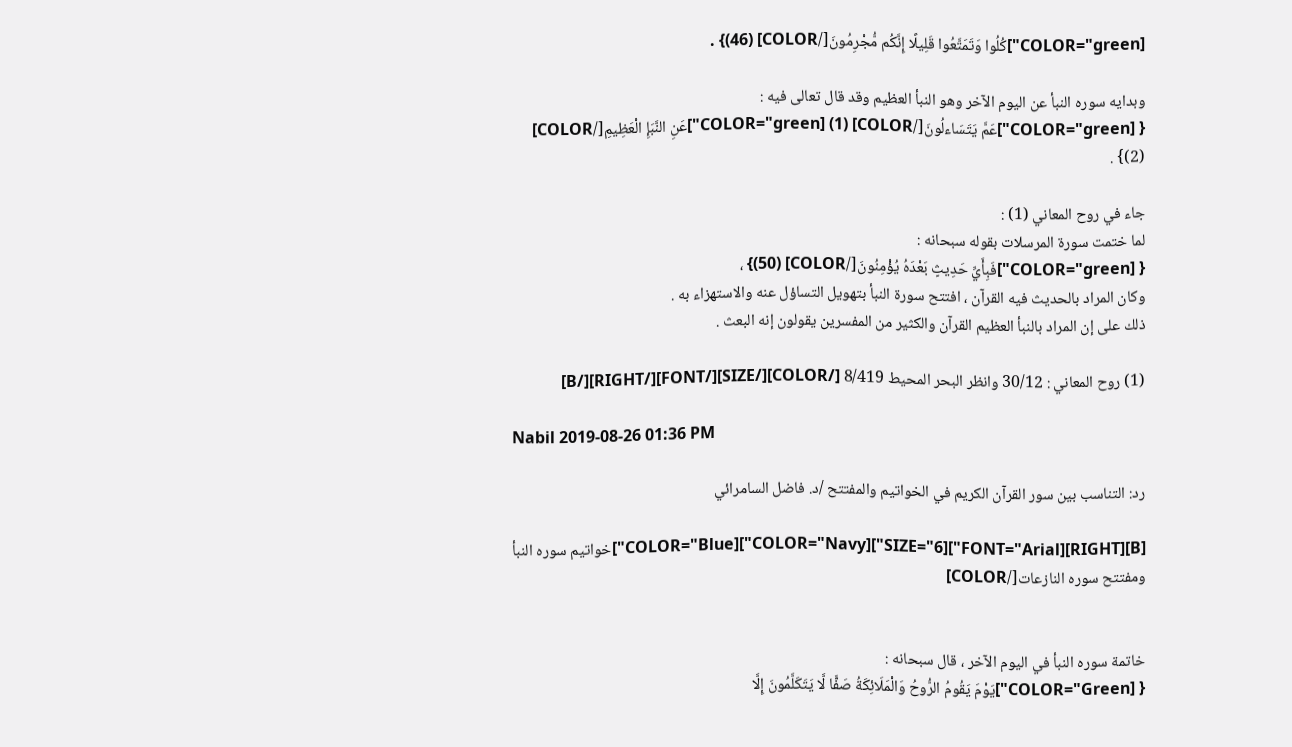[COLOR="green"]كُلُوا وَتَمَتَّعُوا قَلِيلًا إِنَّكُم مُّجْرِمُونَ[/COLOR] (46)} .

وبدايه سوره النبأ عن اليوم الآخر وهو النبأ العظيم وقد قال تعالى فيه :
{ [COLOR="green"]عَمَّ يَتَسَاءلُونَ[/COLOR] (1) [COLOR="green"]عَنِ النَّبَإِ الْعَظِيمِ[/COLOR] (2)} .

جاء في روح المعاني (1) :
لما ختمت سورة المرسلات بقوله سبحانه :
{ [COLOR="green"]فَبِأَيِّ حَدِيثٍ بَعْدَهُ يُؤْمِنُونَ[/COLOR] (50)} ،
وكان المراد بالحديث فيه القرآن ، افتتح سورة النبأ بتهويل التساؤل عنه والاستهزاء به .
ذلك على إن المراد بالنبأ العظيم القرآن والكثير من المفسرين يقولون إنه البعث .

(1) روح المعاني : 30/12 وانظر البحر المحيط 8/419 [/COLOR][/SIZE][/FONT][/RIGHT][/B]

Nabil 2019-08-26 01:36 PM

رد: التناسب بين سور القرآن الكريم في الخواتيم والمفتتح /د. فاضل السامرائي

[B][RIGHT][FONT="Arial"][SIZE="6"][COLOR="Navy"][COLOR="Blue"]خواتيم سوره النبأ ومفتتح سوره النازعات[/COLOR]


خاتمة سوره النبأ في اليوم الآخر ، قال سبحانه :
{ [COLOR="Green"]يَوْمَ يَقُومُ الرُّوحُ وَالْمَلَائِكَةُ صَفًّا لَّا يَتَكَلَّمُونَ إِلَّا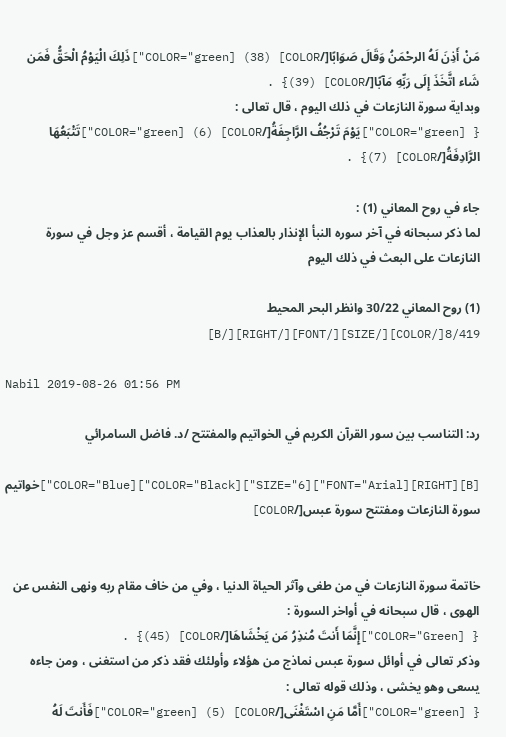مَنْ أَذِنَ لَهُ الرحْمَنُ وَقَالَ صَوَابًا[/COLOR] (38) [COLOR="green"]ذَلِكَ الْيَوْمُ الْحَقُّ فَمَن شَاء اتَّخَذَ إِلَى رَبِّهِ مَآبًا[/COLOR] (39)} .
وبداية سورة النازعات في ذلك اليوم ، قال تعالى :
{ [COLOR="green"]يَوْمَ تَرْجُفُ الرَّاجِفَةُ[/COLOR] (6) [COLOR="green"]تَتْبَعُهَا الرَّادِفَةُ[/COLOR] (7)} .

جاء في روح المعاني (1) :
لما ذكر سبحانه في آخر سوره النبأ الإنذار بالعذاب يوم القيامة ، أقسم عز وجل في سورة النازعات على البعث في ذلك اليوم

(1) روح المعاني 30/22 وانظر البحر المحيط 8/419[/COLOR][/SIZE][/FONT][/RIGHT][/B]

Nabil 2019-08-26 01:56 PM

رد: التناسب بين سور القرآن الكريم في الخواتيم والمفتتح /د. فاضل السامرائي

[B][RIGHT][FONT="Arial"][SIZE="6"][COLOR="Black"][COLOR="Blue"]خواتيم سورة النازعات ومفتتح سورة عبس[/COLOR]


خاتمة سورة النازعات في من طغى وآثر الحياة الدنيا ، وفي من خاف مقام ربه ونهى النفس عن الهوى ، قال سبحانه في أواخر السورة :
{ [COLOR="Green"]إِنَّمَا أَنتَ مُنذِرُ مَن يَخْشَاهَا[/COLOR] (45)} .
وذكر تعالى في أوائل سورة عبس نماذج من هؤلاء وأولئك فقد ذكر من استغنى ، ومن جاءه يسعى وهو يخشى ، وذلك قوله تعالى :
{ [COLOR="green"]أَمَّا مَنِ اسْتَغْنَى[/COLOR] (5) [COLOR="green"]فَأَنتَ لَهُ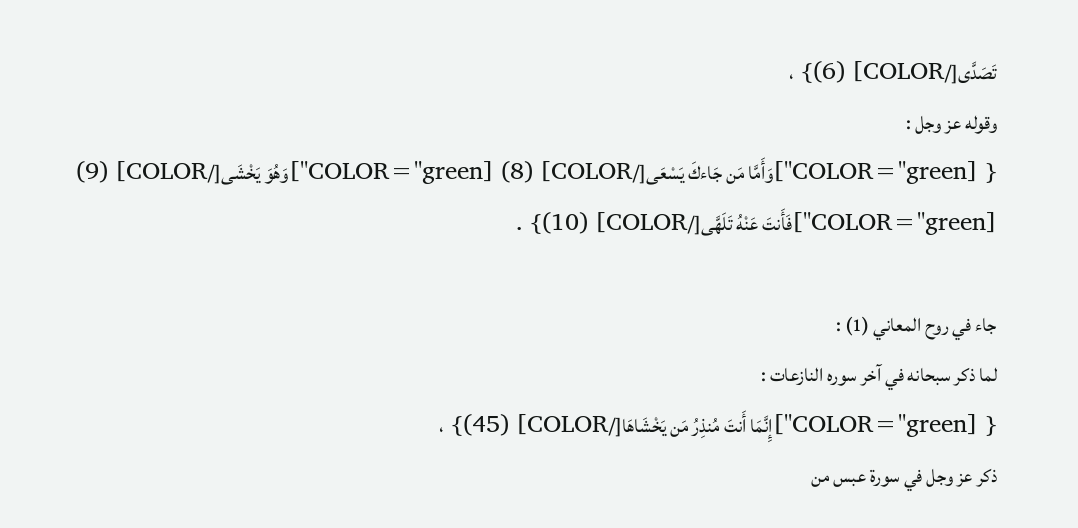تَصَدَّى[/COLOR] (6)} ،
وقوله عز وجل :
{ [COLOR="green"]وَأَمَّا مَن جَاءكَ يَسْعَى[/COLOR] (8) [COLOR="green"]وَهُوَ يَخْشَى[/COLOR] (9) [COLOR="green"]فَأَنتَ عَنْهُ تَلَهَّى[/COLOR] (10)} .

جاء في روح المعاني (1) :
لما ذكر سبحانه في آخر سوره النازعات :
{ [COLOR="green"]إِنَّمَا أَنتَ مُنذِرُ مَن يَخْشَاهَا[/COLOR] (45)} ،
ذكر عز وجل في سورة عبس من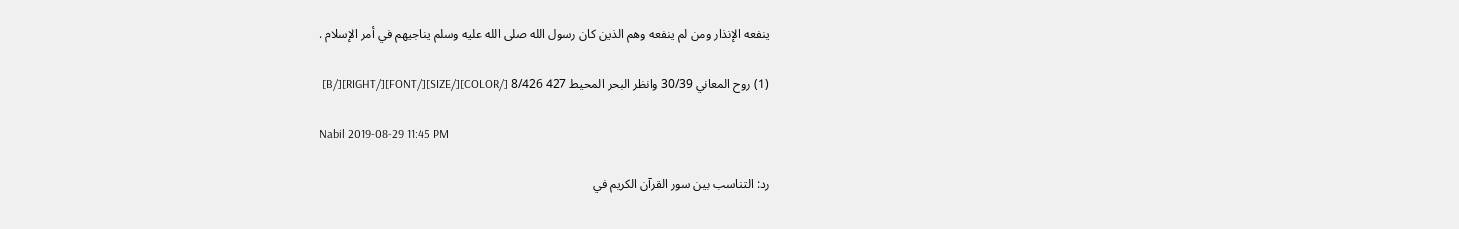ينفعه الإنذار ومن لم ينفعه وهم الذين كان رسول الله صلى الله عليه وسلم يناجيهم في أمر الإسلام .

(1) روح المعاني 30/39 وانظر البحر المحيط 427 8/426 [/COLOR][/SIZE][/FONT][/RIGHT][/B]

Nabil 2019-08-29 11:45 PM

رد: التناسب بين سور القرآن الكريم في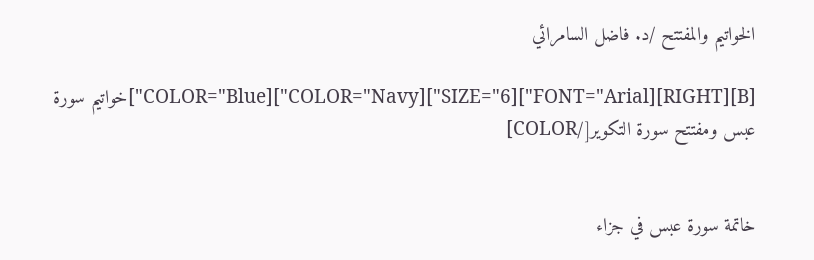الخواتيم والمفتتح /د. فاضل السامرائي

[B][RIGHT][FONT="Arial"][SIZE="6"][COLOR="Navy"][COLOR="Blue"]خواتيم سورة عبس ومفتتح سورة التكوير[/COLOR]


خاتمة سورة عبس في جزاء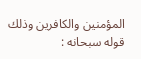المؤمنين والكافرين وذلك قوله سبحانه :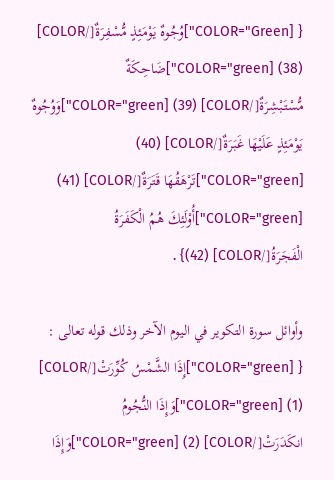{ [COLOR="Green"]وُجُوهٌ يَوْمَئِذٍ مُّسْفِرَةٌ[/COLOR] (38) [COLOR="green"]ضَاحِكَةٌ مُّسْتَبْشِرَةٌ[/COLOR] (39) [COLOR="green"]وَوُجُوهٌ يَوْمَئِذٍ عَلَيْهَا غَبَرَةٌ[/COLOR] (40) [COLOR="green"]تَرْهَقُهَا قَتَرَةٌ[/COLOR] (41) [COLOR="green"]أُوْلَئِكَ هُمُ الْكَفَرَةُ الْفَجَرَةُ[/COLOR] (42)} .

وأوائل سورة التكوير في اليوم الآخر وذلك قوله تعالى :
{ [COLOR="green"]إِذَا الشَّمْسُ كُوِّرَتْ[/COLOR] (1) [COLOR="green"]وَإِذَا النُّجُومُ انكَدَرَتْ[/COLOR] (2) [COLOR="green"]وَإِذَا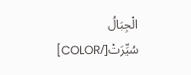الْجِبَالُ سُيِّرَتْ[/COLOR]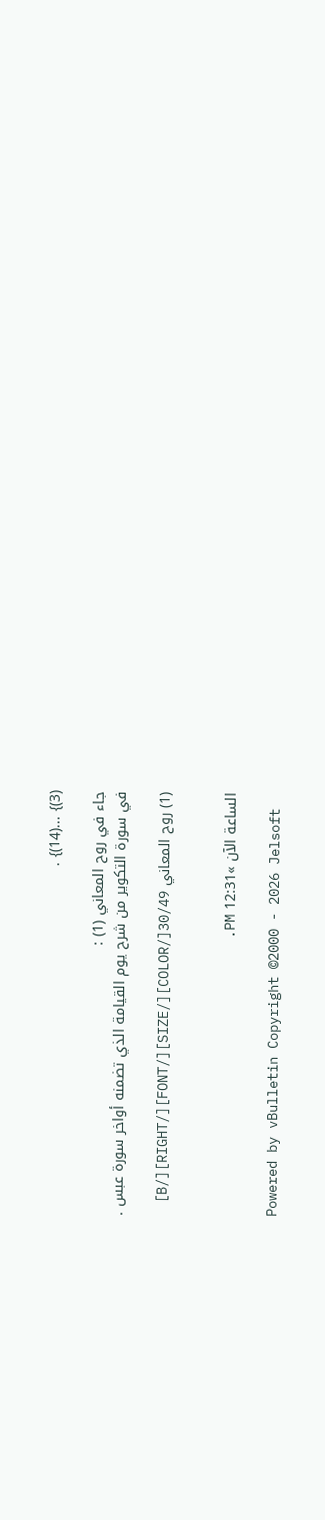(3)} ...(14)} .

جاء في روح المعاني (1) :
في سورة التكوير من شرح يوم القيامة الذي تضمنه أواخر سورة عبس .

(1) روح المعاني 30/49[/COLOR][/SIZE][/FONT][/RIGHT][/B]


الساعة الآن »12:31 PM.

Powered by vBulletin Copyright ©2000 - 2026 Jelsoft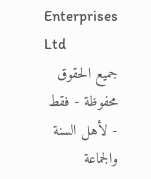Enterprises Ltd
جميع الحقوق محفوظة - فقط - لأهل السنة والجماعة